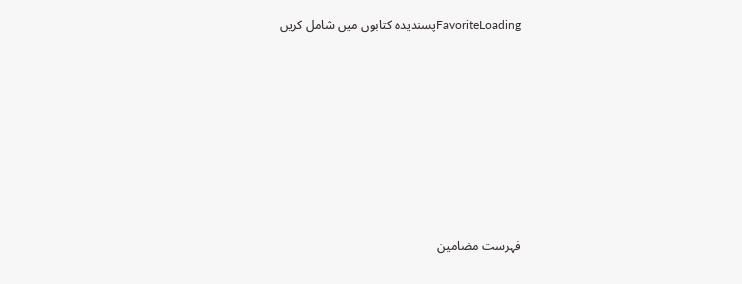FavoriteLoadingپسندیدہ کتابوں میں شامل کریں









فہرست مضامین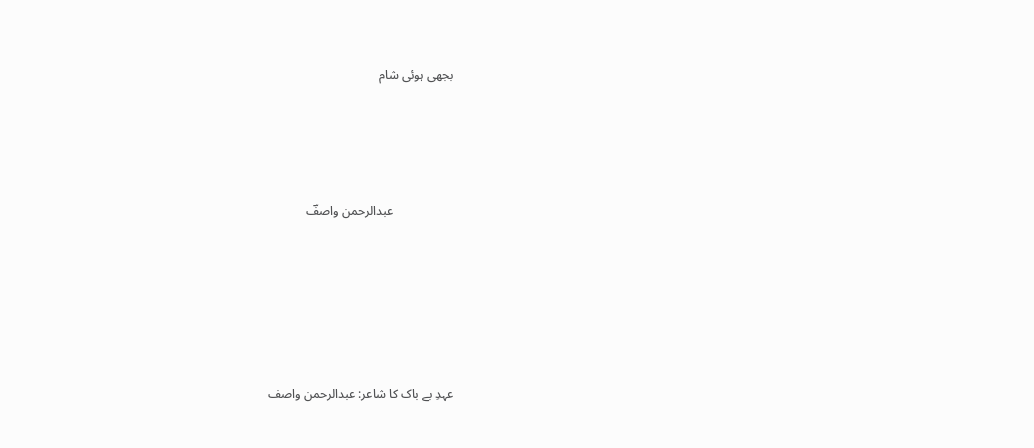بجھی ہوئی شام





                   عبدالرحمن واصفؔ







عہدِ بے باک کا شاعر: عبدالرحمن واصف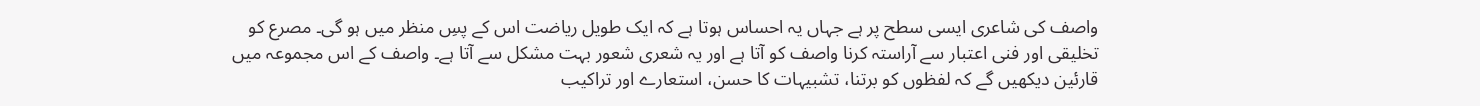واصف کی شاعری ایسی سطح پر ہے جہاں یہ احساس ہوتا ہے کہ ایک طویل ریاضت اس کے پسِ منظر میں ہو گی۔ مصرع کو تخلیقی اور فنی اعتبار سے آراستہ کرنا واصف کو آتا ہے اور یہ شعری شعور بہت مشکل سے آتا ہے۔ واصف کے اس مجموعہ میں قارئین دیکھیں گے کہ لفظوں کو برتنا، تشبیہات کا حسن، استعارے اور تراکیب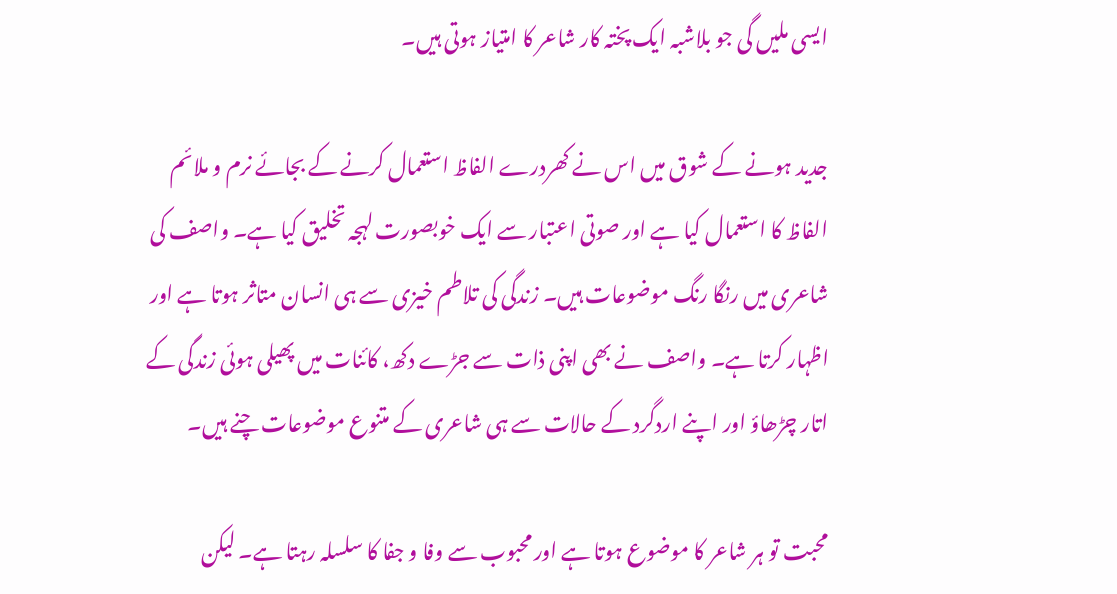ایسی ملیں گی جو بلاشبہ ایک پختہ کار شاعر کا امتیاز ہوتی ہیں۔

جدید ہونے کے شوق میں اس نے کھردرے الفاظ استعمال کرنے کے بجائے نرم و ملائم الفاظ کا استعمال کیا ہے اور صوتی اعتبار سے ایک خوبصورت لہجہ تخلیق کیا ہے۔ واصف کی شاعری میں رنگا رنگ موضوعات ہیں۔ زندگی کی تلاطم خیزی سے ہی انسان متاثر ہوتا ہے اور اظہار کرتا ہے۔ واصف نے بھی اپنی ذات سے جڑے دکھ، کائنات میں پھیلی ہوئی زندگی کے اتار چڑھاؤ اور اپنے اردگرد کے حالات سے ہی شاعری کے متنوع موضوعات چنے ہیں۔

محبت تو ہر شاعر کا موضوع ہوتا ہے اور محبوب سے وفا و جفا کا سلسلہ رہتا ہے۔ لیکن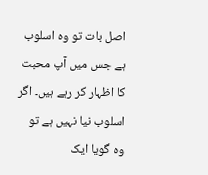اصل بات تو وہ اسلوب ہے جس میں آپ محبت کا اظہار کر رہے ہیں۔ اگر اسلوب نیا نہیں ہے تو وہ گویا ایک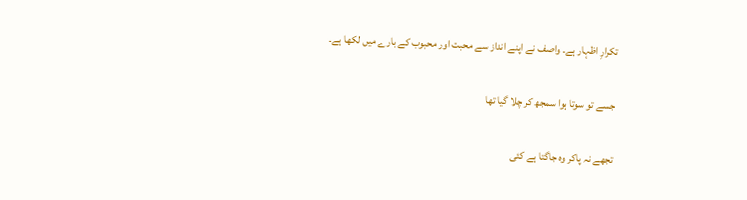تکرارِ اظہار ہے۔ واصف نے اپنے انداز سے محبت اور محبوب کے بارے میں لکھا ہے۔

جسے تو سوتا ہوا سمجھ کر چلا گیا تھا

تجھے نہ پاکر وہ جاگتا ہے کئی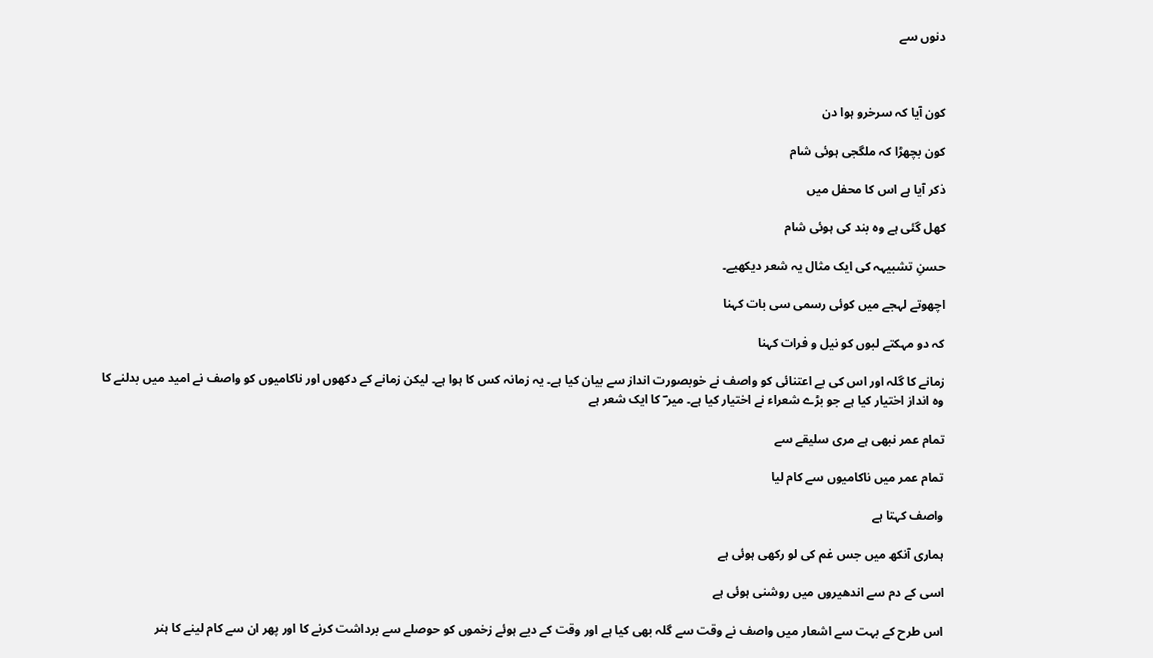دنوں سے



کون آیا کہ سرخرو ہوا دن

کون بچھڑا کہ ملگجی ہوئی شام

ذکر آیا ہے اس کا محفل میں

کھل گئی ہے وہ بند کی ہوئی شام

حسنِ تشبیہہ کی ایک مثال یہ شعر دیکھیے۔

اچھوتے لہجے میں کوئی رسمی سی بات کہنا

کہ دو مہکتے لبوں کو نیل و فرات کہنا

زمانے کا گلہ اور اس کی بے اعتنائی کو واصف نے خوبصورت انداز سے بیان کیا ہے۔ یہ زمانہ کس کا ہوا ہے۔ لیکن زمانے کے دکھوں اور ناکامیوں کو واصف نے امید میں بدلنے کا وہ انداز اختیار کیا ہے جو بڑے شعراء نے اختیار کیا ہے۔ میر ؔ کا ایک شعر ہے

تمام عمر نبھی ہے مری سلیقے سے

تمام عمر میں ناکامیوں سے کام لیا

واصف کہتا ہے

ہماری آنکھ میں جس غم کی لو رکھی ہوئی ہے

اسی کے دم سے اندھیروں میں روشنی ہوئی ہے

اس طرح کے بہت سے اشعار میں واصف نے وقت سے گلہ بھی کیا ہے اور وقت کے دیے ہوئے زخموں کو حوصلے سے برداشت کرنے کا اور پھر ان سے کام لینے کا ہنر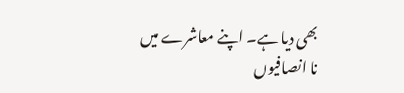بھی دیا ہے۔ اپنے معاشرے میں نا انصافیوں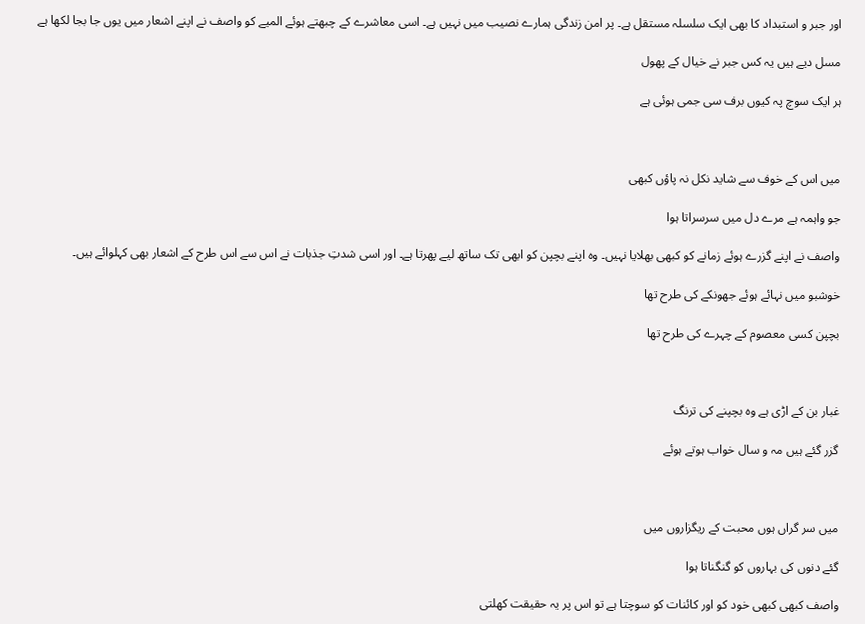اور جبر و استبداد کا بھی ایک سلسلہ مستقل ہے۔ پر امن زندگی ہمارے نصیب میں نہیں ہے۔ اسی معاشرے کے چبھتے ہوئے المیے کو واصف نے اپنے اشعار میں یوں جا بجا لکھا ہے

مسل دیے ہیں یہ کس جبر نے خیال کے پھول

ہر ایک سوچ پہ کیوں برف سی جمی ہوئی ہے



میں اس کے خوف سے شاید نکل نہ پاؤں کبھی

جو واہمہ ہے مرے دل میں سرسراتا ہوا

واصف نے اپنے گزرے ہوئے زمانے کو کبھی بھلایا نہیں۔ وہ اپنے بچپن کو ابھی تک ساتھ لیے پھرتا ہے۔ اور اسی شدتِ جذبات نے اس سے اس طرح کے اشعار بھی کہلوائے ہیں۔

خوشبو میں نہائے ہوئے جھونکے کی طرح تھا

بچپن کسی معصوم کے چہرے کی طرح تھا



غبار بن کے اڑی ہے وہ بچپنے کی ترنگ

گزر گئے ہیں مہ و سال خواب ہوتے ہوئے



میں سر گراں ہوں محبت کے ریگزاروں میں

گئے دنوں کی بہاروں کو گنگناتا ہوا

واصف کبھی کبھی خود کو اور کائنات کو سوچتا ہے تو اس پر یہ حقیقت کھلتی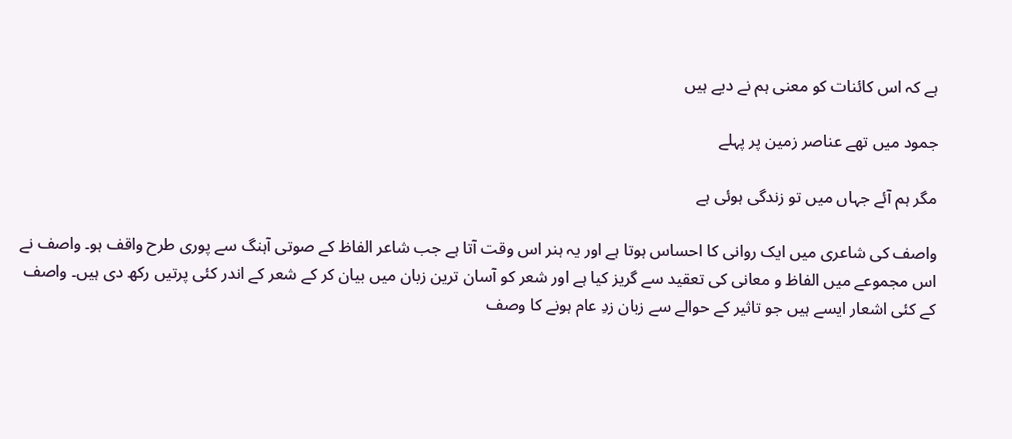ہے کہ اس کائنات کو معنی ہم نے دیے ہیں

جمود میں تھے عناصر زمین پر پہلے

مگر ہم آئے جہاں میں تو زندگی ہوئی ہے

واصف کی شاعری میں ایک روانی کا احساس ہوتا ہے اور یہ ہنر اس وقت آتا ہے جب شاعر الفاظ کے صوتی آہنگ سے پوری طرح واقف ہو۔ واصف نے اس مجموعے میں الفاظ و معانی کی تعقید سے گریز کیا ہے اور شعر کو آسان ترین زبان میں بیان کر کے شعر کے اندر کئی پرتیں رکھ دی ہیں۔ واصف کے کئی اشعار ایسے ہیں جو تاثیر کے حوالے سے زبان زدِ عام ہونے کا وصف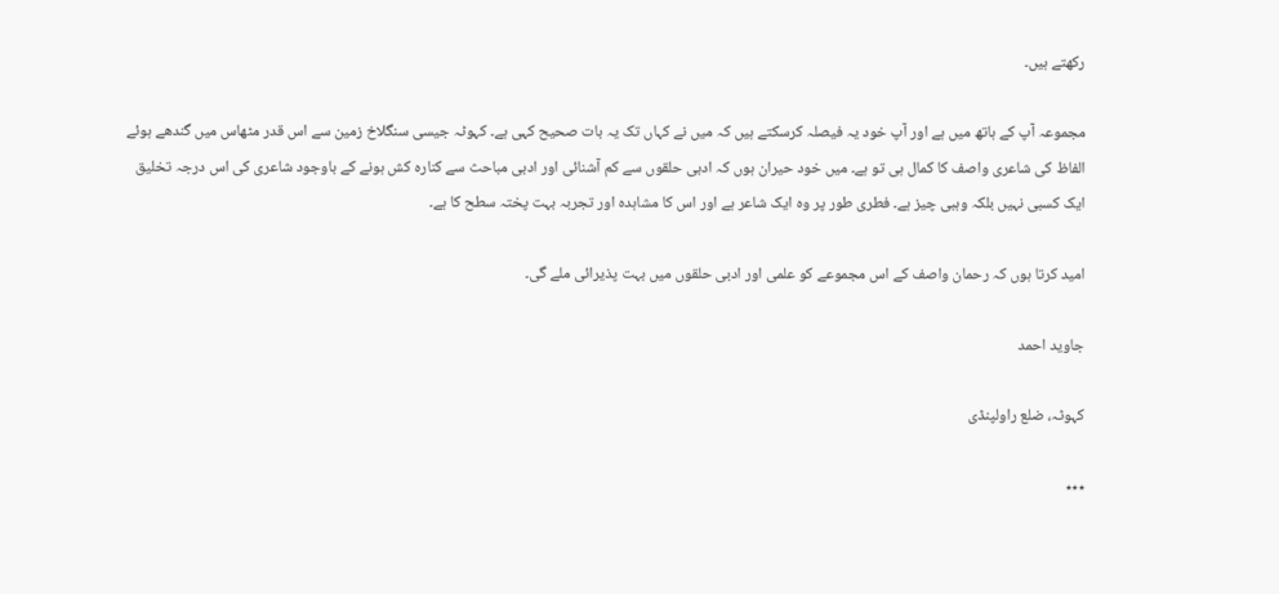رکھتے ہیں۔

مجموعہ آپ کے ہاتھ میں ہے اور آپ خود یہ فیصلہ کرسکتے ہیں کہ میں نے کہاں تک یہ بات صحیح کہی ہے۔ کہوٹہ جیسی سنگلاخ زمین سے اس قدر مٹھاس میں گندھے ہوئے الفاظ کی شاعری واصف کا کمال ہی تو ہے۔ میں خود حیران ہوں کہ ادبی حلقوں سے کم آشنائی اور ادبی مباحث سے کنارہ کش ہونے کے باوجود شاعری کی اس درجہ تخلیق ایک کسبی نہیں بلکہ وہبی چیز ہے۔ فطری طور پر وہ ایک شاعر ہے اور اس کا مشاہدہ اور تجربہ بہت پختہ سطح کا ہے۔

امید کرتا ہوں کہ رحمان واصف کے اس مجموعے کو علمی اور ادبی حلقوں میں بہت پذیرائی ملے گی۔

جاوید احمد

کہوٹہ، ضلع راولپنڈی

٭٭٭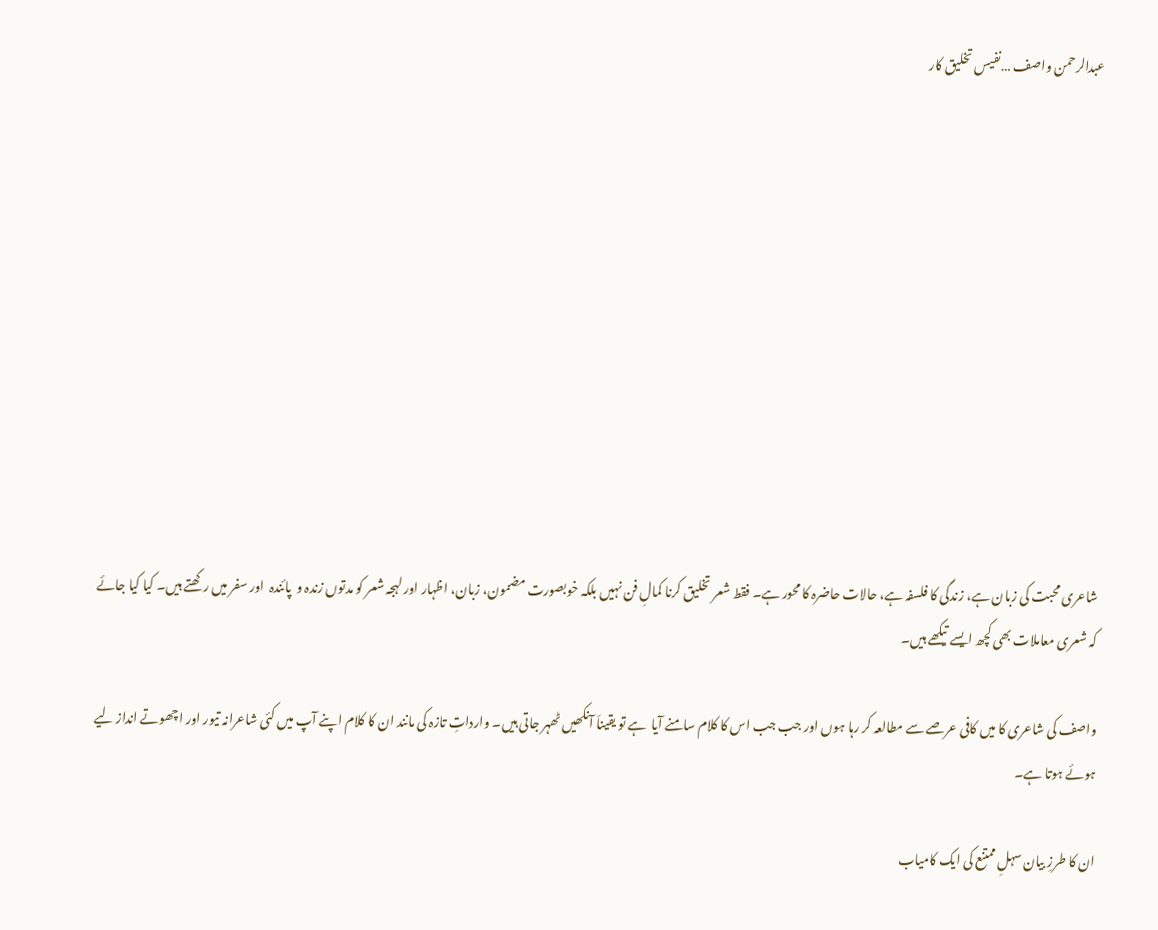عبدالرحمن واصف …نفیس تخلیق کار











شاعری محبت کی زبان ہے، زندگی کا فلسفہ ہے، حالات حاضرہ کا محور ہے۔ فقط شعر تخلیق کرنا کمالِ فن نہیں بلکہ خوبصورت مضمون، زبان، اظہار اور لہجہ شعر کو مدتوں زندہ و  پائندہ  اور سفر میں رکھتے ہیں۔ کیا کیا جائے کہ شعری معاملات بھی کچھ ایسے تیکھے ہیں۔

واصف کی شاعری کا میں کافی عرصے سے مطالعہ کر رہا ہوں اور جب جب اس کا کلام سامنے آیا  ہے تو یقیناَ آنکھیں ٹھہر جاتی ہیں۔ وارداتِ تازہ کی مانند ان کا کلام اپنے آپ میں کئی شاعرانہ تیور اور اچھوتے انداز لیے ہوئے ہوتا ہے۔

ان کا طرزِ بیان سہلِ ممتنع کی ایک کامیاب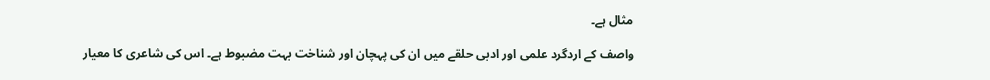مثال ہے۔

واصف کے اردگرد علمی اور ادبی حلقے میں ان کی پہچان اور شناخت بہت مضبوط ہے۔ اس کی شاعری کا معیار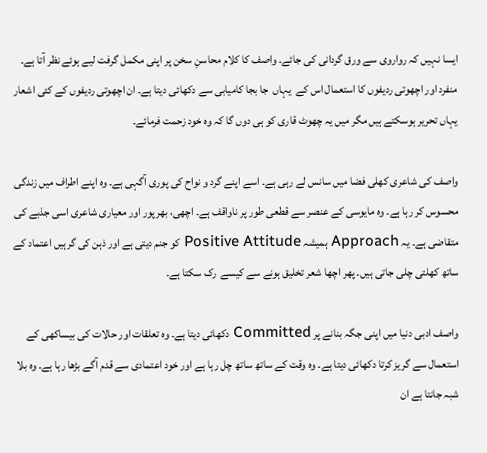ایسا نہیں کہ رواروی سے ورق گردانی کی جائے۔ واصف کا کلام محاسنِ سخن پر اپنی مکمل گرفت لیے ہوئے نظر آتا ہے۔ منفرد اور اچھوتی ردیفوں کا استعمال اس کے  یہاں  جا بجا کامیابی سے دکھائی دیتا ہے۔ ان اچھوتی ردیفوں کے کئی اشعار  یہاں تحریر ہوسکتے ہیں مگر میں یہ چھوٹ قاری کو ہی دوں گا کہ وہ خود زحمت فرمائے۔

واصف کی شاعری کھلی فضا میں سانس لے رہی ہے۔ اسے اپنے گرد و نواح کی پوری آگہی ہے۔ وہ اپنے اطراف میں زندگی محسوس کر رہا ہے۔ وہ مایوسی کے عنصر سے قطعی طور پر ناواقف ہے۔ اچھی، بھرپور اور معیاری شاعری اسی جذبے کی متقاضی ہے۔ یہ Approach ہمیشہ Positive Attitude کو جنم دیتی ہے اور ذہن کی گرہیں اعتماد کے ساتھ کھلتی چلی جاتی ہیں۔ پھر اچھا شعر تخلیق ہونے سے کیسے  رک سکتا ہے۔

واصف ادبی دنیا میں اپنی جگہ بنانے پر Committed دکھائی دیتا ہے۔ وہ تعلقات اور حالات کی بیساکھی کے استعمال سے گریز کرتا دکھائی دیتا ہے۔ وہ وقت کے ساتھ ساتھ چل رہا ہے اور خود اعتمادی سے قدم آگے بڑھا رہا ہے۔ وہ بلا شبہ جانتا ہے ان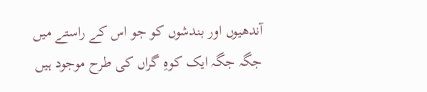آندھیوں اور بندشوں کو جو اس کے راستے میں جگہ جگہ ایک کوہِ گراں کی طرح موجود ہیں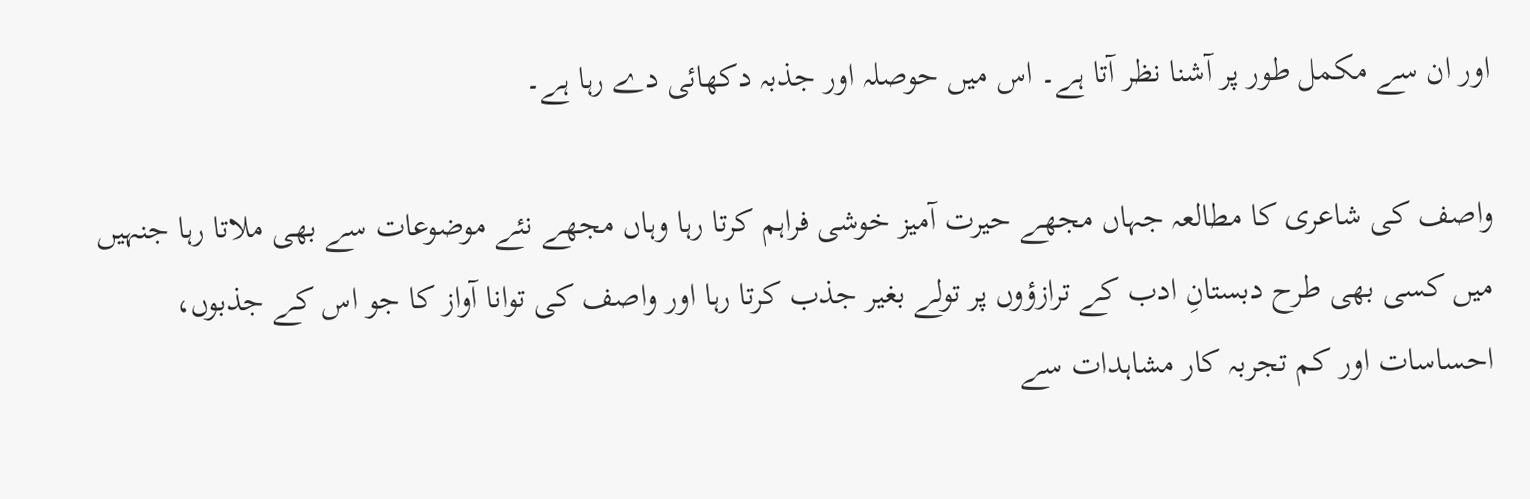اور ان سے مکمل طور پر آشنا نظر آتا ہے۔ اس میں حوصلہ اور جذبہ دکھائی دے رہا ہے۔

واصف کی شاعری کا مطالعہ جہاں مجھے حیرت آمیز خوشی فراہم کرتا رہا وہاں مجھے نئے موضوعات سے بھی ملاتا رہا جنہیں میں کسی بھی طرح دبستانِ ادب کے ترازؤوں پر تولے بغیر جذب کرتا رہا اور واصف کی توانا آواز کا جو اس کے جذبوں، احساسات اور کم تجربہ کار مشاہدات سے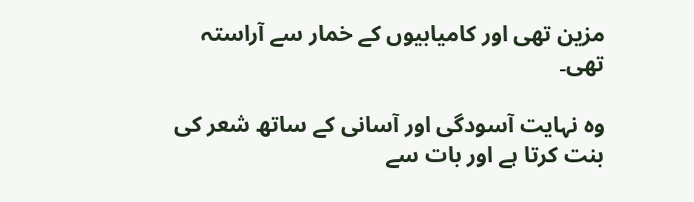مزین تھی اور کامیابیوں کے خمار سے آراستہ تھی۔

وہ نہایت آسودگی اور آسانی کے ساتھ شعر کی بنت کرتا ہے اور بات سے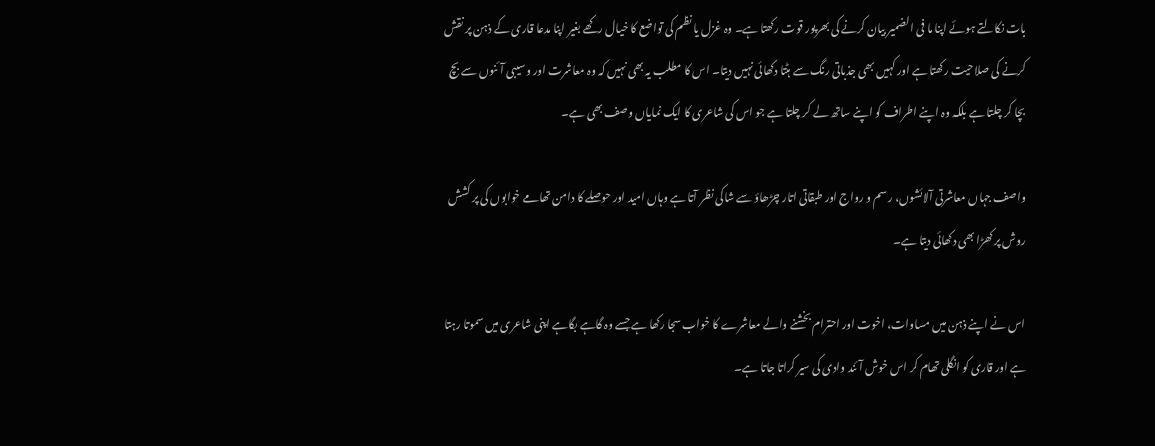بات نکالتے ہوئے اپنا ما فی الضمیر بیان کرنے کی بھرپور قوت رکھتا ہے۔ وہ غزل یا نظم کی تواضع کا خیال رکھے بغیر اپنا مدعا قاری کے ذہن پر نقش کرنے کی صلاحیت رکھتا ہے اور کہیں بھی جذباتی رنگ سے ہٹتا دکھائی نہیں دیتا۔ اس کا مطلب یہ بھی نہیں کہ وہ معاشرت اور وسیبی آئنوں سے بچ بچا کر چلتا ہے بلکہ وہ اپنے اطراف کو اپنے ساتھ لے کر چلتا ہے جو اس کی شاعری کا ایک نمایاں وصف بھی ہے۔

واصف جہاں معاشرتی آلائشوں، رسم و رواج اور طبقاتی اتار چڑھاؤ سے شاکی نظر آتا ہے وہاں امید اور حوصلے کا دامن تھامے خوابوں کی پر کشش روش پر کھڑا بھی دکھائی دیتا ہے۔

اس نے اپنے ذہن میں مساوات، اخوت اور احترام بخشنے والے معاشرے کا خواب سجا رکھا ہے جسے وہ گاہے بگاہے اپنی شاعری میں سموتا رہتا ہے اور قاری کو انگلی تھام کر اس خوش آئند وادی کی سیر کراتا جاتا ہے۔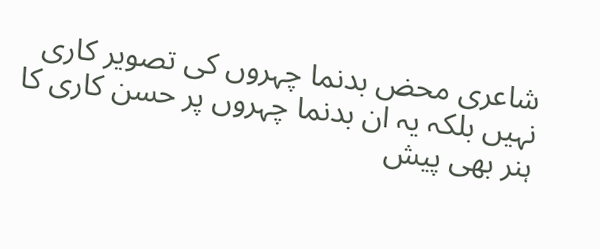شاعری محض بدنما چہروں کی تصویر کاری نہیں بلکہ یہ ان بدنما چہروں پر حسن کاری کا ہنر بھی پیش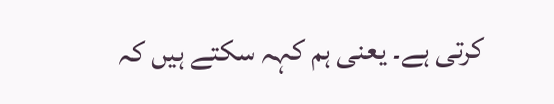کرتی ہے۔ یعنی ہم کہہ سکتے ہیں کہ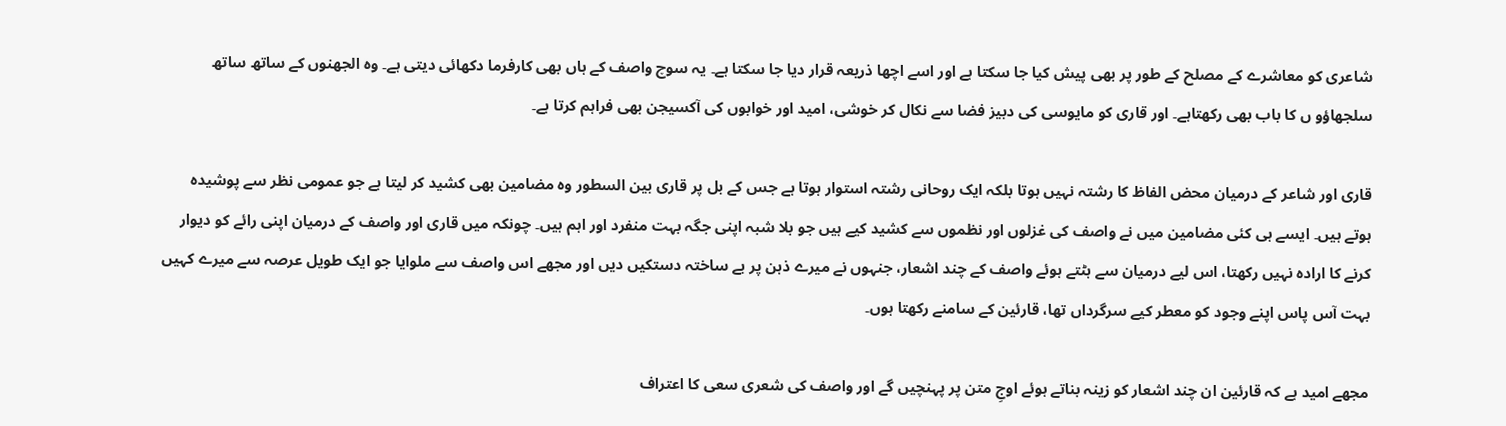شاعری کو معاشرے کے مصلح کے طور پر بھی پیش کیا جا سکتا ہے اور اسے اچھا ذریعہ قرار دیا جا سکتا ہے۔ یہ سوچ واصف کے ہاں بھی کارفرما دکھائی دیتی ہے۔ وہ الجھنوں کے ساتھ ساتھ سلجھاؤو ں کا باب بھی رکھتاہے۔ اور قاری کو مایوسی کی دبیز فضا سے نکال کر خوشی، امید اور خوابوں کی آکسیجن بھی فراہم کرتا ہے۔

قاری اور شاعر کے درمیان محض الفاظ کا رشتہ نہیں ہوتا بلکہ ایک روحانی رشتہ استوار ہوتا ہے جس کے بل پر قاری بین السطور وہ مضامین بھی کشید کر لیتا ہے جو عمومی نظر سے پوشیدہ ہوتے ہیں۔ ایسے ہی کئی مضامین میں نے واصف کی غزلوں اور نظموں سے کشید کیے ہیں جو بلا شبہ اپنی جگہ بہت منفرد اور اہم ہیں۔ چونکہ میں قاری اور واصف کے درمیان اپنی رائے کو دیوار کرنے کا ارادہ نہیں رکھتا، اس لیے درمیان سے ہٹتے ہوئے واصف کے چند اشعار، جنہوں نے میرے ذہن پر بے ساختہ دستکیں دیں اور مجھے اس واصف سے ملوایا جو ایک طویل عرصہ سے میرے کہیں بہت آس پاس اپنے وجود کو معطر کیے سرگرداں تھا، قارئین کے سامنے رکھتا ہوں۔

مجھے امید ہے کہ قارئین ان چند اشعار کو زینہ بناتے ہوئے اوجِ متن پر پہنچیں گے اور واصف کی شعری سعی کا اعتراف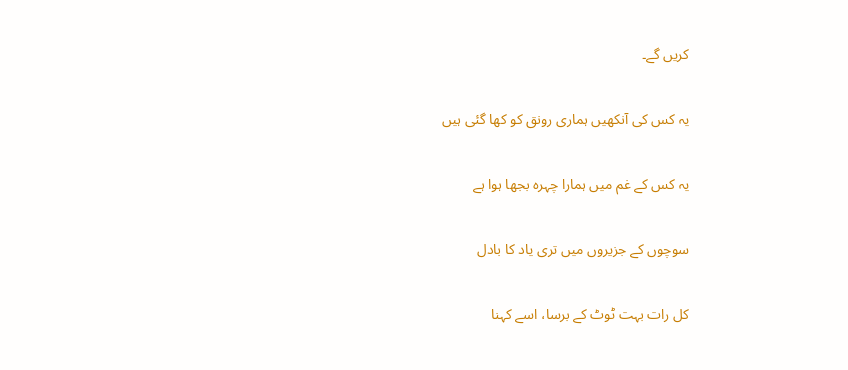کریں گے۔

یہ کس کی آنکھیں ہماری رونق کو کھا گئی ہیں

یہ کس کے غم میں ہمارا چہرہ بجھا ہوا ہے

سوچوں کے جزیروں میں تری یاد کا بادل

کل رات بہت ٹوٹ کے برسا، اسے کہنا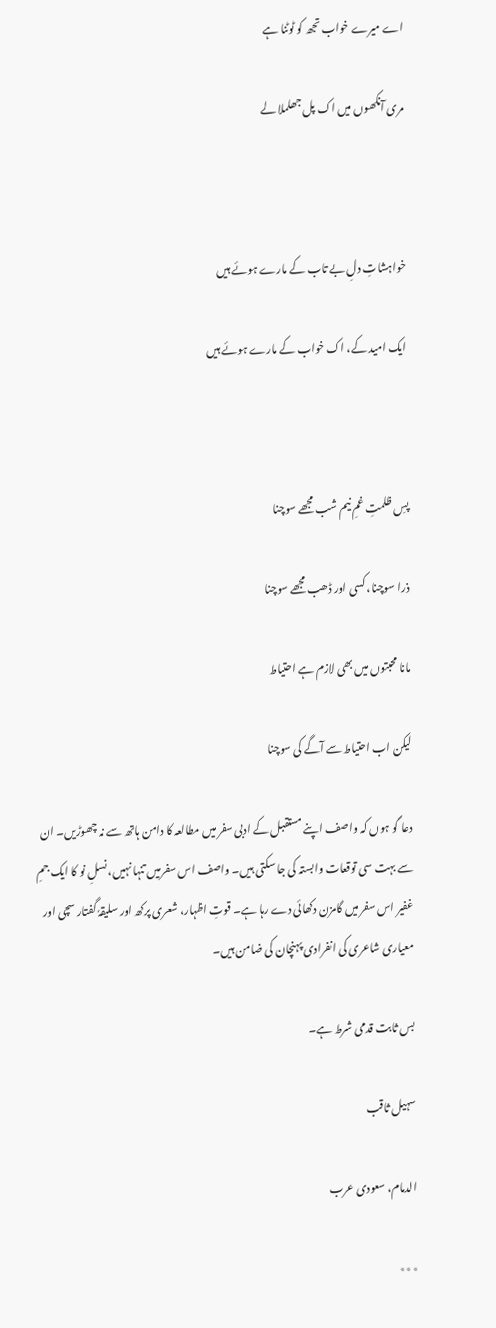اے میرے خواب تجھ کو ٹوٹنا ہے

مری آنکھوں میں اک پل جھلملا لے



خواہشاتِ دلِ بے تاب کے مارے ہوئے ہیں

ایک امید کے، اک خواب کے مارے ہوئے ہیں



پسِ ظلمتِ غمِ نیم شب مجھے سوچنا

ذرا سوچنا، کسی اور ڈھب مجھے سوچنا

مانا محبتوں میں بھی لازم ہے احتیاط

لیکن اب احتیاط سے آگے کی سوچنا

دعا گو ہوں کہ واصف اپنے مستقبل کے ادبی سفر میں مطالعہ کا دامن ہاتھ سے نہ چھوڑیں۔ ان سے بہت سی توقعات وابستہ کی جا سکتی ہیں۔ واصف اس سفرمیں تنہا نہیں، نسلِ نو کا ایک جمِ غفیر اس سفر میں گامزن دکھائی دے رہا ہے۔ قوتِ اظہار، شعری پرکھ اور سلیقہٗ گفتار سچی اور معیاری شاعری کی انفرادی پہنچان کی ضامن ہیں۔

بس ثابت قدمی شرط ہے۔

سہیل ثاقب

الدمام، سعودی عرب

٭٭٭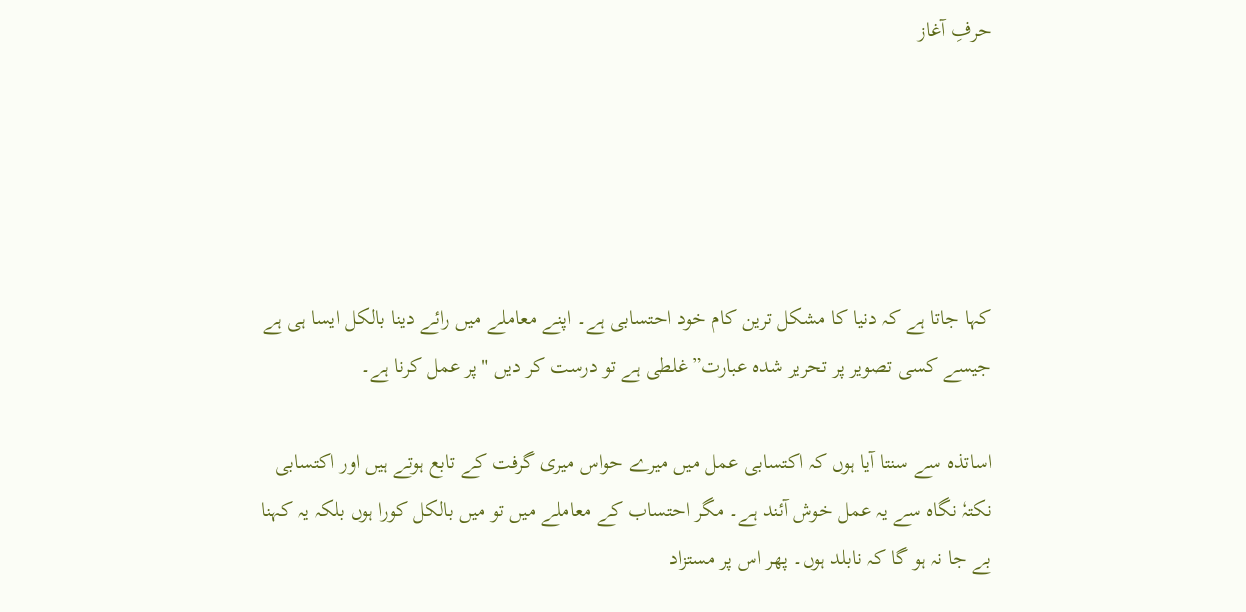حرفِ آغاز





کہا جاتا ہے کہ دنیا کا مشکل ترین کام خود احتسابی ہے۔ اپنے معاملے میں رائے دینا بالکل ایسا ہی ہے جیسے کسی تصویر پر تحریر شدہ عبارت”غلطی ہے تو درست کر دیں "پر عمل کرنا ہے۔

اساتذہ سے سنتا آیا ہوں کہ اکتسابی عمل میں میرے حواس میری گرفت کے تابع ہوتے ہیں اور اکتسابی نکتہٗ نگاہ سے یہ عمل خوش آئند ہے۔ مگر احتساب کے معاملے میں تو میں بالکل کورا ہوں بلکہ یہ کہنا بے جا نہ ہو گا کہ نابلد ہوں۔ پھر اس پر مستزاد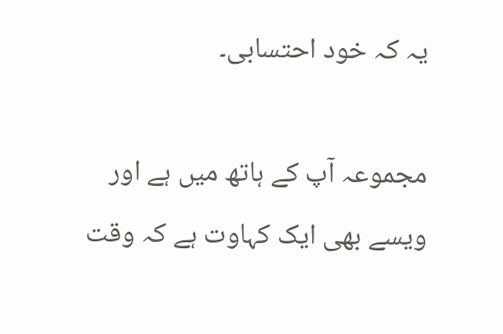یہ کہ خود احتسابی۔

مجموعہ آپ کے ہاتھ میں ہے اور ویسے بھی ایک کہاوت ہے کہ وقت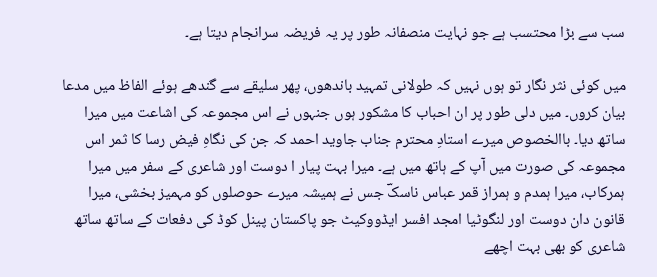سب سے بڑا محتسب ہے جو نہایت منصفانہ طور پر یہ فریضہ سرانجام دیتا ہے۔

میں کوئی نثر نگار تو ہوں نہیں کہ طولانی تمہید باندھوں، پھر سلیقے سے گندھے ہوئے الفاظ میں مدعا بیان کروں۔ میں دلی طور پر ان احباب کا مشکور ہوں جنہوں نے اس مجموعہ کی اشاعت میں میرا ساتھ دیا۔ باالخصوص میرے استادِ محترم جناب جاوید احمد کہ جن کی نگاہِ فیض رسا کا ثمر اس مجموعہ کی صورت میں آپ کے ہاتھ میں ہے۔ میرا بہت پیار ا دوست اور شاعری کے سفر میں میرا ہمرکاب، میرا ہمدم و ہمراز قمر عباس ناسکؔ جس نے ہمیشہ میرے حوصلوں کو مہمیز بخشی، میرا قانون دان دوست اور لنگوٹیا امجد افسر ایڈووکیٹ جو پاکستان پینل کوڈ کی دفعات کے ساتھ ساتھ شاعری کو بھی بہت اچھے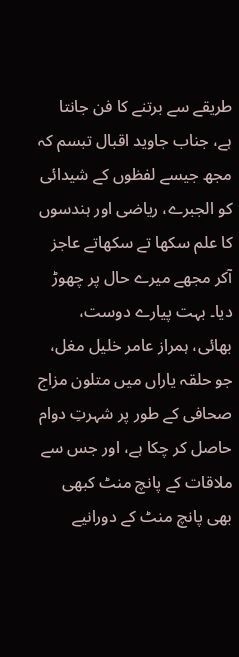طریقے سے برتنے کا فن جانتا ہے، جناب جاوید اقبال تبسم کہ مجھ جیسے لفظوں کے شیدائی کو الجبرے، ریاضی اور ہندسوں کا علم سکھا تے سکھاتے عاجز آکر مجھے میرے حال پر چھوڑ دیا۔ بہت پیارے دوست، بھائی، ہمراز عامر خلیل مغل، جو حلقہ یاراں میں متلون مزاج صحافی کے طور پر شہرتِ دوام حاصل کر چکا ہے، اور جس سے ملاقات کے پانچ منٹ کبھی بھی پانچ منٹ کے دورانیے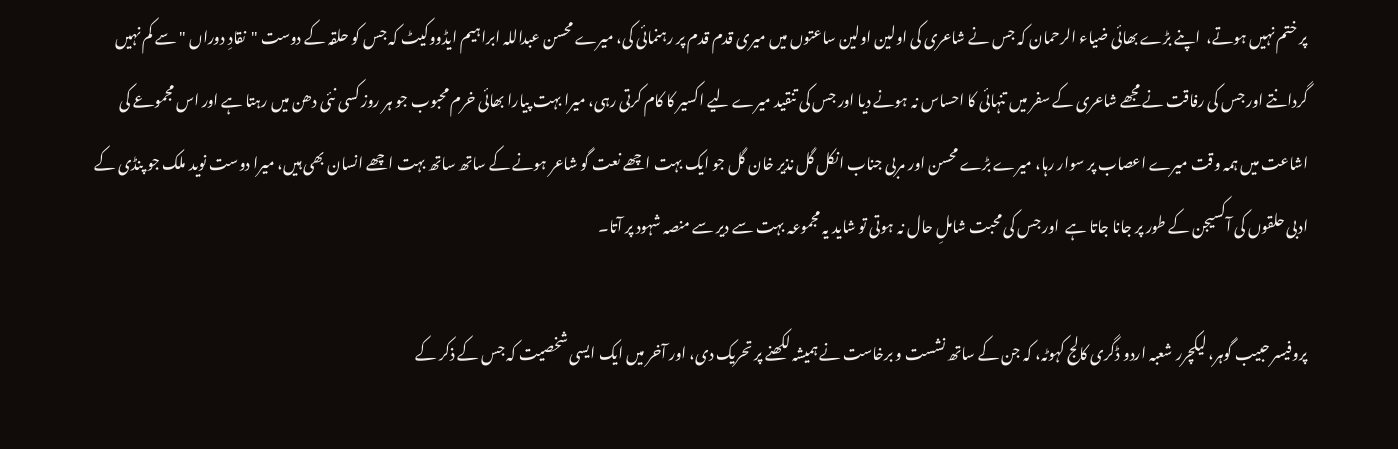پر ختم نہیں ہوتے،  اپنے بڑے بھائی ضیاء الرحمان کہ جس نے شاعری کی اولین اولین ساعتوں میں میری قدم قدم پر رہنمائی کی، میرے محسن عبداللہ ابراہیم ایڈووکیٹ کہ جس کو حلقہ کے دوست "نقادِ دوراں "سے کم نہیں گردانتے اور جس کی رفاقت نے مجھے شاعری کے سفر میں تنہائی کا احساس نہ ہونے دیا اور جس کی تنقید میرے لیے اکسیر کا کام کرتی رہی، میرا بہت پیارا بھائی خرم محبوب جو ہر روز کسی نئی دھن میں رہتا ہے اور اس مجموعے کی اشاعت میں ہمہ وقت میرے اعصاب پر سوار رہا، میرے بڑے محسن اور مربی جناب انکل گل نذیر خان گل جو ایک بہت اچھے نعت گو شاعر ہونے کے ساتھ ساتھ بہت اچھے انسان بھی ہیں، میرا دوست نوید ملک جو پنڈی کے ادبی حلقوں کی آکسیجن کے طور پر جانا جاتا ہے  اور جس کی محبت شاملِ حال نہ ہوتی تو شاید یہ مجموعہ بہت سے دیر سے منصہ شہود پر آتا۔

پروفیسر حبیب گوہر، لیکچرر شعبہ اردو ڈگری کالج کہوٹہ، کہ جن کے ساتھ نشست و برخاست نے ہمیشہ لکھنے پر تحریک دی، اور آخر میں ایک ایسی شخصیت کہ جس کے ذکر کے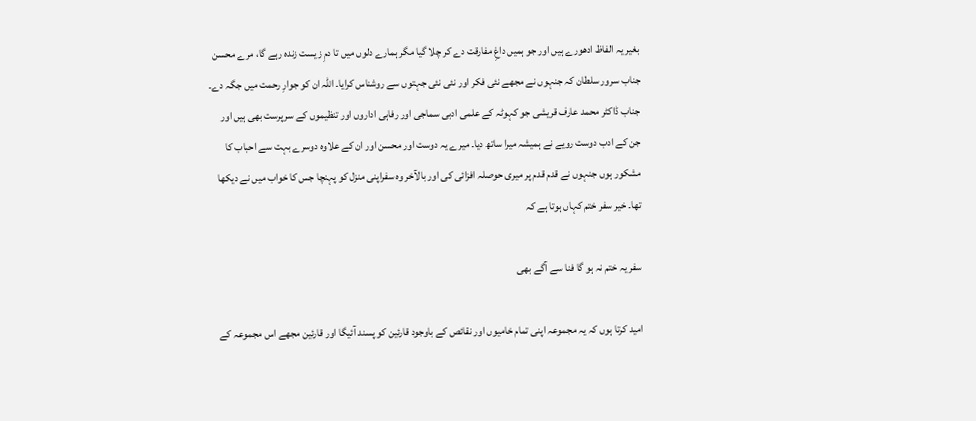بغیر یہ الفاظ ادھورے ہیں اور جو ہمیں داغِ مفارقت دے کر چلا گیا مگر ہمارے دلوں میں تا دمِ زیست زندہ رہے گا، مرے محسن جناب سرور سلطان کہ جنہوں نے مجھے نئی فکر اور نئی نئی جہتوں سے روشناس کرایا۔ اللہ ان کو جوارِ رحمت میں جگہ دے۔ جناب ڈاکٹر محمد عارف قریشی جو کہوٹہ کے علمی ادبی سماجی اور رفاہی اداروں اور تنظیموں کے سرپرست بھی ہیں اور جن کے ادب دوست رویے نے ہمیشہ میرا ساتھ دیا۔ میرے یہ دوست اور محسن اور ان کے علاوہ دوسرے بہت سے احباب کا مشکور ہوں جنہوں نے قدم قدم پر میری حوصلہ افزائی کی اور بالآخر وہ سفراپنی منزل کو پہنچا جس کا خواب میں نے دیکھا تھا۔ خیر سفر ختم کہاں ہوتا ہے کہ

سفر یہ ختم نہ ہو گا فنا سے آگے بھی

امید کرتا ہوں کہ یہ مجموعہ اپنی تمام خامیوں اور نقائص کے باوجود قارئین کو پسند آئیگا اور قارئین مجھے اس مجموعہ کے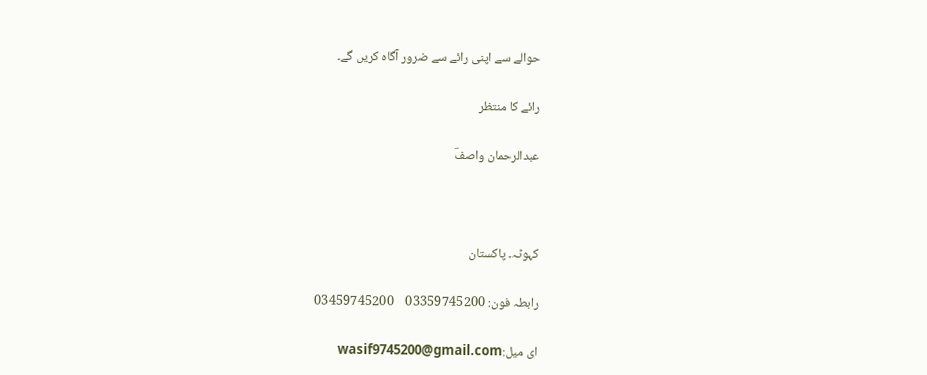حوالے سے اپنی رائے سے ضرور آگاہ کریں گے۔

رائے کا منتظر

عبدالرحمان واصفؔ



کہوٹہ۔ پاکستان

رابطہ فون: 03359745200    03459745200

ای میل:wasif9745200@gmail.com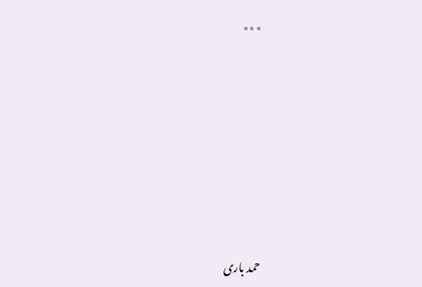٭٭٭









حمد باری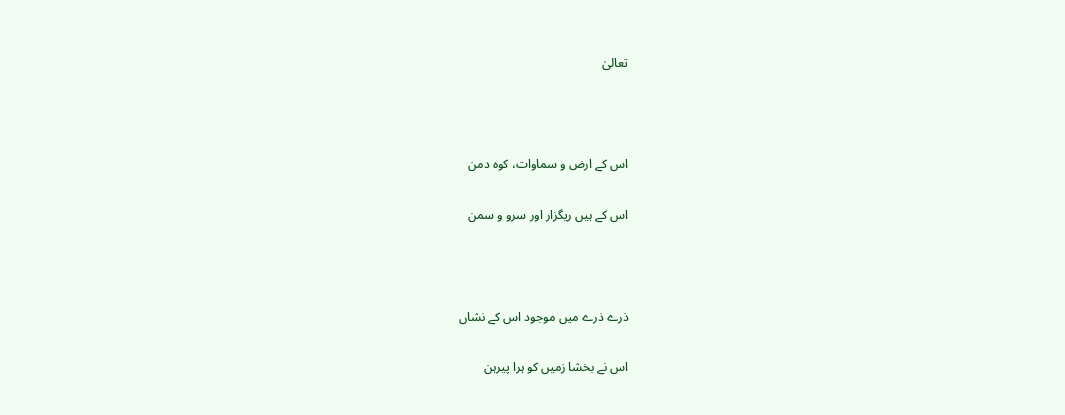تعالیٰ



اس کے ارض و سماوات، کوہ دمن

اس کے ہیں ریگزار اور سرو و سمن



ذرے ذرے میں موجود اس کے نشاں

اس نے بخشا زمیں کو ہرا پیرہن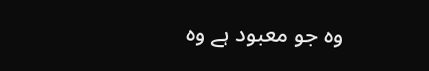وہ جو معبود ہے وہ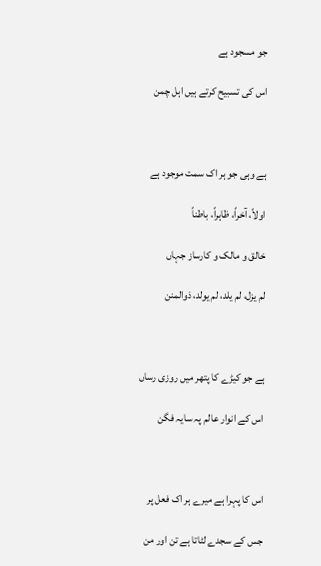جو مسجود ہے

اس کی تسبیح کرتے ہیں اہل چمن



ہے وہی جو ہر اک سمت موجود ہے

اولاً، آخراً، ظاہراً، باطناً

خالق و مالک و کارساز جہاں

لم یزل، لم یلد، لم یولد، ذوالمنن



ہے جو کیڑے کا پتھر میں روزی رساں

اس کے انوار عالم پہ سایہ فگن



اس کا پہرا ہے میرے ہر اک فعل پر

جس کے سجدے لٹاتا ہے تن اور من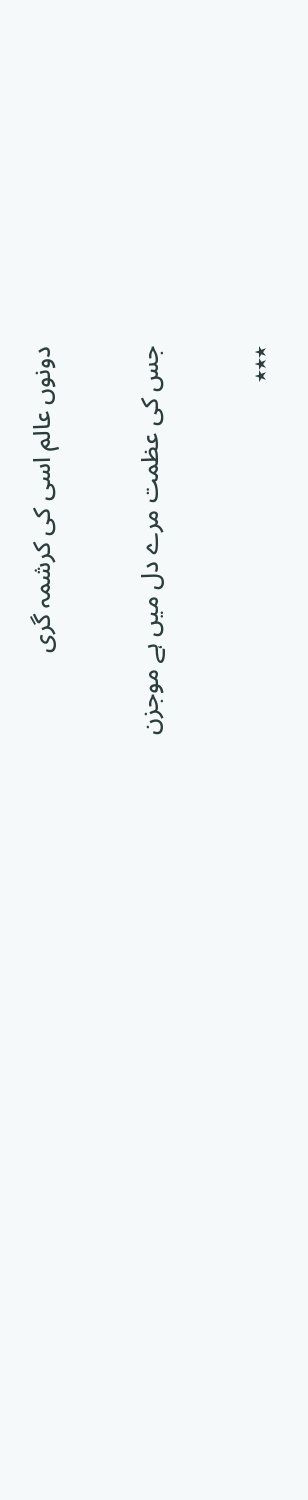دونوں عالم اسی کی کرشمہ گری

جس کی عظمت مرے دل میں ہے موجزن

٭٭٭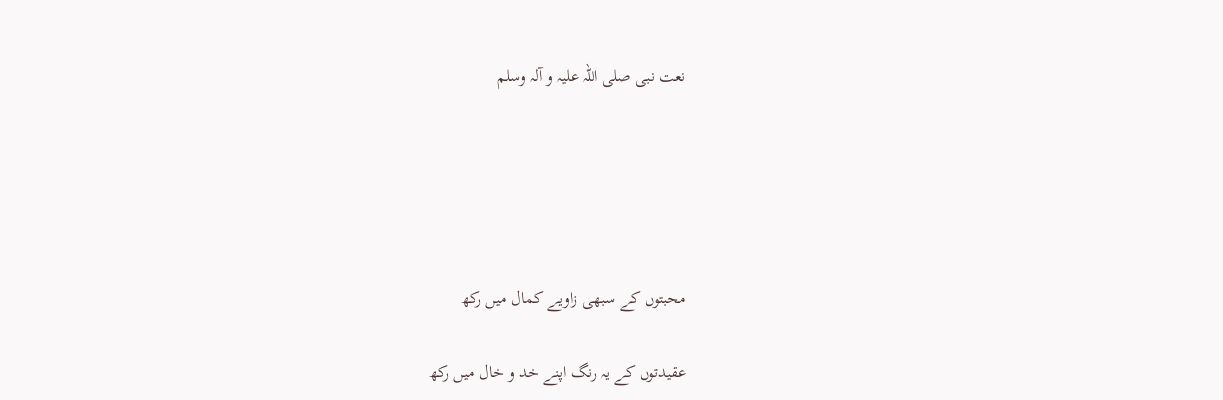نعت نبی صلی اللہ علیہ و آلہ وسلم





محبتوں کے سبھی زاویے کمال میں رکھ

عقیدتوں کے یہ رنگ اپنے خد و خال میں رکھ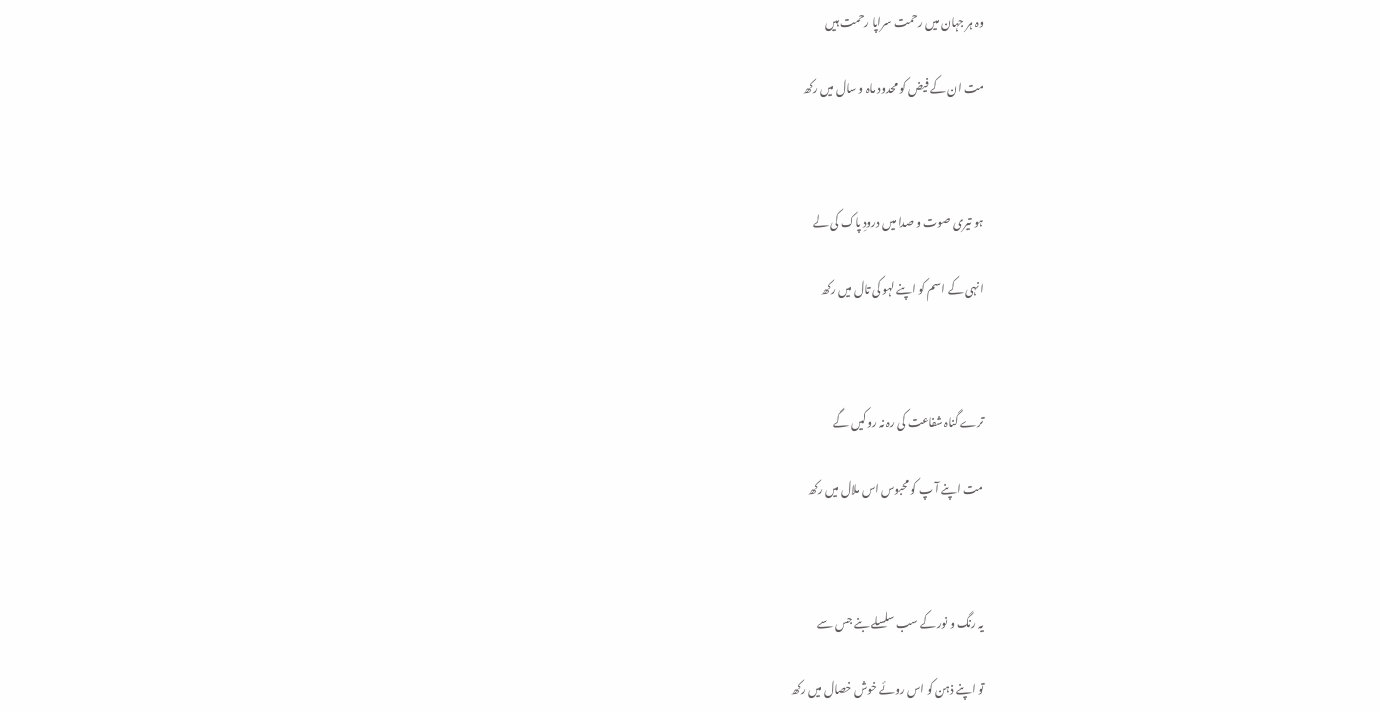وہ ہر جہان میں رحمت سراپا رحمت ہیں

مت ان کے فیض کو محدود ماہ و سال میں رکھ



ہو تیری صوت و صدا میں درودِ پاک کی لے

انہی کے اسم کو اپنے لہو کی تال میں رکھ



ترے گناہ شفاعت کی رہ نہ روکیں گے

مت اپنے آ پ کو محبوس اس ملال میں رکھ



یہ رنگ و نور کے سب سلسلے بنے جس سے

تو اپنے ذہن کو اس روئے خوش خصال میں رکھ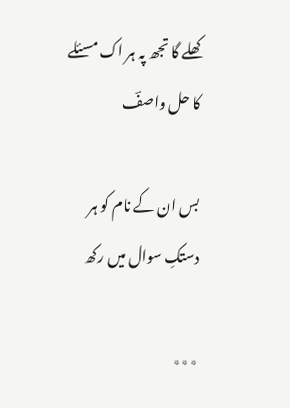کھلے گا تجھ پہ ہر اک مسئلے کا حل واصفؔ

بس ان کے نام کو ہر دستکِ سوال میں رکھ

٭٭٭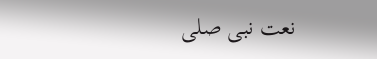نعت نبی صلی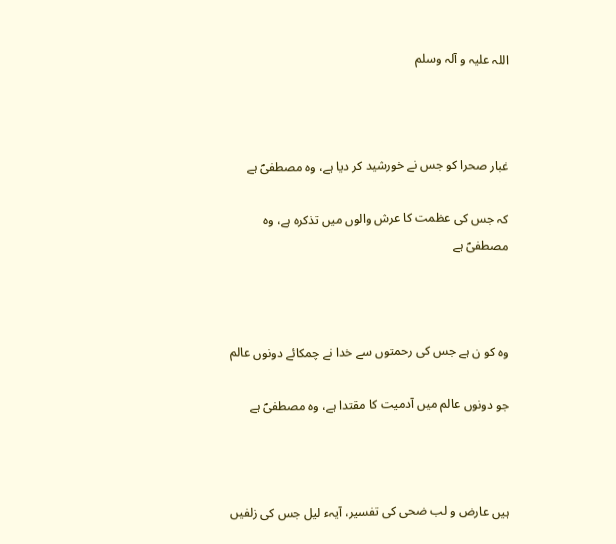اللہ علیہ و آلہ وسلم



غبار صحرا کو جس نے خورشید کر دیا ہے، وہ مصطفیؐ ہے

کہ جس کی عظمت کا عرش والوں میں تذکرہ ہے، وہ مصطفیؐ ہے



وہ کو ن ہے جس کی رحمتوں سے خدا نے چمکائے دونوں عالم

جو دونوں عالم میں آدمیت کا مقتدا ہے، وہ مصطفیؐ ہے



ہیں عارض و لب ضحی کی تفسیر، آیہء لیل جس کی زلفیں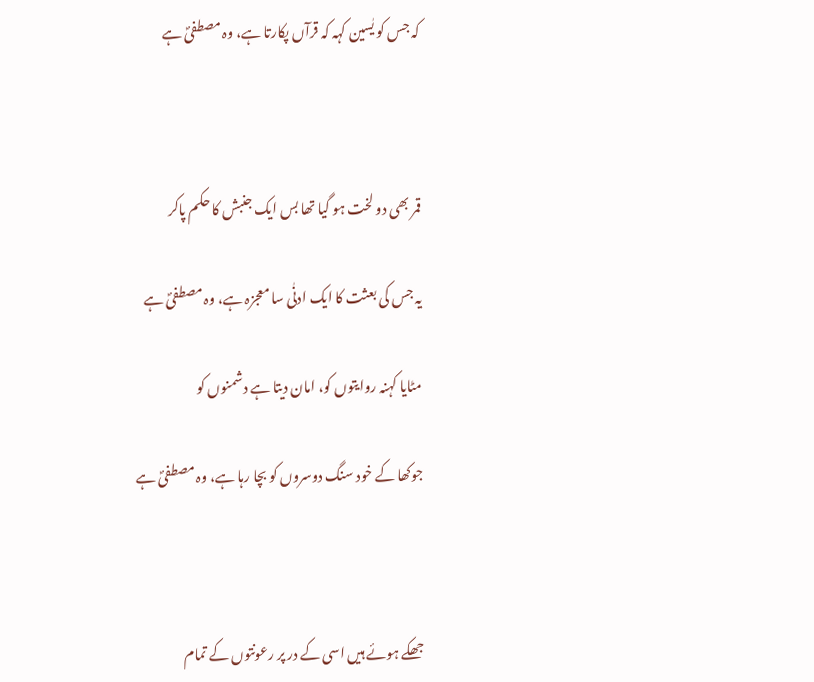کہ جس کو یٰسین کہہ کہ قرآں پکارتا ہے، وہ مصطفیؐ ہے



قمر بھی دو لخت ہو گیا تھا بس ایک جنبش کا حکم پاکر

یہ جس کی بعثت کا ایک ادنٰی سا معجزہ ہے، وہ مصطفیؐ ہے

مٹایا کہنہ روایتوں کو، امان دیتا ہے دشمنوں کو

جوکھا کے خود سنگ دوسروں کو بچا رہا ہے، وہ مصطفیؐ ہے



جھکے ہوئے ہیں اسی کے در پر رعونتوں کے تمام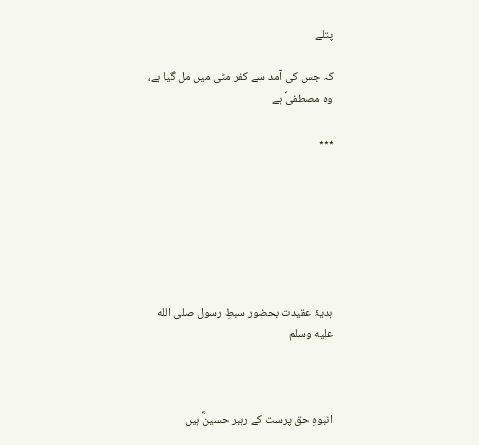پتلے

کہ جس کی آمد سے کفر مٹی میں مل گیا ہے، وہ مصطفیؐ ہے

٭٭٭







ہدیۂ عقیدت بحضور سبطِ رسول صلى الله عليه وسلم



انبوہِ حق پرست کے رہبر حسینؓ ہیں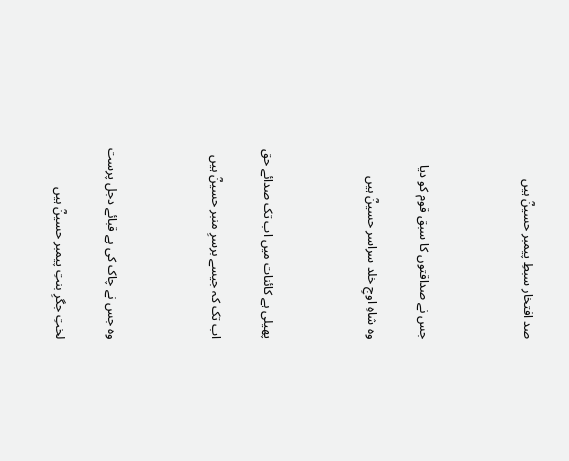صد افتخار سبطِ پیمبر حسینؓ ہیں



جس نے صداقتوں کا سبق قوم کو دیا

وہ شاہِ اوجِ خلد سراسر حسینؓ ہیں



پھیلی ہے کائنات میں اب تک صدائے حق

اب تک کہ جیسے برسرِ منبر حسینؓ ہیں



وہ جس نے چاک کی ہے قبائے دجل پرست

لختِ جگرِ بنتِ پیمبر حسینؓ ہیں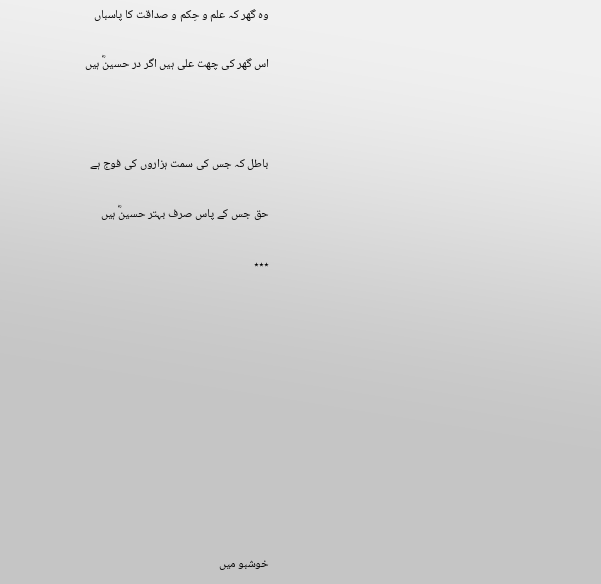وہ گھر کہ علم و حِکم و صداقت کا پاسباں

اس گھر کی چھت علی ہیں اگر در حسینؓ ہیں



باطل کہ جس کی سمت ہزاروں کی فوج ہے

حق جس کے پاس صرف بہتر حسینؓ ہیں

٭٭٭











خوشبو میں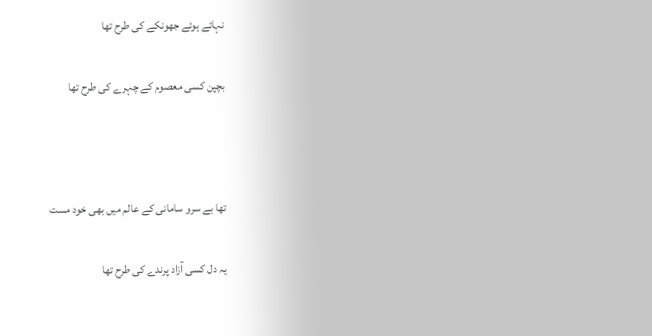نہائے ہوئے جھونکے کی طرح تھا

بچپن کسی معصوم کے چہرے کی طرح تھا



تھا بے سرو سامانی کے عالم میں بھی خود مست

یہ دل کسی آزاد پرندے کی طرح تھا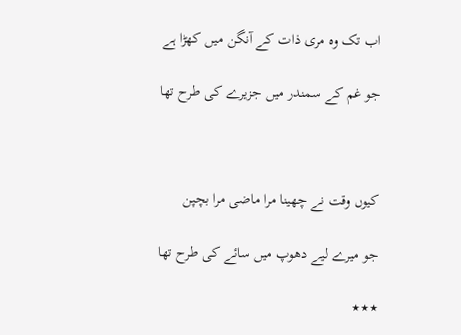اب تک وہ مری ذات کے آنگن میں کھڑا ہے

جو غم کے سمندر میں جزیرے کی طرح تھا



کیوں وقت نے چھینا مرا ماضی مرا بچپن

جو میرے لیے دھوپ میں سائے کی طرح تھا

٭٭٭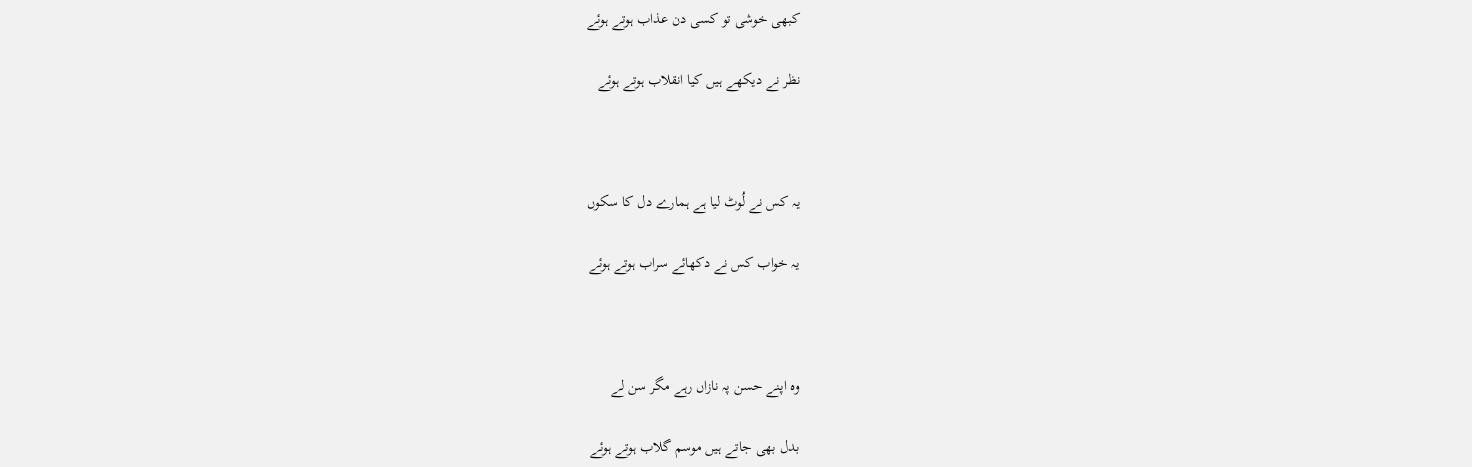کبھی خوشی تو کسی دن عذاب ہوتے ہوئے

نظر نے دیکھے ہیں کیا انقلاب ہوتے ہوئے



یہ کس نے لُوٹ لیا ہے ہمارے دل کا سکوں

یہ خواب کس نے دکھائے سراب ہوتے ہوئے



وہ اپنے حسن پہ نازاں رہے مگر سن لے

بدل بھی جاتے ہیں موسم گلاب ہوتے ہوئے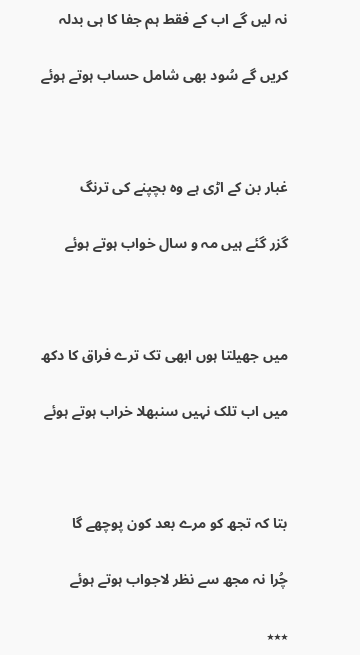نہ لیں گے اب کے فقط ہم جفا کا ہی بدلہ

کریں گے سُود بھی شامل حساب ہوتے ہوئے



غبار بن کے اڑی ہے وہ بچپنے کی ترنگ

گزر گئے ہیں مہ و سال خواب ہوتے ہوئے



میں جھیلتا ہوں ابھی تک ترے فراق کا دکھ

میں اب تلک نہیں سنبھلا خراب ہوتے ہوئے



بتا کہ تجھ کو مرے بعد کون پوچھے گا

چُرا نہ مجھ سے نظر لاجواب ہوتے ہوئے

٭٭٭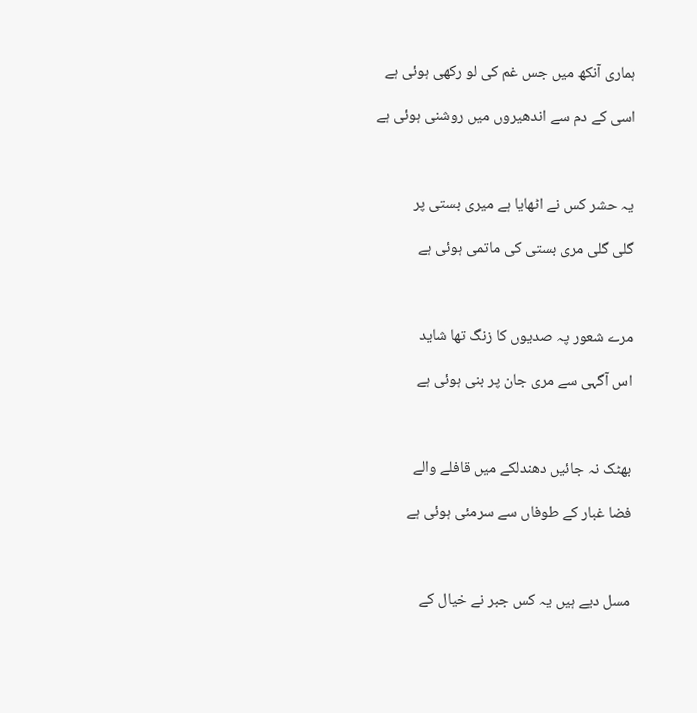ہماری آنکھ میں جس غم کی لو رکھی ہوئی ہے

اسی کے دم سے اندھیروں میں روشنی ہوئی ہے



یہ حشر کس نے اٹھایا ہے میری بستی پر

گلی گلی مری بستی کی ماتمی ہوئی ہے



مرے شعور پہ صدیوں کا زنگ تھا شاید

اس آگہی سے مری جان پر بنی ہوئی ہے



بھٹک نہ جائیں دھندلکے میں قافلے والے

فضا غبار کے طوفاں سے سرمئی ہوئی ہے



مسل دیے ہیں یہ کس جبر نے خیال کے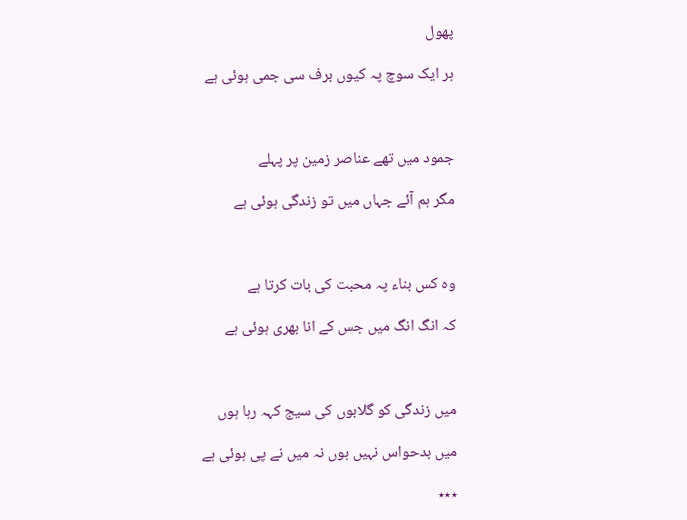پھول

ہر ایک سوچ پہ کیوں برف سی جمی ہوئی ہے



جمود میں تھے عناصر زمین پر پہلے

مگر ہم آئے جہاں میں تو زندگی ہوئی ہے



وہ کس بناء پہ محبت کی بات کرتا ہے

کہ انگ انگ میں جس کے انا بھری ہوئی ہے



میں زندگی کو گلابوں کی سیج کہہ رہا ہوں

میں بدحواس نہیں ہوں نہ میں نے پی ہوئی ہے

٭٭٭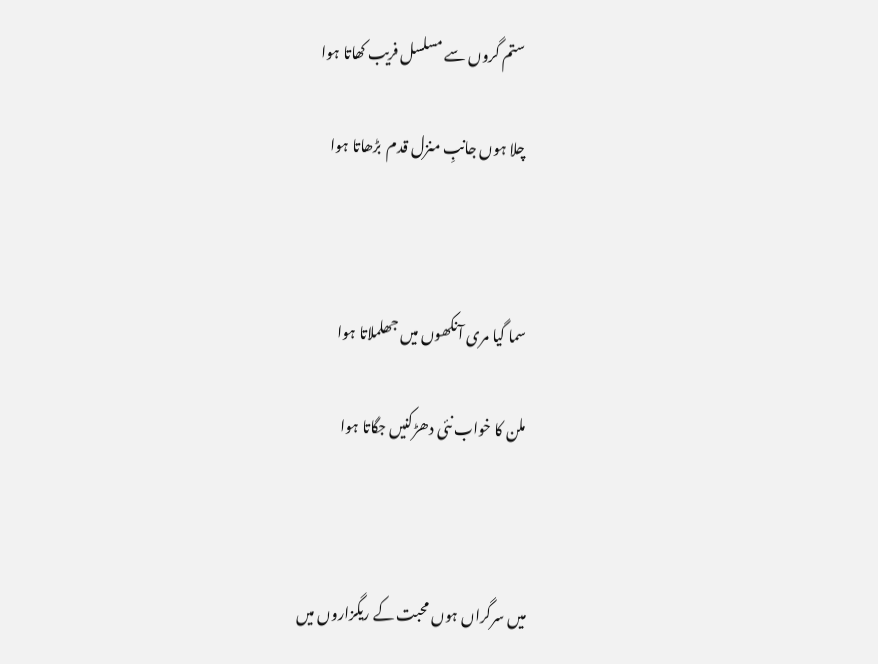ستم گروں سے مسلسل فریب کھاتا ہوا

چلا ہوں جانبِ منزل قدم  بڑھاتا ہوا



سما گیا مری آنکھوں میں جھلملاتا ہوا

ملن کا خواب نئی دھڑکنیں جگاتا ہوا



میں سرگراں ہوں محبت کے ریگزاروں میں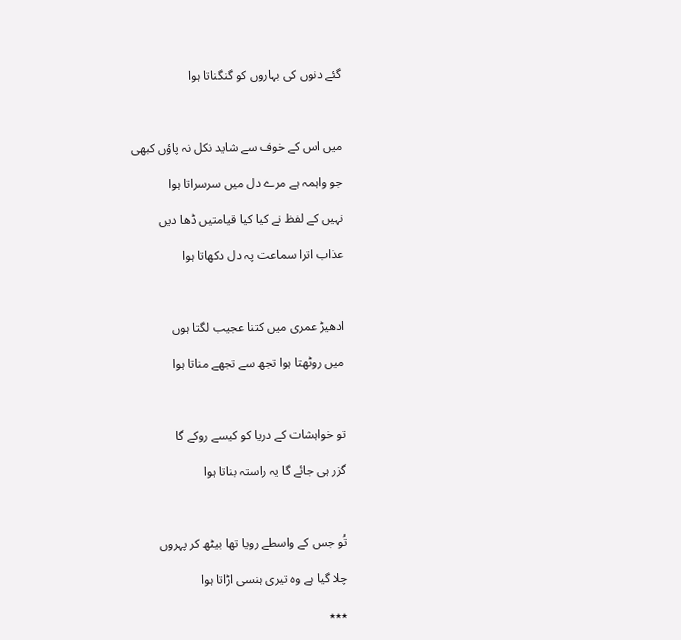گئے دنوں کی بہاروں کو گنگناتا ہوا



میں اس کے خوف سے شاید نکل نہ پاؤں کبھی

جو واہمہ ہے مرے دل میں سرسراتا ہوا

نہیں کے لفظ نے کیا کیا قیامتیں ڈھا دیں

عذاب اترا سماعت پہ دل دکھاتا ہوا



ادھیڑ عمری میں کتنا عجیب لگتا ہوں

میں روٹھتا ہوا تجھ سے تجھے مناتا ہوا



تو خواہشات کے دریا کو کیسے روکے گا

گزر ہی جائے گا یہ راستہ بناتا ہوا



تُو جس کے واسطے رویا تھا بیٹھ کر پہروں

چلا گیا ہے وہ تیری ہنسی اڑاتا ہوا

٭٭٭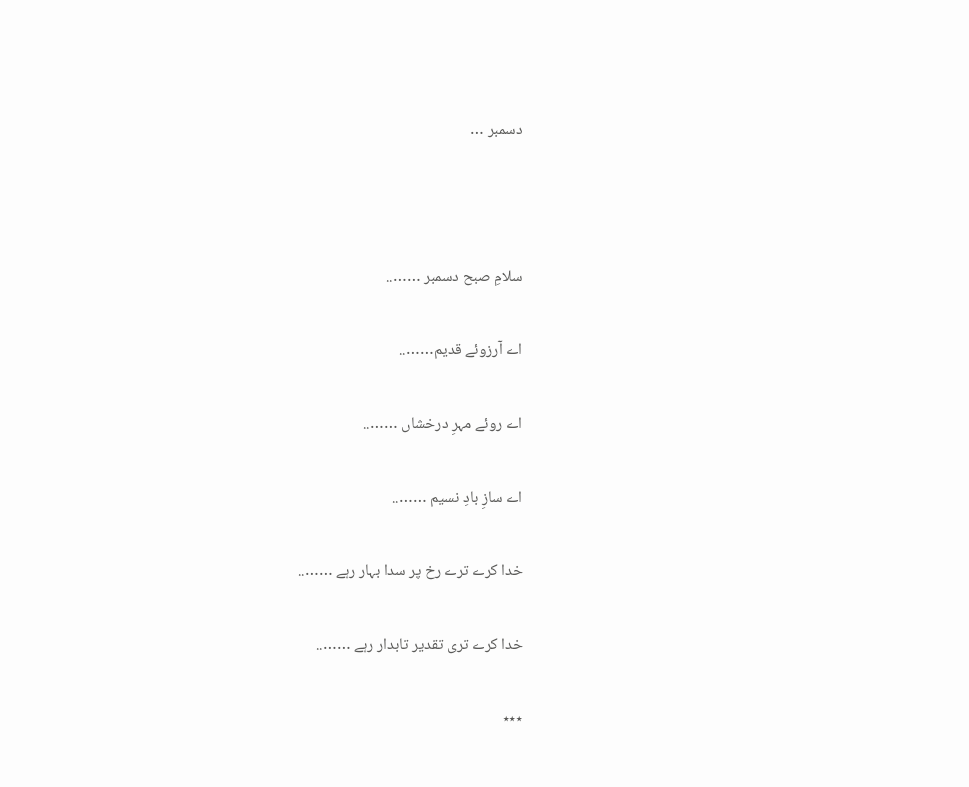دسمبر …



سلامِ صبح دسمبر ……..

اے آرزوئے قدیم……..

اے روئے مہرِ درخشاں ……..

اے سازِ بادِ نسیم ……..

خدا کرے ترے رخ پر سدا بہار رہے ……..

خدا کرے تری تقدیر تابدار رہے ……..

٭٭٭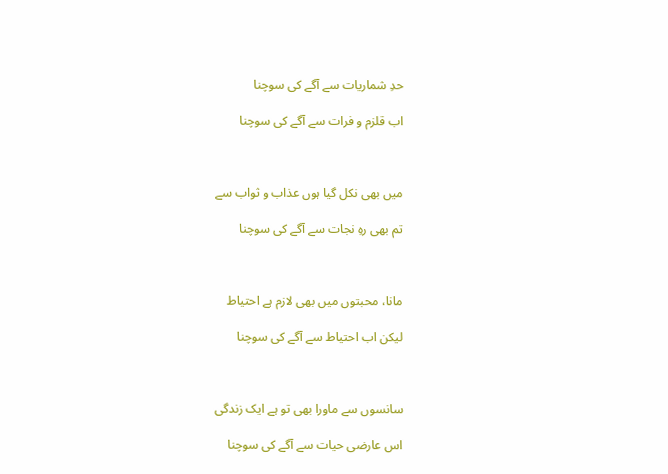حدِ شماریات سے آگے کی سوچنا

اب قلزم و فرات سے آگے کی سوچنا



میں بھی نکل گیا ہوں عذاب و ثواب سے

تم بھی رہِ نجات سے آگے کی سوچنا



مانا، محبتوں میں بھی لازم ہے احتیاط

لیکن اب احتیاط سے آگے کی سوچنا



سانسوں سے ماورا بھی تو ہے ایک زندگی

اس عارضی حیات سے آگے کی سوچنا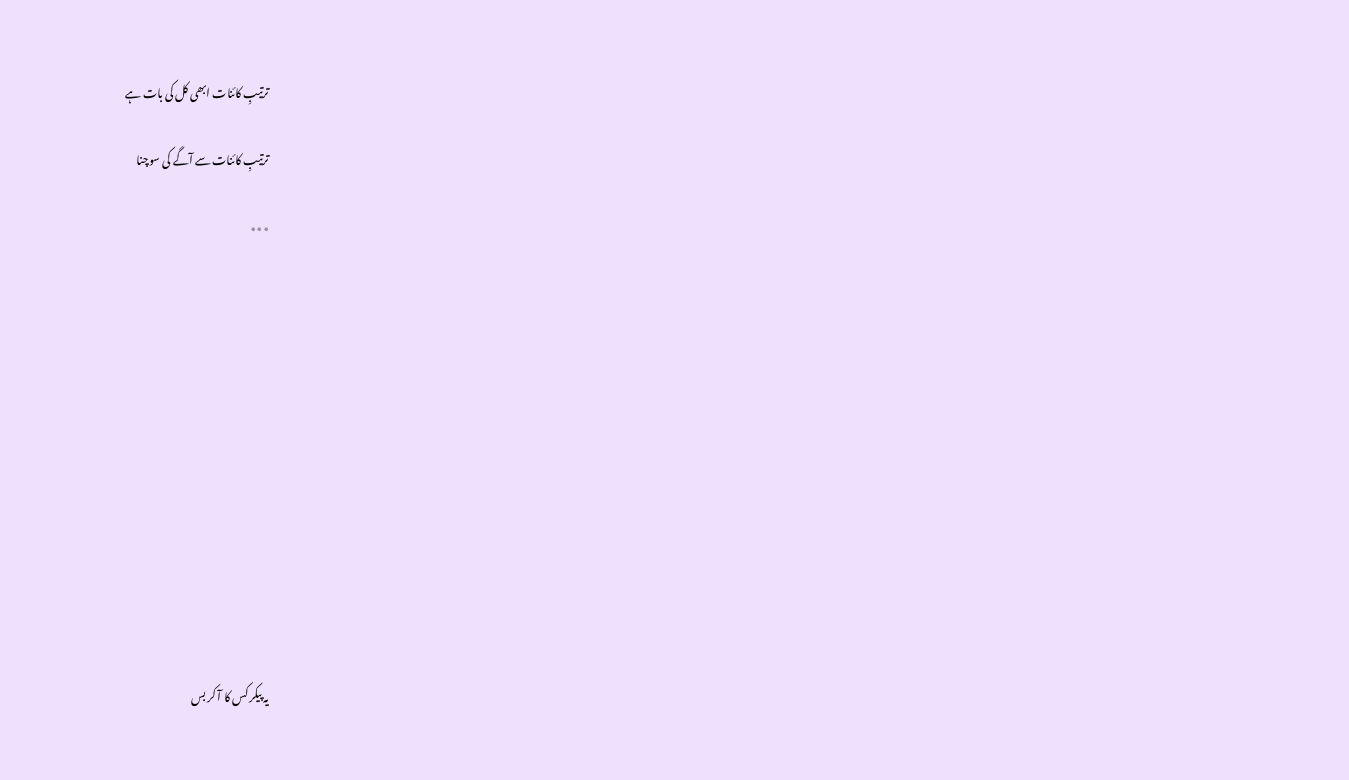ترتیبِ کائنات ابھی کل کی بات ہے

ترتیبِ کائنات سے آگے کی سوچنا

٭٭٭













یہ پیکر کس کا آ کر بس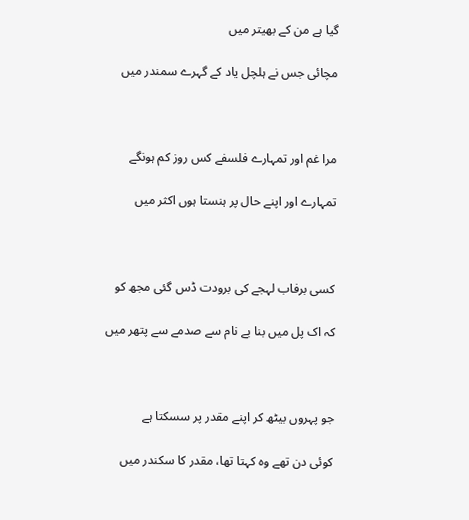گیا ہے من کے بھیتر میں

مچائی جس نے ہلچل یاد کے گہرے سمندر میں



مرا غم اور تمہارے فلسفے کس روز کم ہونگے

تمہارے اور اپنے حال پر ہنستا ہوں اکثر میں



کسی برفاب لہجے کی برودت ڈس گئی مجھ کو

کہ اک پل میں بنا بے نام سے صدمے سے پتھر میں



جو پہروں بیٹھ کر اپنے مقدر پر سسکتا ہے

کوئی دن تھے وہ کہتا تھا، مقدر کا سکندر میں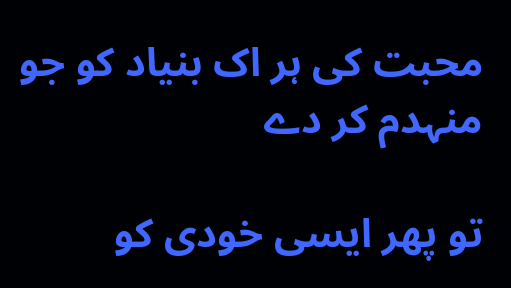محبت کی ہر اک بنیاد کو جو منہدم کر دے

تو پھر ایسی خودی کو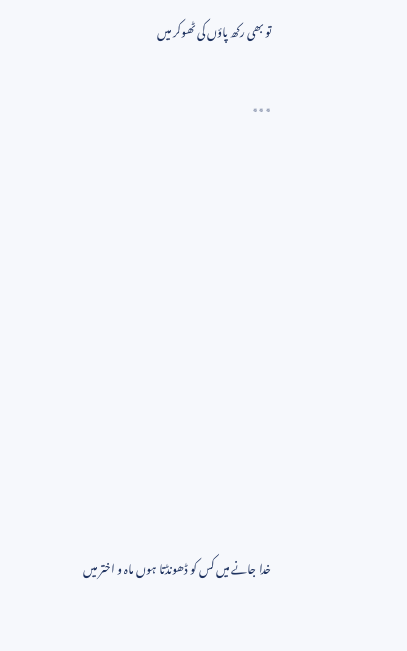تو بھی رکھ پاؤں کی ٹھوکر میں

٭٭٭











خدا جانے میں کس کو ڈھونڈتا ہوں ماہ و اختر میں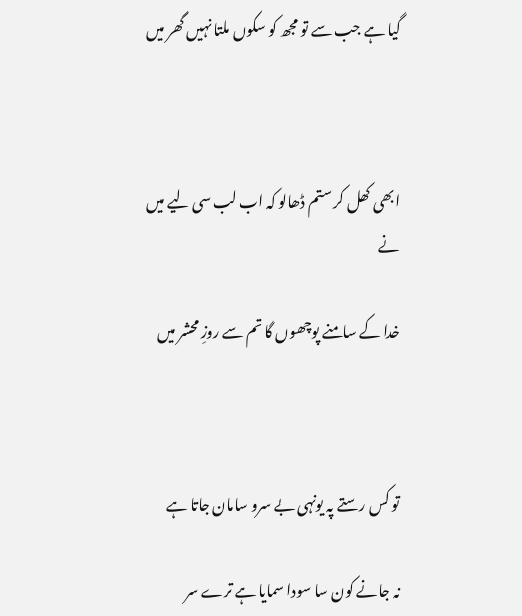گیا ہے جب سے تو مجھ کو سکوں ملتا نہیں گھر میں



ابھی کھل کر ستم ڈھالو کہ اب لب سی لیے میں نے

خدا کے سامنے پوچھوں گا تم سے روزِ محشر میں



تو کس رستے پہ یونہی بے سرو سامان جاتا ہے

نہ جانے کون سا سودا سمایا ہے ترے سر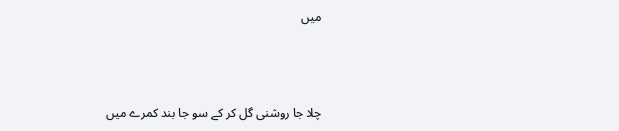میں



چلا جا روشنی گل کر کے سو جا بند کمرے میں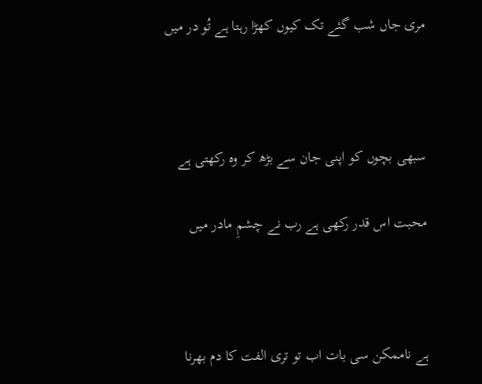مری جاں شب گئے تک کیوں کھڑا رہتا ہے تُو در میں



سبھی بچوں کو اپنی جان سے بڑھ کر وہ رکھتی ہے

محبت اس قدر رکھی ہے رب نے چشمِ مادر میں



ہے ناممکن سی بات اب تو تری الفت کا دم بھرنا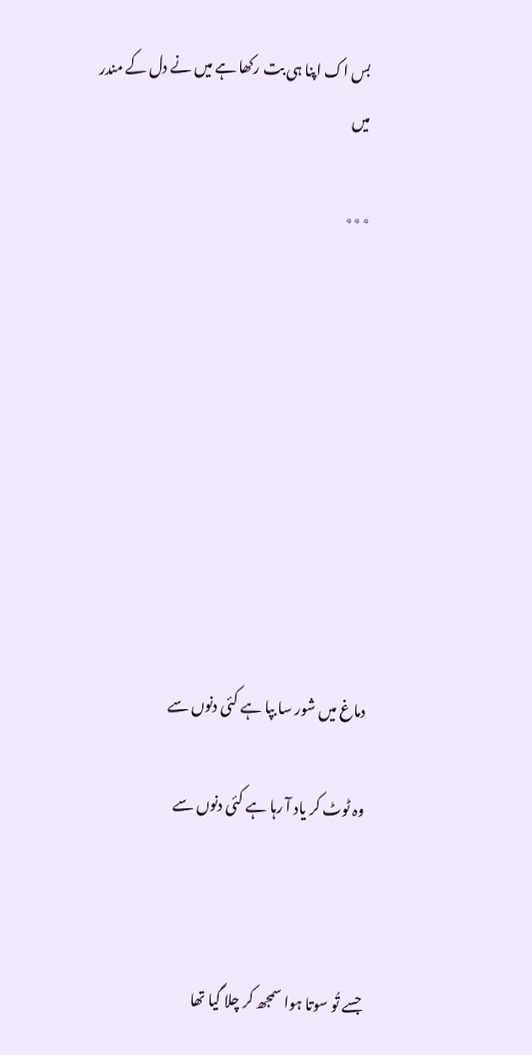بس اک اپنا ہی بت رکھا ہے میں نے دل کے مندر میں

٭٭٭









دماغ میں شور سا بپا ہے کئی دنوں سے

وہ ٹوٹ کر یاد آ رہا ہے کئی دنوں سے



جسے تُو سوتا ہوا سمجھ کر چلا گیا تھا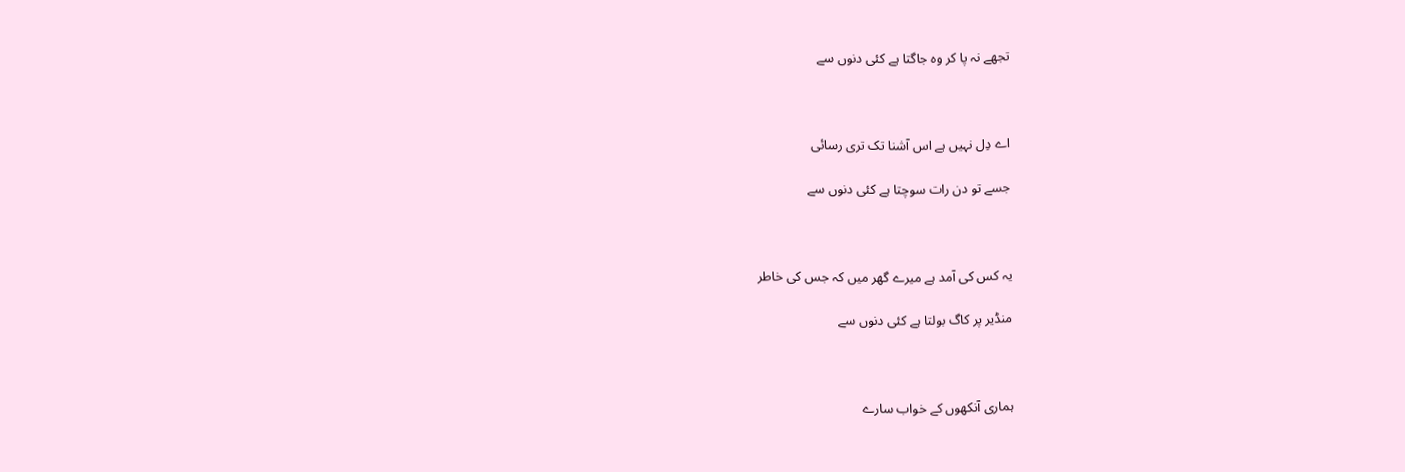تجھے نہ پا کر وہ جاگتا ہے کئی دنوں سے



اے دِل نہیں ہے اس آشنا تک تری رسائی

جسے تو دن رات سوچتا ہے کئی دنوں سے



یہ کس کی آمد ہے میرے گھر میں کہ جس کی خاطر

منڈیر پر کاگ بولتا ہے کئی دنوں سے



ہماری آنکھوں کے خواب سارے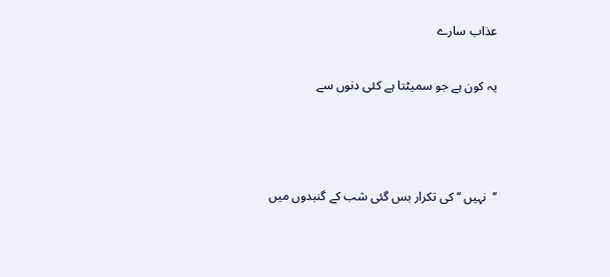عذاب سارے

یہ کون ہے جو سمیٹتا ہے کئی دنوں سے



’’  نہیں ‘‘کی تکرار بس گئی شب کے گنبدوں میں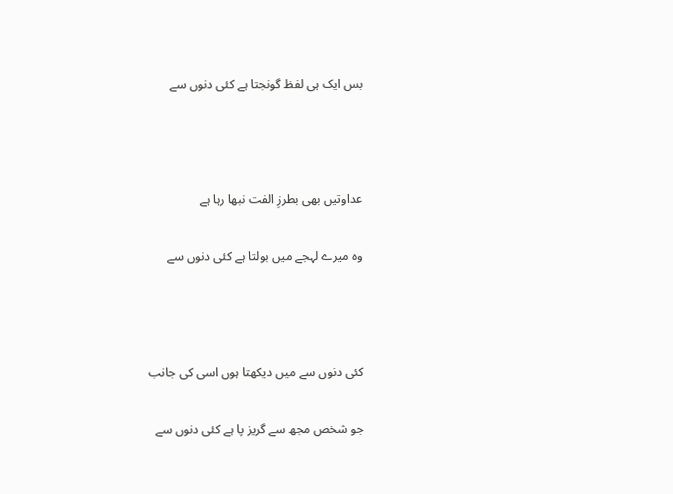بس ایک ہی لفظ گونجتا ہے کئی دنوں سے



عداوتیں بھی بطرزِ الفت نبھا رہا ہے

وہ میرے لہجے میں بولتا ہے کئی دنوں سے



کئی دنوں سے میں دیکھتا ہوں اسی کی جانب

جو شخص مجھ سے گریز پا ہے کئی دنوں سے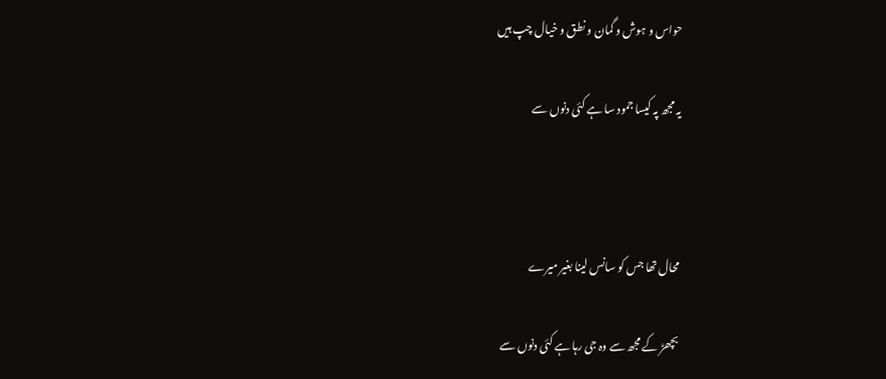حواس و ہوش و گمان و نطق و خیال چپ ہیں

یہ مجھ پہ کیسا جمود سا ہے کئی دنوں سے



محال تھا جس کو سانس لینا بغیر میرے

بچھڑ کے مجھ سے وہ جی رہا ہے کئی دنوں سے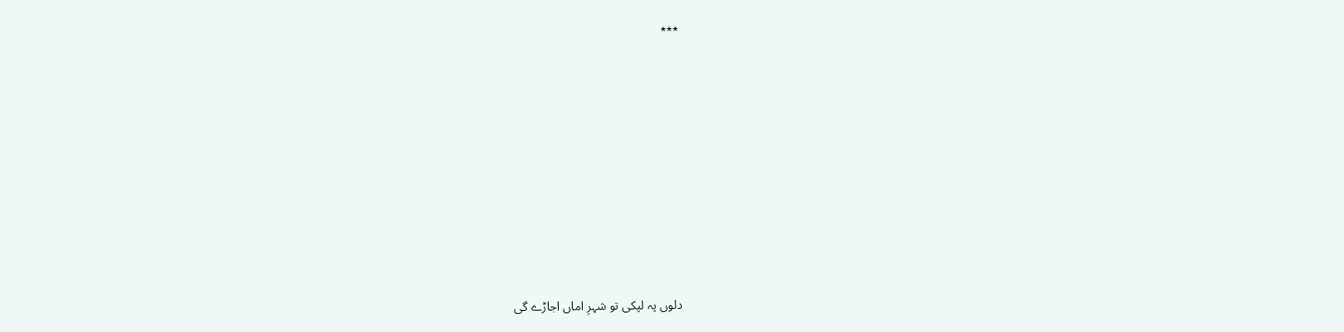٭٭٭









دلوں پہ لپکی تو شہرِ اماں اجاڑے گی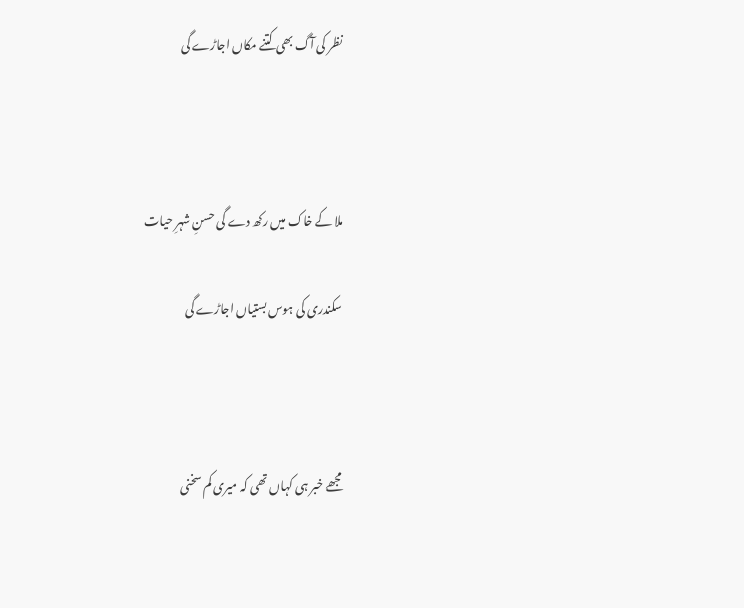نظر کی آگ بھی کتنے مکاں اجاڑے گی



ملا کے خاک میں رکھ دے گی حسنِ شہرِ حیات

سکندری کی ہوس بستیاں اجاڑے گی



مجھے خبر ہی کہاں تھی کہ میری کم سخنی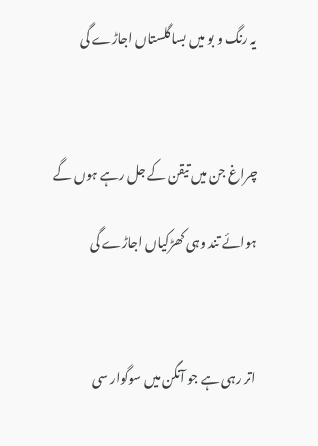یہ رنگ و بو میں بسا گلستاں اجاڑے گی



چراغ جن میں تیقن کے جل رہے ہوں گے

ہوائے تند وہی کھڑکیاں اجاڑے گی



اتر رہی ہے جو آنگن میں سوگوار سی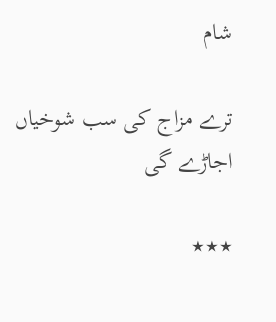شام

ترے مزاج کی سب شوخیاں اجاڑے گی

٭٭٭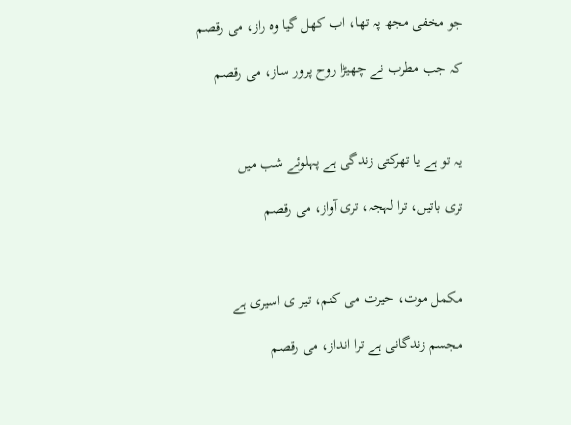جو مخفی مجھ پہ تھا، اب کھل گیا وہ راز، می رقصم

کہ جب مطرب نے چھیڑا روح پرور ساز، می رقصم



یہ تو ہے یا تھرکتی زندگی ہے پہلوئے شب میں

تری باتیں، ترا لہجہ، تری آواز، می رقصم



مکمل موت، حیرت می کنم، تیر ی اسیری ہے

مجسم زندگانی ہے ترا انداز، می رقصم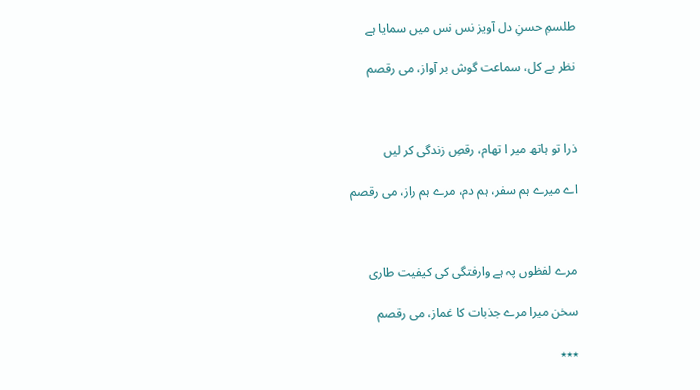طلسمِ حسنِ دل آویز نس نس میں سمایا ہے

نظر بے کل، سماعت گوش بر آواز، می رقصم



ذرا تو ہاتھ میر ا تھام، رقصِ زندگی کر لیں

اے میرے ہم سفر، ہم دم، مرے ہم راز، می رقصم



مرے لفظوں پہ ہے وارفتگی کی کیفیت طاری

سخن میرا مرے جذبات کا غماز، می رقصم

٭٭٭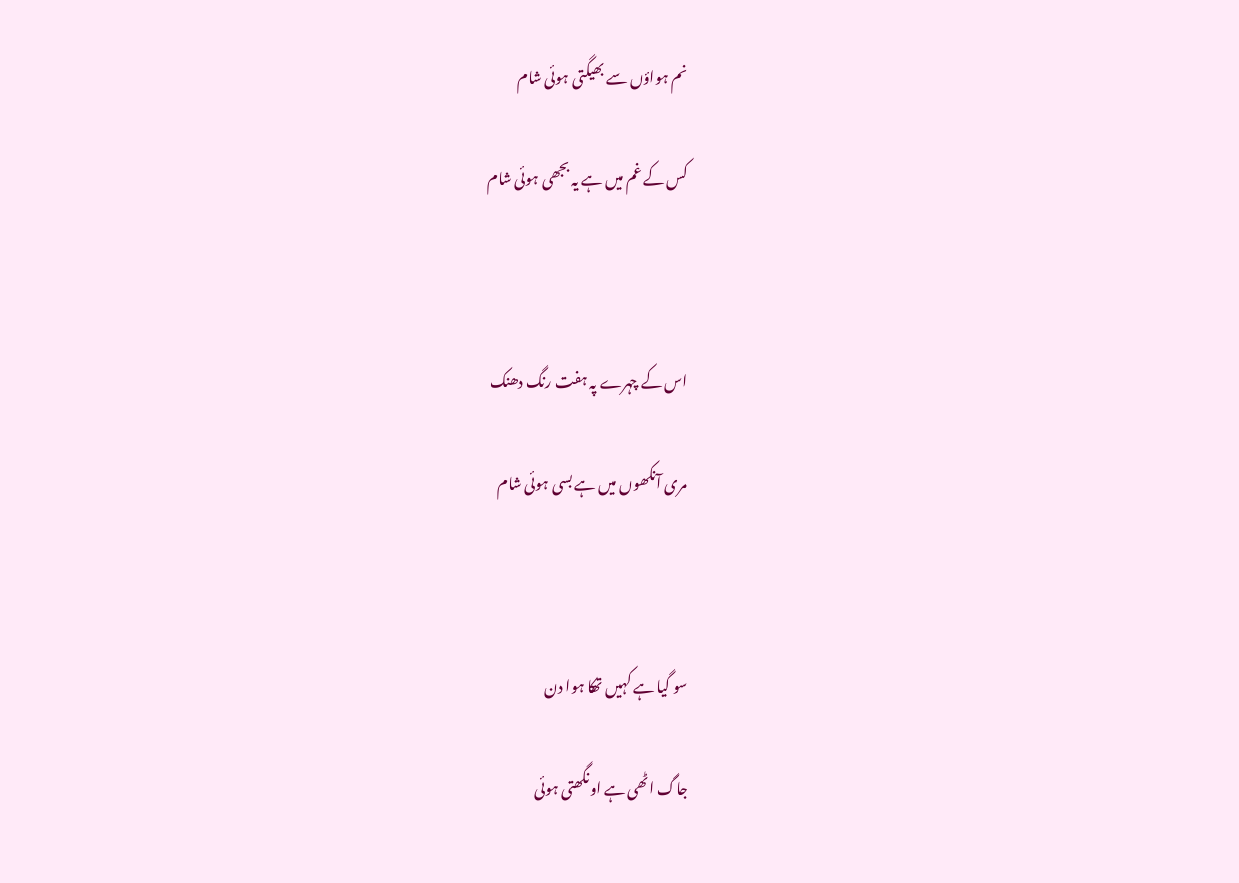نم ہواؤں سے بھیگتی ہوئی شام

کس کے غم میں ہے یہ بجھی ہوئی شام



اس کے چہرے پہ ہفت رنگ دھنک

مری آنکھوں میں ہے بسی ہوئی شام



سو گیا ہے کہیں تھکا ہوا دن

جاگ اٹھی ہے اونگھتی ہوئی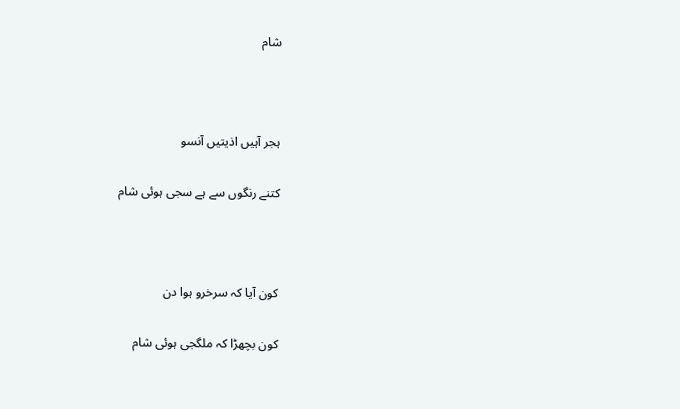شام



ہجر آہیں اذیتیں آنسو

کتنے رنگوں سے ہے سجی ہوئی شام



کون آیا کہ سرخرو ہوا دن

کون بچھڑا کہ ملگجی ہوئی شام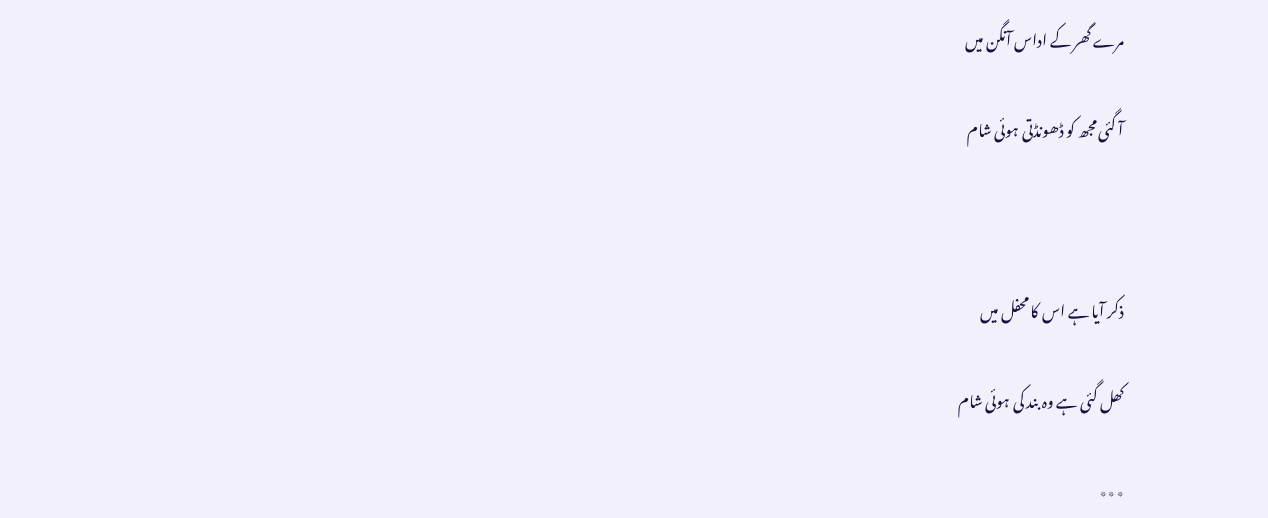مرے گھر کے اداس آنگن میں

آ گئی مجھ کو ڈھونڈتی ہوئی شام



ذکر آیا ہے اس کا محفل میں

کھل گئی ہے وہ بند کی ہوئی شام

٭٭٭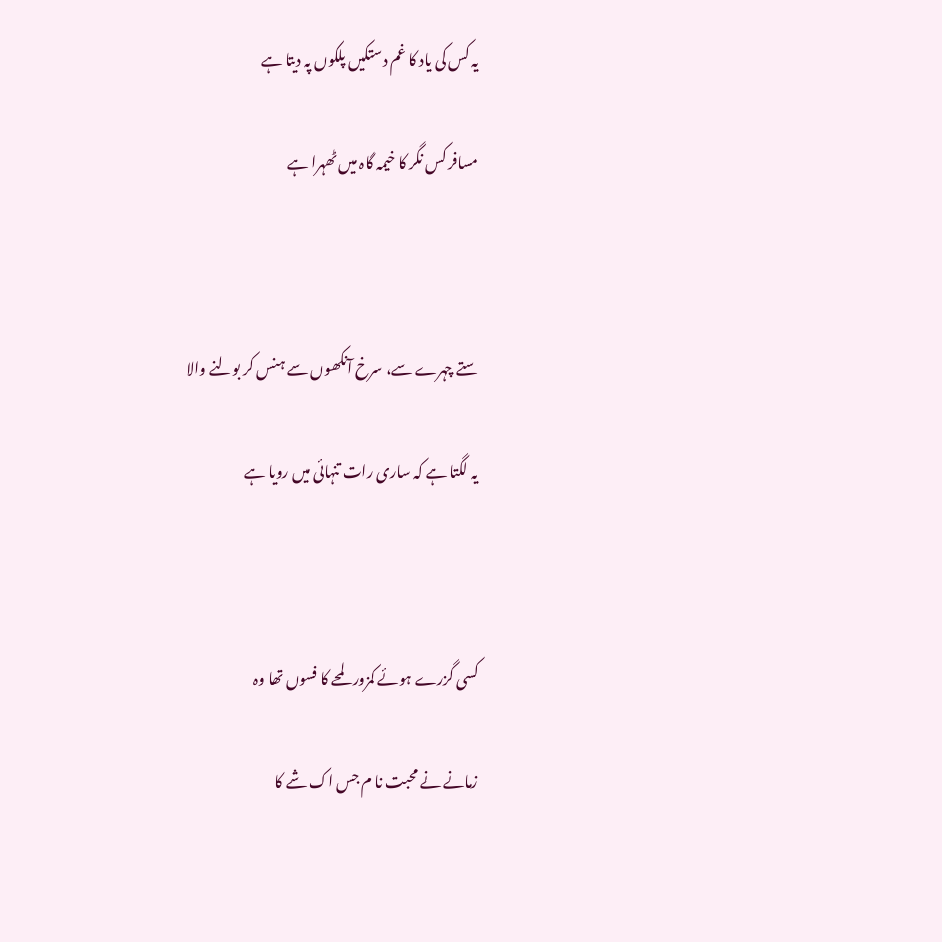یہ کس کی یاد کا غم دستکیں پلکوں پہ دیتا ہے

مسافر کس نگر کا خیمہ گاہ میں ٹھہرا ہے



ستے چہرے سے، سرخ آنکھوں سے ہنس کر بولنے والا

یہ لگتا ہے کہ ساری رات تنہائی میں رویا ہے



کسی گزرے ہوئے کمزور لمحے کا فسوں تھا وہ

زمانے نے محبت نا م جس اک شے کا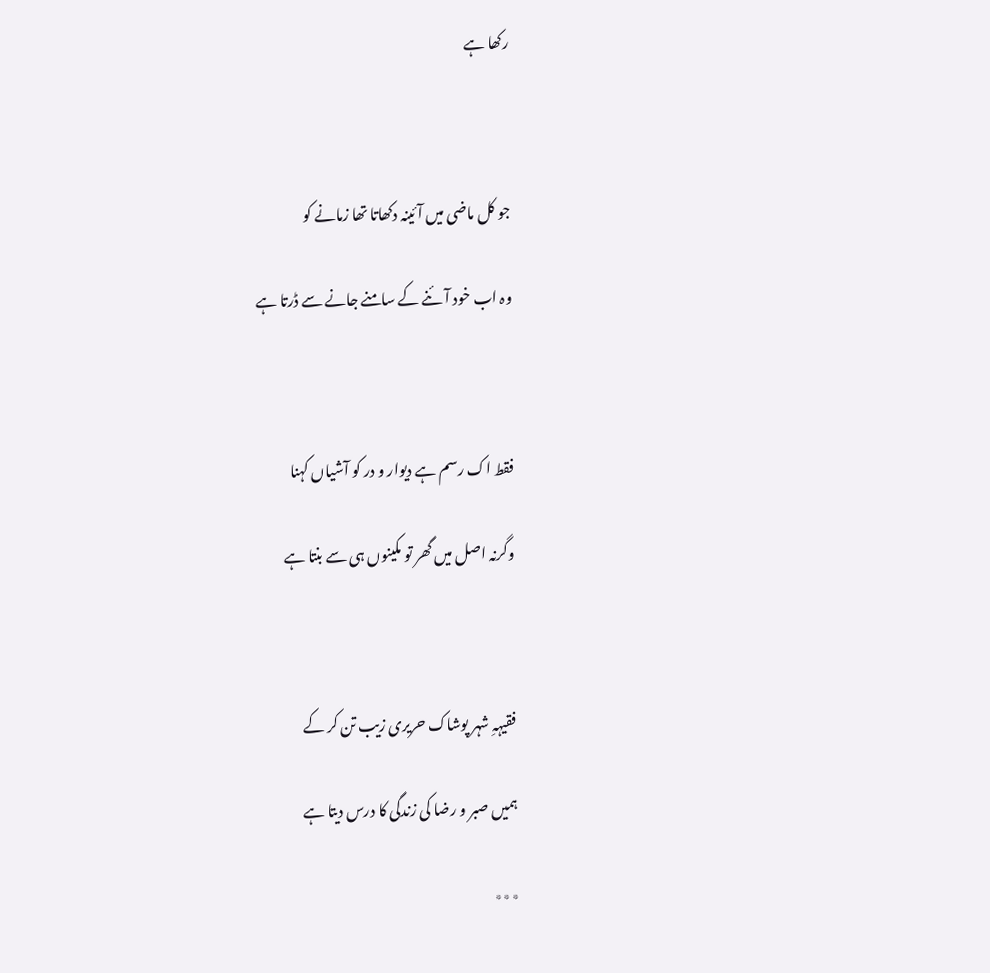رکھا ہے



جو کل ماضی میں آئینہ دکھاتا تھا زمانے کو

وہ اب خود آئنے کے سامنے جانے سے ڈرتا ہے



فقط اک رسم ہے دیوار و در کو آشیاں کہنا

وگرنہ اصل میں گھر تو مکینوں ہی سے بنتا ہے



فقیہہِ شہر پوشاک حریری زیب تن کر کے

ہمیں صبر و رضا کی زندگی کا درس دیتا ہے

٭٭٭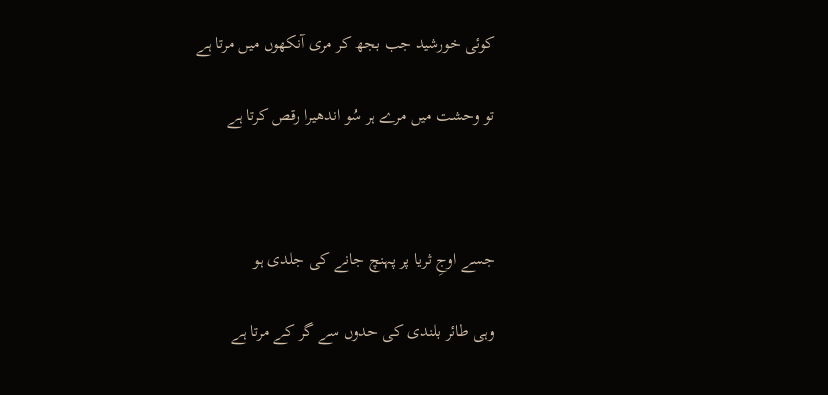کوئی خورشید جب بجھ کر مری آنکھوں میں مرتا ہے

تو وحشت میں مرے ہر سُو اندھیرا رقص کرتا ہے



جسے اوجِ ثریا پر پہنچ جانے کی جلدی ہو

وہی طائر بلندی کی حدوں سے گر کے مرتا ہے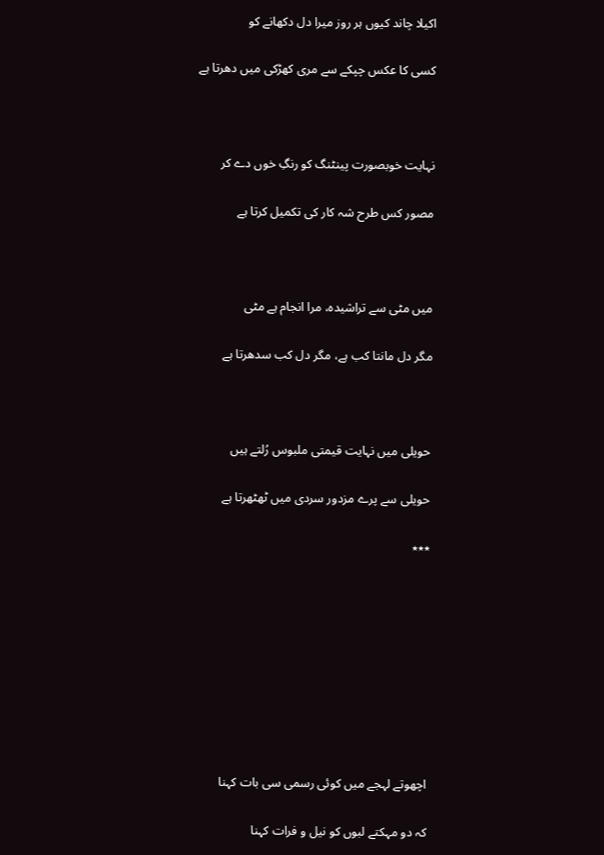اکیلا چاند کیوں ہر روز میرا دل دکھانے کو

کسی کا عکس چپکے سے مری کھڑکی میں دھرتا ہے



نہایت خوبصورت پینٹنگ کو رنگِ خوں دے کر

مصور کس طرح شہ کار کی تکمیل کرتا ہے



میں مٹی سے تراشیدہ، مرا انجام ہے مٹی

مگر دل مانتا کب ہے، مگر دل کب سدھرتا ہے



حویلی میں نہایت قیمتی ملبوس رُلتے ہیں

حویلی سے پرے مزدور سردی میں ٹھٹھرتا ہے

٭٭٭









اچھوتے لہجے میں کوئی رسمی سی بات کہنا

کہ دو مہکتے لبوں کو نیل و فرات کہنا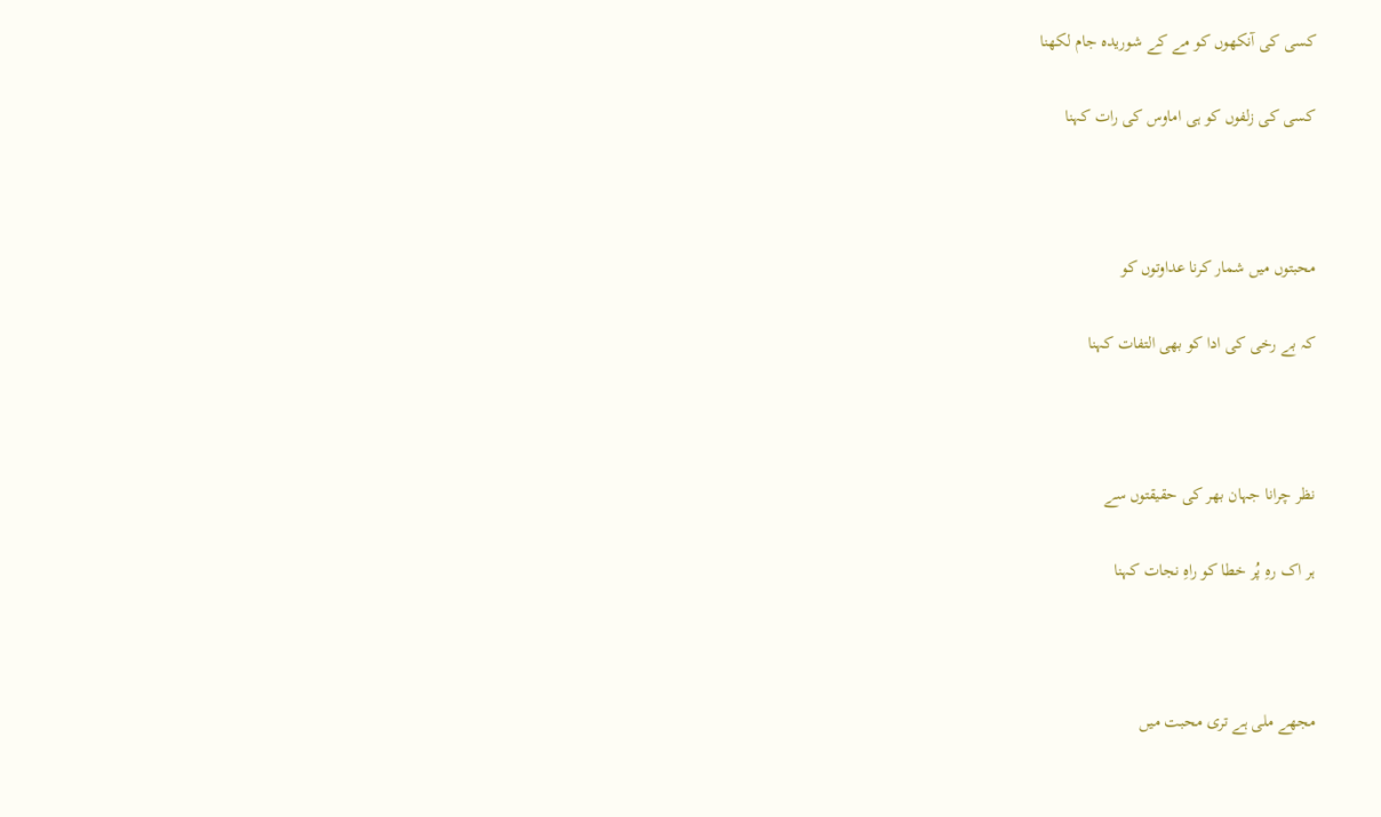کسی کی آنکھوں کو مے کے شوریدہ جام لکھنا

کسی کی زلفوں کو ہی اماوس کی رات کہنا



محبتوں میں شمار کرنا عداوتوں کو

کہ بے رخی کی ادا کو بھی التفات کہنا



نظر چرانا جہان بھر کی حقیقتوں سے

ہر اک رہِ پُر خطا کو راہِ نجات کہنا



مجھے ملی ہے تری محبت میں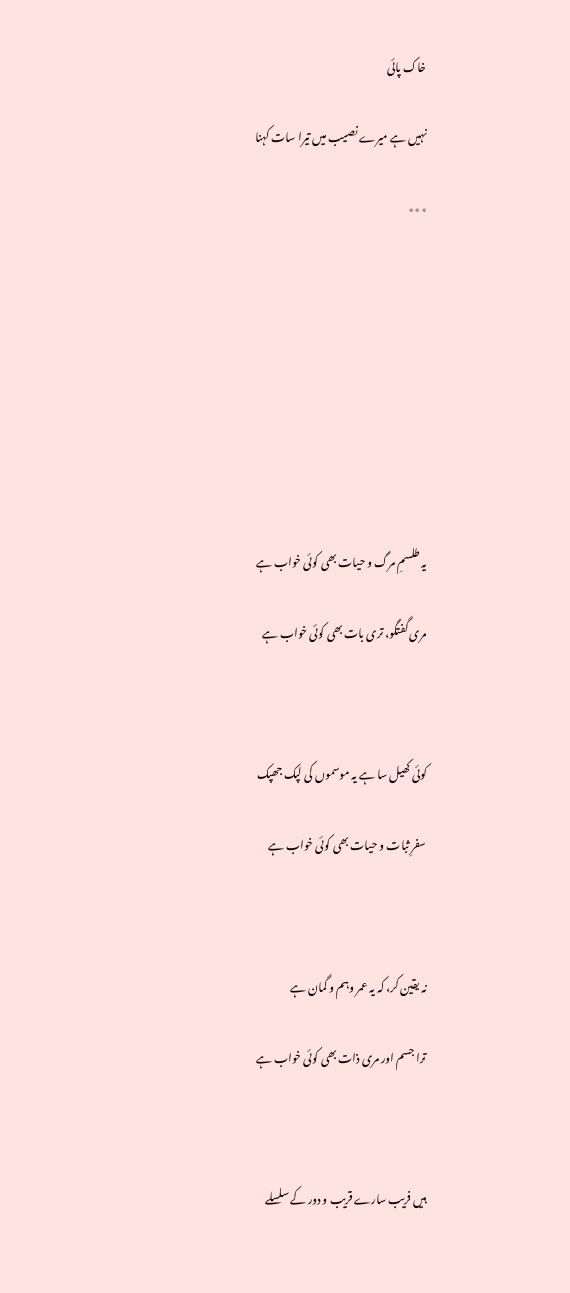خاک پائی

نہیں ہے میرے نصیب میں تیرا سات کہنا

٭٭٭









یہ طلسمِ مرگ و حیات بھی کوئی خواب ہے

مری گفتگو، تری بات بھی کوئی خواب ہے



کوئی کھیل سا ہے یہ موسموں کی لپک جھپک

سفرِ ثبات و حیات بھی کوئی خواب ہے



نہ یقین کر، کہ یہ عمر وہم و گمان ہے

ترا جسم اور مری ذات بھی کوئی خواب ہے



ہیں فریب سارے قریب و دور کے سلسلے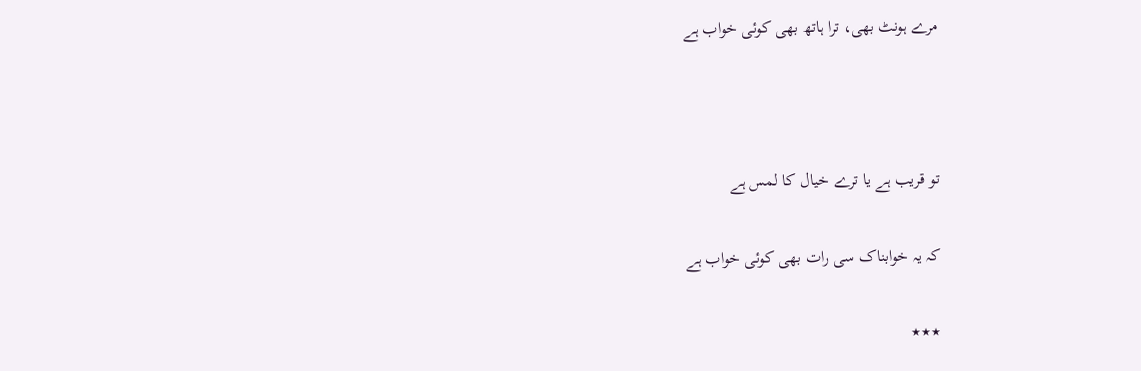مرے ہونٹ بھی، ترا ہاتھ بھی کوئی خواب ہے



تو قریب ہے یا ترے خیال کا لمس ہے

کہ یہ خوابناک سی رات بھی کوئی خواب ہے

٭٭٭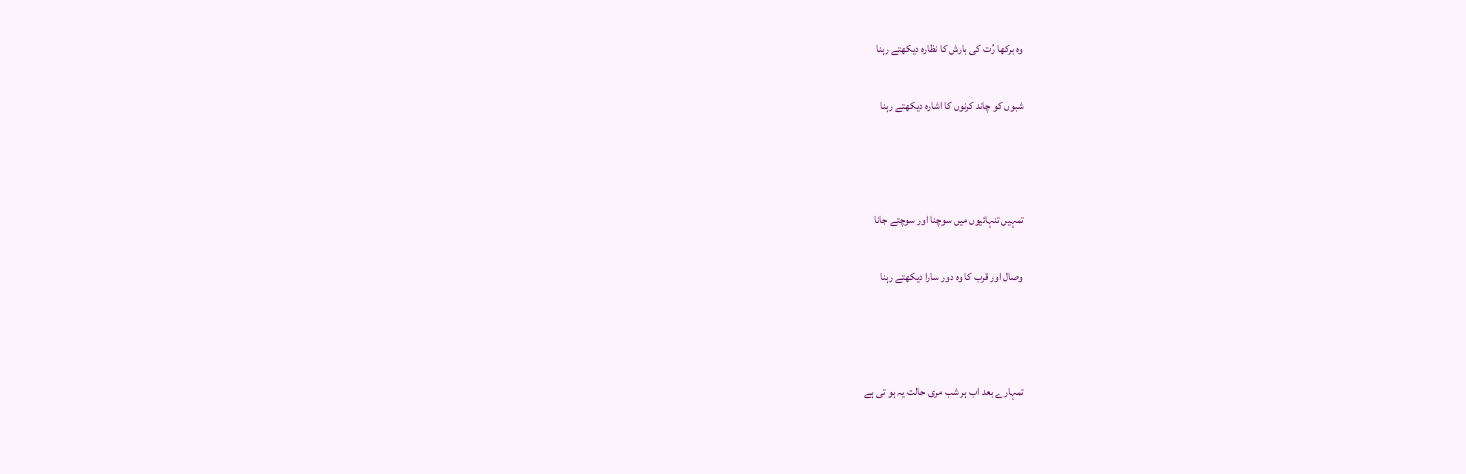وہ برکھا رُت کی بارش کا نظارہ دیکھتے رہنا

شبوں کو چاند کرنوں کا اشارہ دیکھتے رہنا



تمہیں تنہائیوں میں سوچنا اور سوچتے جانا

وصال اور قرب کا وہ دور سارا دیکھتے رہنا



تمہارے بعد اب ہر شب مری حالت یہ ہو تی ہے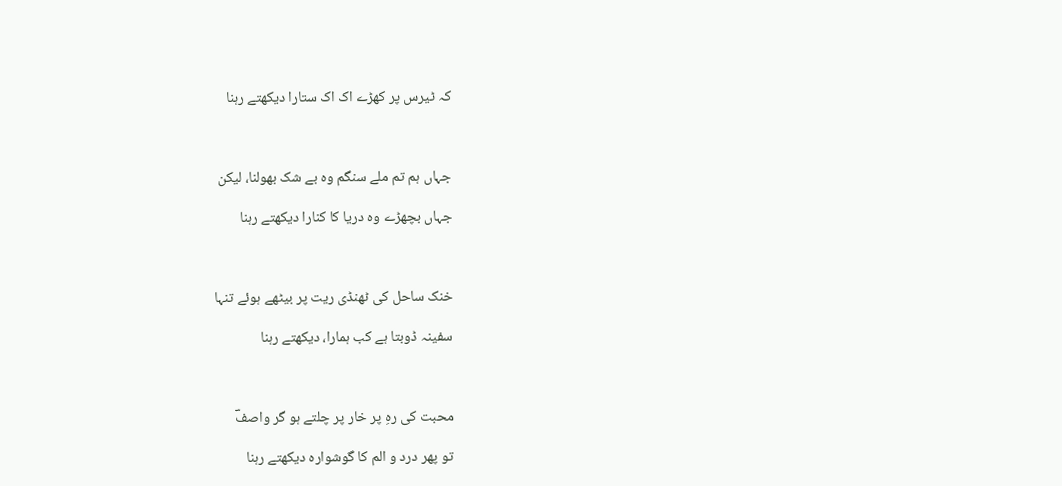کہ ٹیرس پر کھڑے اک اک ستارا دیکھتے رہنا



جہاں ہم تم ملے سنگم وہ بے شک بھولنا، لیکن

جہاں بچھڑے وہ دریا کا کنارا دیکھتے رہنا



خنک ساحل کی ٹھنڈی ریت پر بیٹھے ہوئے تنہا

سفینہ ڈوبتا ہے کب ہمارا، دیکھتے رہنا



محبت کی رہِ پر خار پر چلتے ہو گر واصفؔ

تو پھر درد و الم کا گوشوارہ دیکھتے رہنا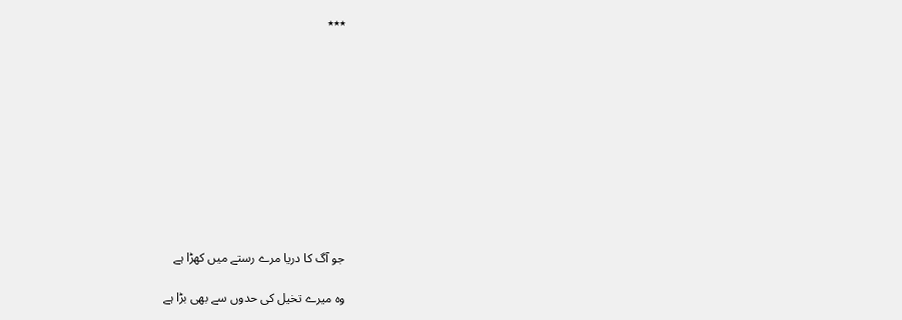٭٭٭











جو آگ کا دریا مرے رستے میں کھڑا ہے

وہ میرے تخیل کی حدوں سے بھی بڑا ہے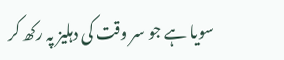سویا ہے جو سر وقت کی دہلیز پہ رکھ کر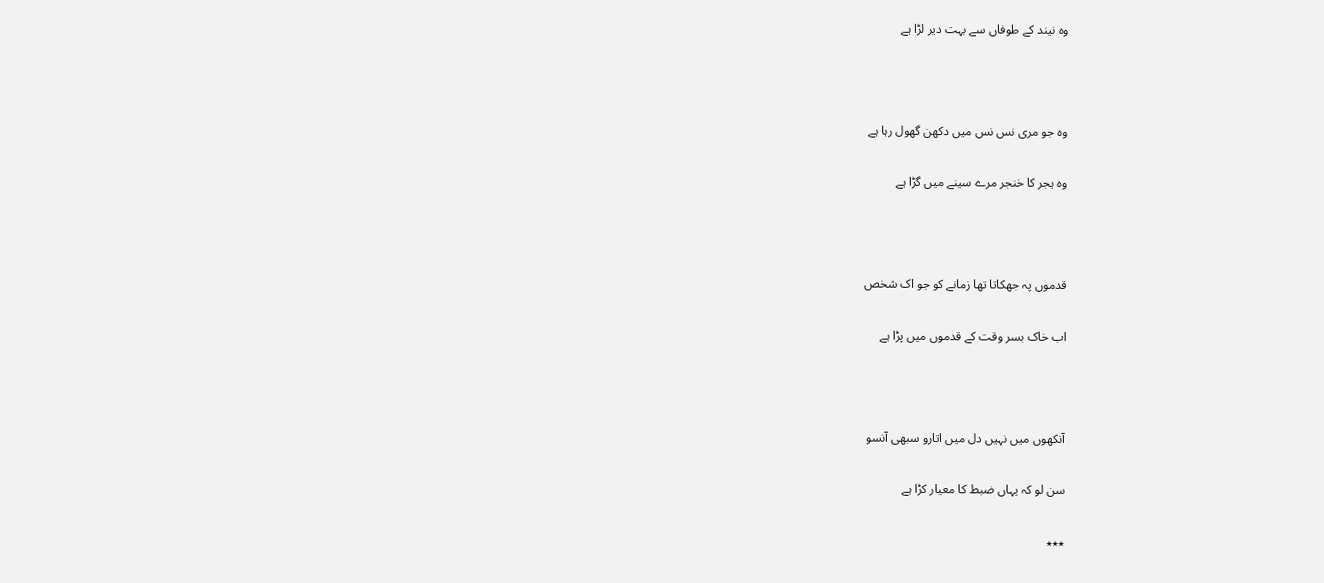وہ نیند کے طوفاں سے بہت دیر لڑا ہے



وہ جو مری نس نس میں دکھن گھول رہا ہے

وہ ہجر کا خنجر مرے سینے میں گڑا ہے



قدموں پہ جھکاتا تھا زمانے کو جو اک شخص

اب خاک بسر وقت کے قدموں میں پڑا ہے



آنکھوں میں نہیں دل میں اتارو سبھی آنسو

سن لو کہ یہاں ضبط کا معیار کڑا ہے

٭٭٭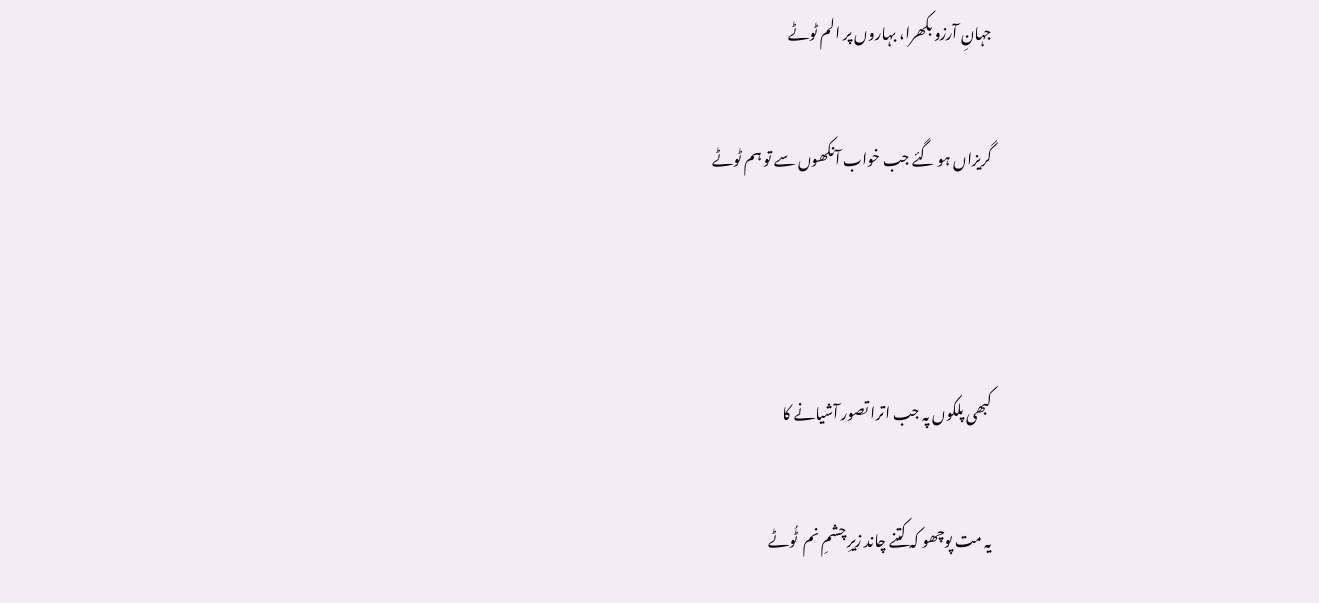جہانِ آرزو بکھرا، بہاروں پر الم ٹوٹے

گریزاں ہو گئے جب خواب آنکھوں سے تو ہم ٹوٹے



کبھی پلکوں پہ جب اترا تصور آشیانے کا

یہ مت پوچھو کہ کتنے چاند زیرِ چشمِ نم  ٹُوٹے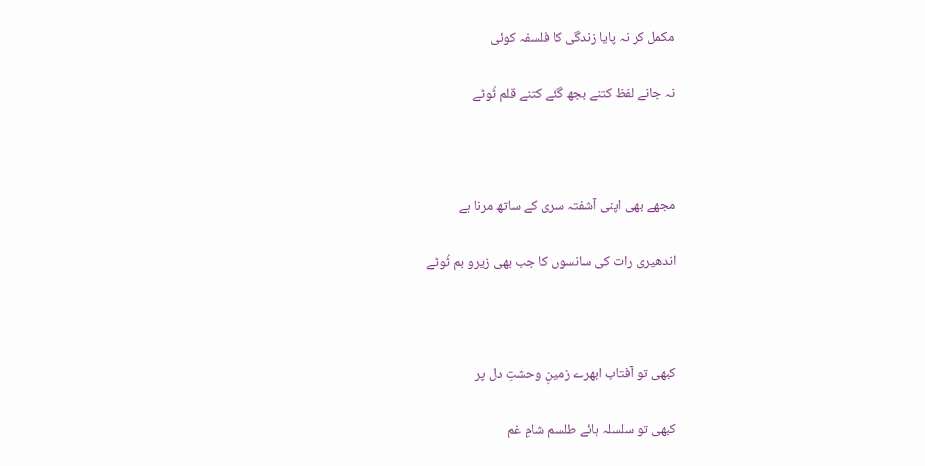مکمل کر نہ پایا زندگی کا فلسفہ کوئی

نہ جانے لفظ کتنے بجھ گئے کتنے قلم ٹُوٹے



مجھے بھی اپنی آشفتہ سری کے ساتھ مرنا ہے

اندھیری رات کی سانسوں کا جب بھی زیرو بم ٹُوٹے



کبھی تو آفتاب ابھرے زمینِ وحشتِ دل پر

کبھی تو سلسلہ ہائے طلسم شامِ غم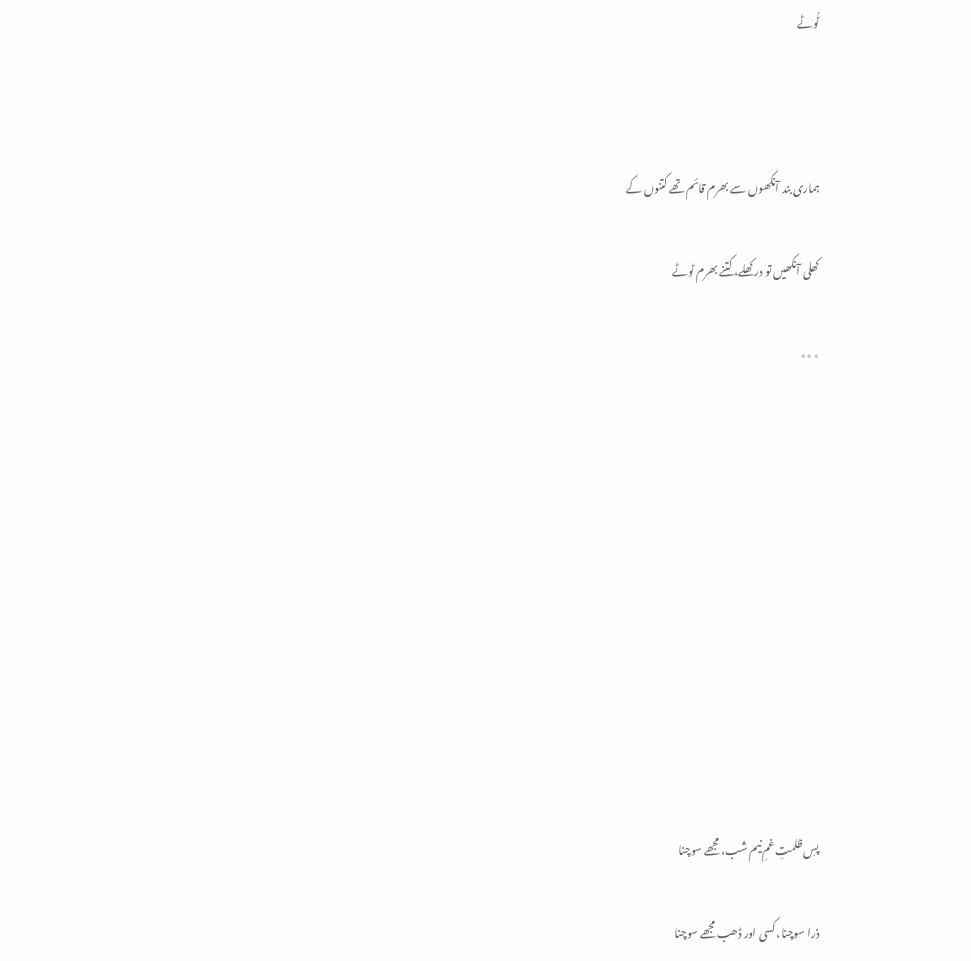ٹُوٹے



ہماری بند آنکھوں سے بھرم قائم تھے کتنوں کے

کھلی آنکھیں تو در کھلے، کتنے بھرم ٹوٹے

٭٭٭











پسِ ظلمتِ غمِ نیم شب، مجھے سوچنا

ذرا سوچنا، کسی اور ڈھب مجھے سوچنا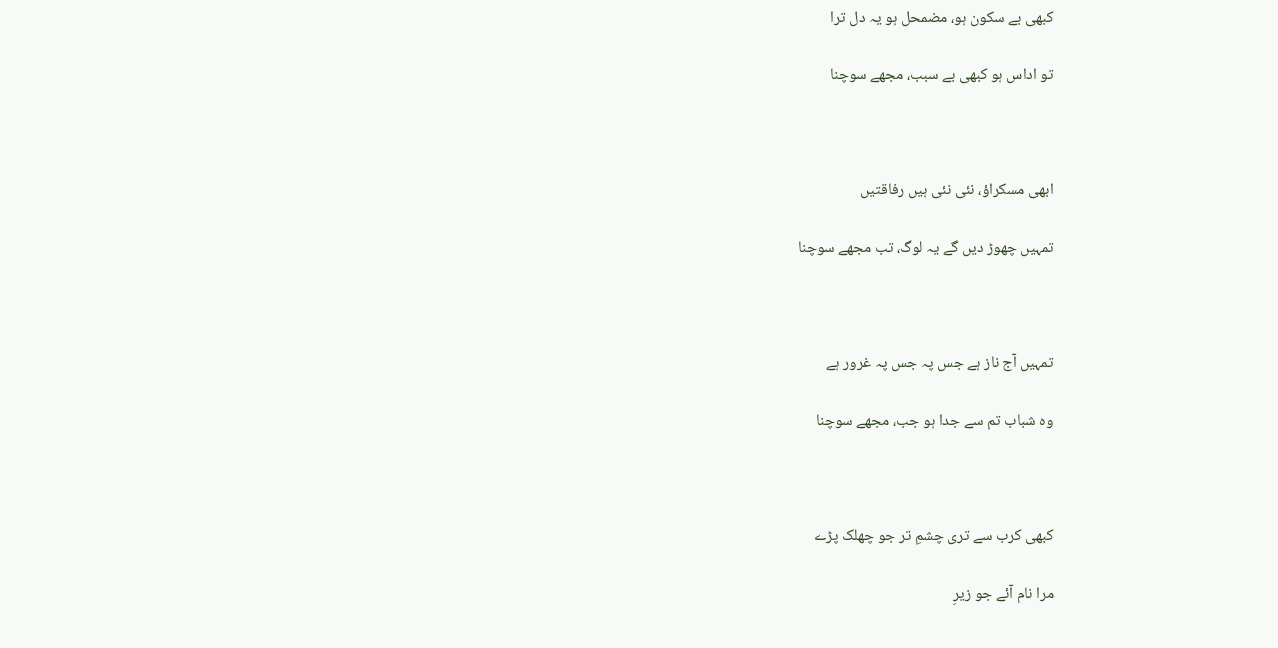کبھی بے سکون ہو، مضمحل ہو یہ دل ترا

تو اداس ہو کبھی بے سبب، مجھے سوچنا



ابھی مسکراؤ، نئی نئی ہیں رفاقتیں

تمہیں چھوڑ دیں گے یہ لوگ، تب مجھے سوچنا



تمہیں آج ناز ہے جس پہ جس پہ غرور ہے

وہ شباب تم سے جدا ہو جب، مجھے سوچنا



کبھی کرب سے تری چشمِ تر جو چھلک پڑے

مرا نام آئے جو زیرِ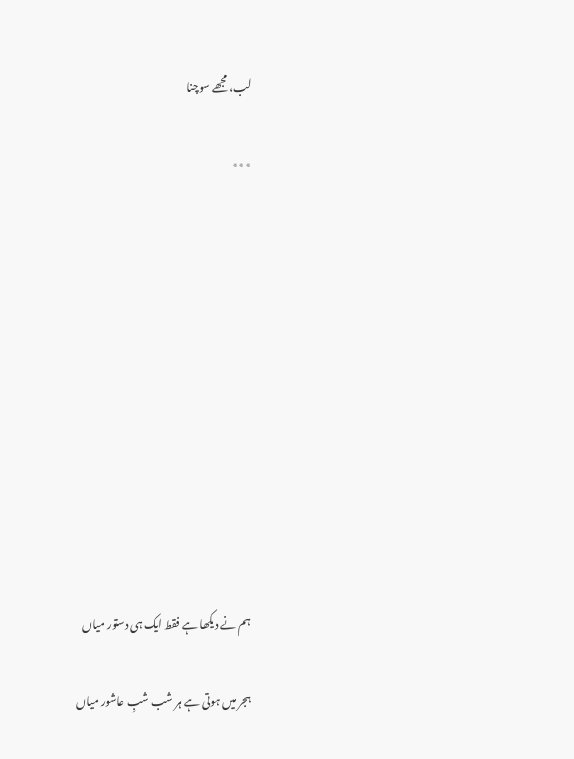لب، مجھے سوچنا

٭٭٭











ہم نے دیکھا ہے فقط ایک ہی دستور میاں

ہجر میں ہوتی ہے ہر شب شبِ عاشور میاں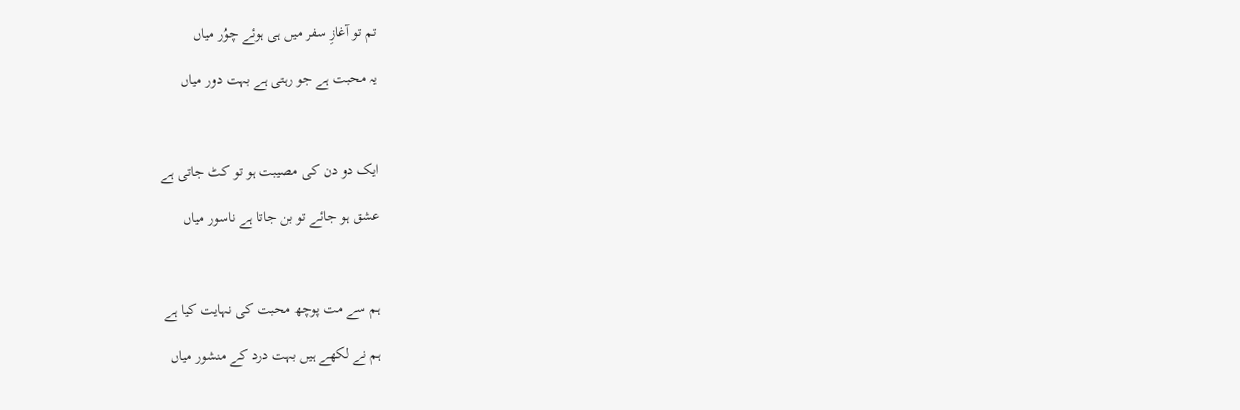تم تو آغازِ سفر میں ہی ہوئے چوُر میاں

یہ محبت ہے جو رہتی ہے بہت دور میاں



ایک دو دن کی مصیبت ہو تو کٹ جاتی ہے

عشق ہو جائے تو بن جاتا ہے ناسور میاں



ہم سے مت پوچھ محبت کی نہایت کیا ہے

ہم نے لکھے ہیں بہت درد کے منشور میاں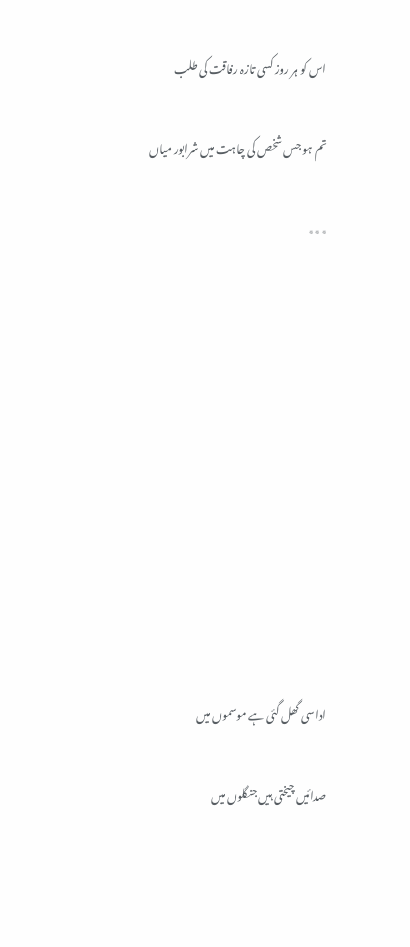اس کو ہر روز کسی تازہ رفاقت کی طلب

تم ہو جس شخص کی چاہت میں شرابور میاں

٭٭٭











اداسی گھل گئی ہے موسموں میں

صدائیں چیختی ہیں جنگلوں میں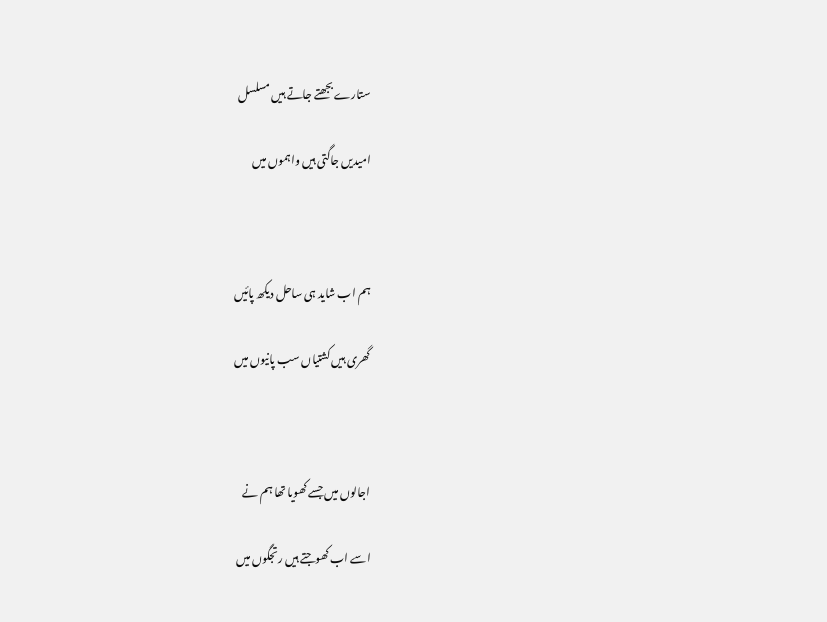ستارے بجھتے جاتے ہیں مسلسل

امیدیں جاگتی ہیں واہموں میں



ہم اب شاید ہی ساحل دیکھ پائیں

گھری ہیں کشتیاں سب پانیوں میں



اجالوں میں جسے کھویا تھا ہم نے

اسے اب کھوجتے ہیں رتجگوں میں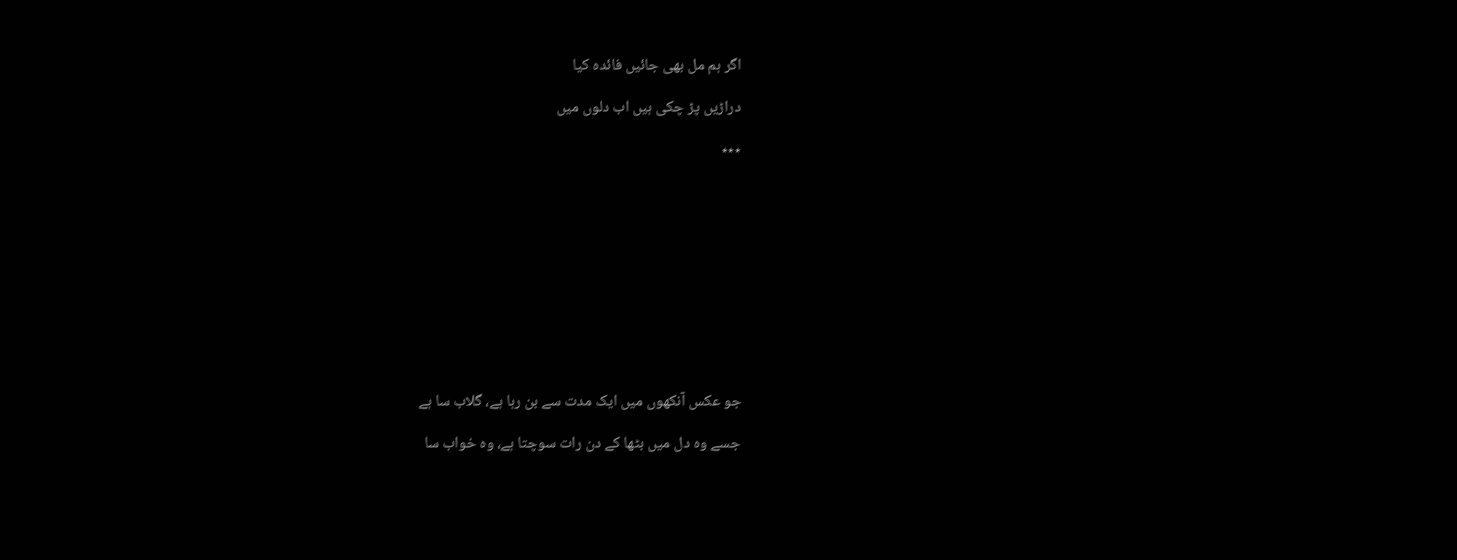اگر ہم مل بھی جائیں فائدہ کیا

دراڑیں پڑ چکی ہیں اب دلوں میں

٭٭٭











جو عکس آنکھوں میں ایک مدت سے بن رہا ہے، گلاب سا ہے

جسے وہ دل میں بٹھا کے دن رات سوچتا ہے، وہ خواب سا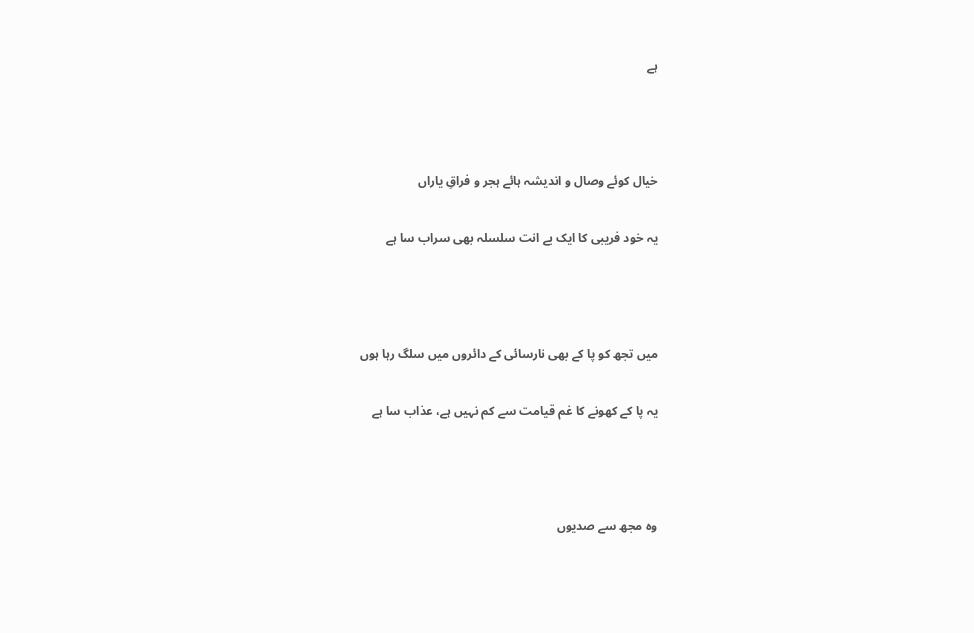ہے



خیال کوئے وصال و اندیشہ ہائے ہجر و فراقِ یاراں

یہ خود فریبی کا ایک بے انت سلسلہ بھی سراب سا ہے



میں تجھ کو پا کے بھی نارسائی کے دائروں میں سلگ رہا ہوں

یہ پا کے کھونے کا غم قیامت سے کم نہیں ہے، عذاب سا ہے



وہ مجھ سے صدیوں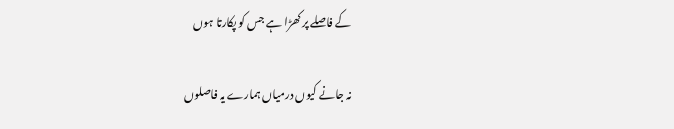کے فاصلے پر کھڑا ہے جس کو پکارتا ہوں

نہ جانے کیوں درمیاں ہمارے یہ فاصلوں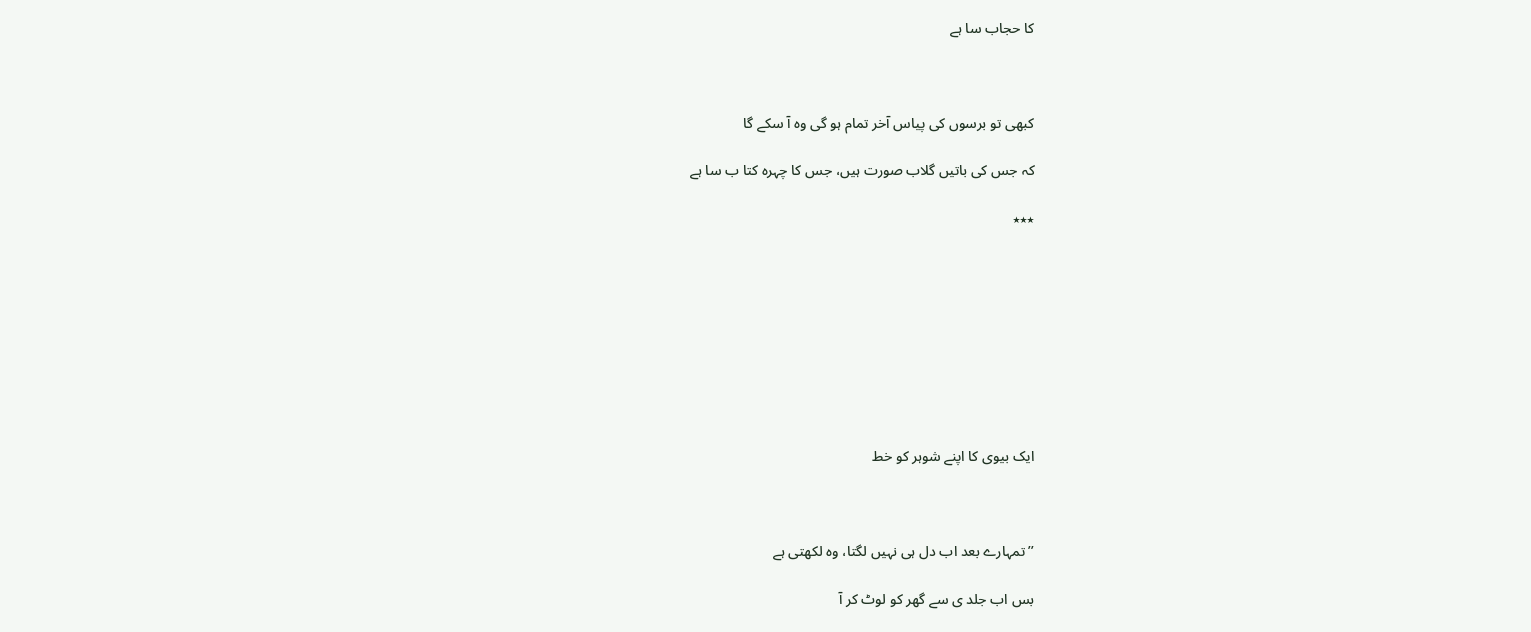کا حجاب سا ہے



کبھی تو برسوں کی پیاس آخر تمام ہو گی وہ آ سکے گا

کہ جس کی باتیں گلاب صورت ہیں، جس کا چہرہ کتا ب سا ہے

٭٭٭









ایک بیوی کا اپنے شوہر کو خط



’’تمہارے بعد اب دل ہی نہیں لگتا، وہ لکھتی ہے

بس اب جلد ی سے گھر کو لوٹ کر آ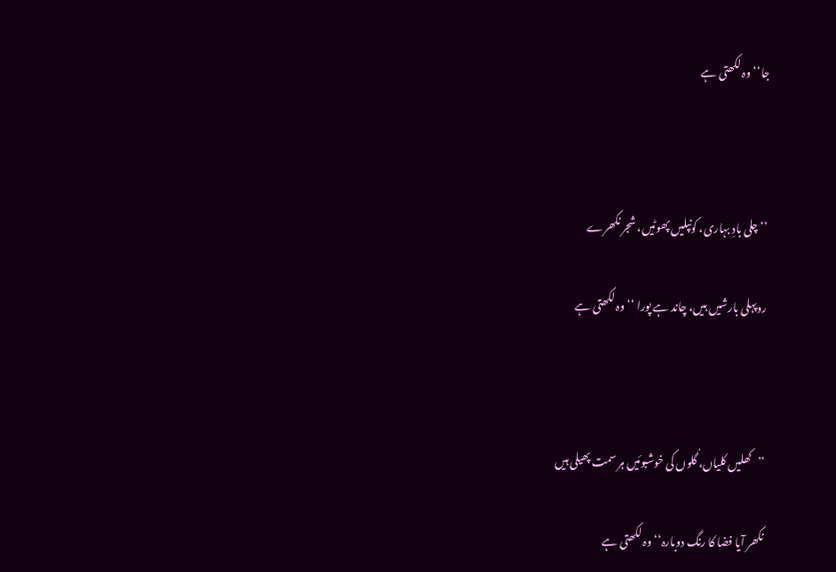جا‘‘ وہ لکھتی ہے



’’چلی بادِ بہاری، کونپلیں پھوٹیں، شجر نکھرے

روپہلی بارشیں ہیں، چاند ہے پورا ‘‘ وہ لکھتی ہے



’’کھلیں کلیاں، گُلوں کی خوشبوئیں ہر سمت پھیلی ہیں

نکھر آیا فضا کا رنگ دوبارہ‘‘ وہ لکھتی ہے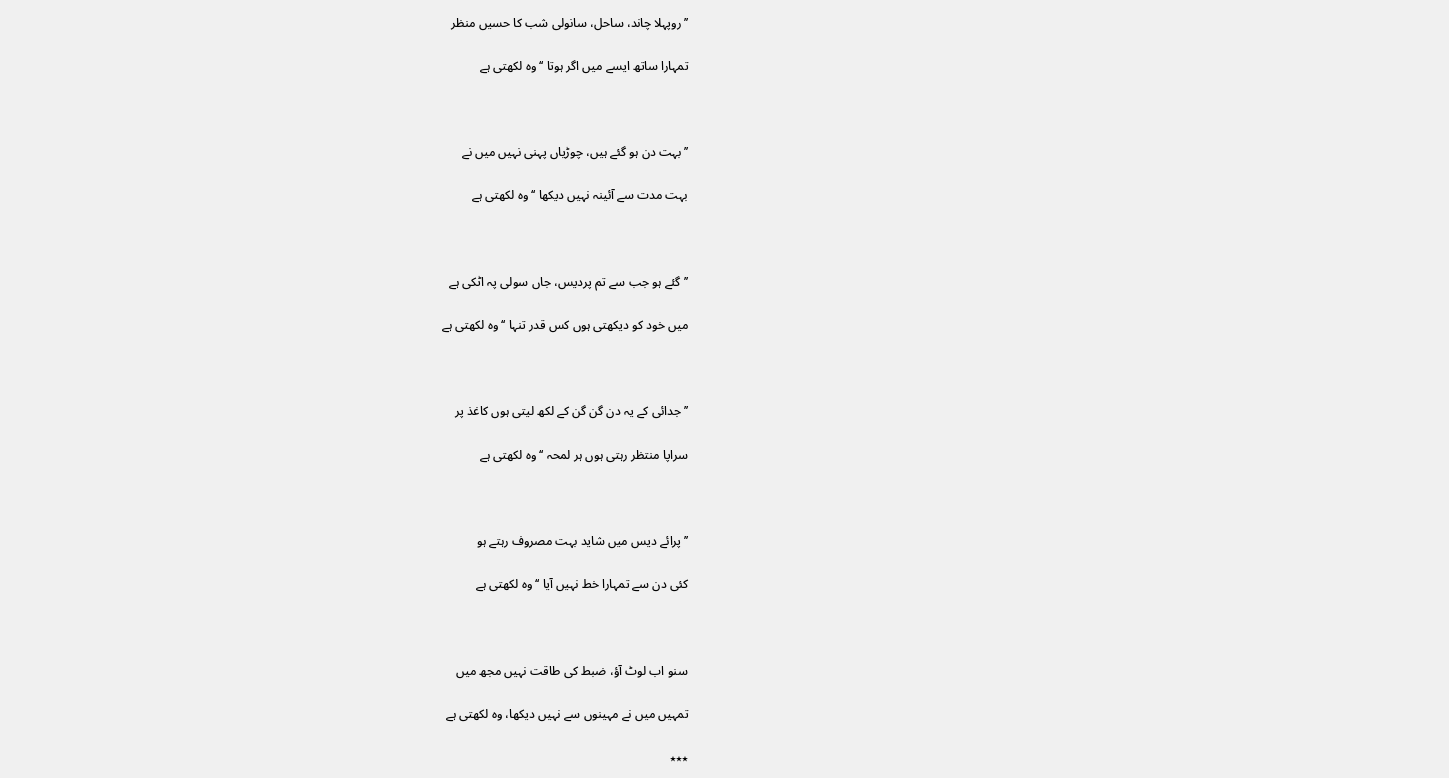’’روپہلا چاند، ساحل، سانولی شب کا حسیں منظر

تمہارا ساتھ ایسے میں اگر ہوتا ‘‘ وہ لکھتی ہے



’’بہت دن ہو گئے ہیں، چوڑیاں پہنی نہیں میں نے

بہت مدت سے آئینہ نہیں دیکھا ‘‘ وہ لکھتی ہے



’’گئے ہو جب سے تم پردیس، جاں سولی پہ اٹکی ہے

میں خود کو دیکھتی ہوں کس قدر تنہا ‘‘ وہ لکھتی ہے



’’جدائی کے یہ دن گن گن کے لکھ لیتی ہوں کاغذ پر

سراپا منتظر رہتی ہوں ہر لمحہ ‘‘ وہ لکھتی ہے



’’پرائے دیس میں شاید بہت مصروف رہتے ہو

کئی دن سے تمہارا خط نہیں آیا ‘‘ وہ لکھتی ہے



سنو اب لوٹ آؤ، ضبط کی طاقت نہیں مجھ میں

تمہیں میں نے مہینوں سے نہیں دیکھا، وہ لکھتی ہے

٭٭٭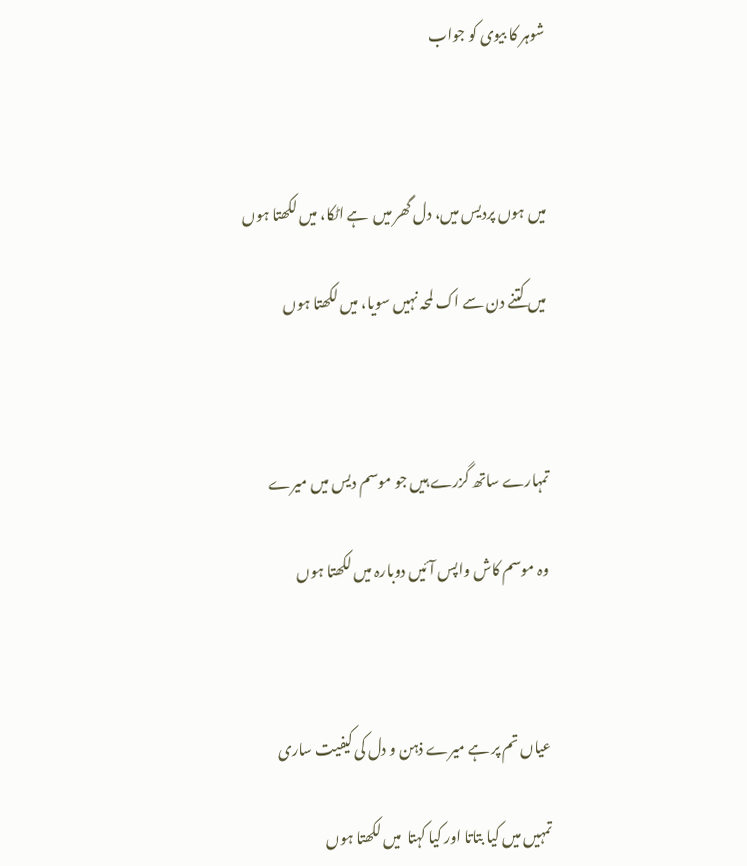شوہر کا بیوی کو جواب



میں ہوں پردیس میں، دل گھر میں  ہے اٹکا، میں لکھتا ہوں

میں کتنے دن سے اک لمحہ نہیں سویا، میں لکھتا ہوں



تمہارے ساتھ گزرے ہیں جو موسم دیس میں میرے

وہ موسم کاش واپس آئیں دوبارہ میں لکھتا ہوں



عیاں تم پر ہے میرے ذہن و دل کی کیفیت ساری

تمہیں میں کیا بتاتا اور کیا کہتا  میں لکھتا ہوں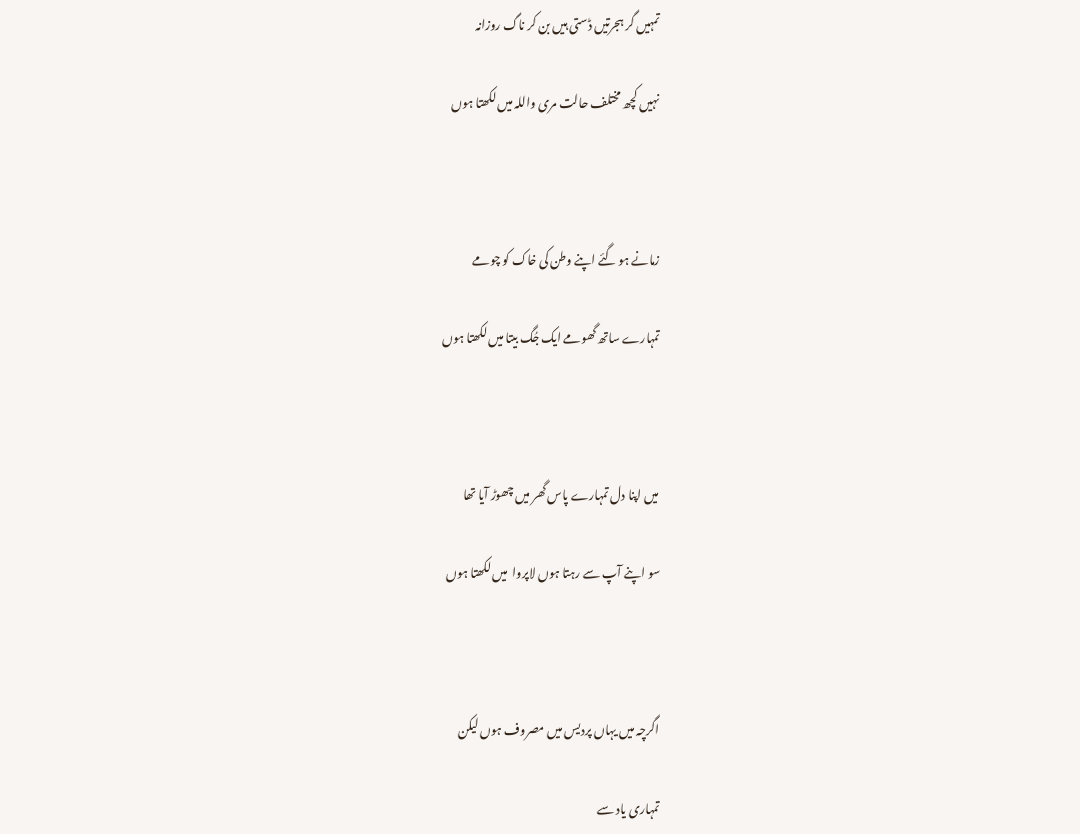تمہیں گر ہجرتیں ڈستی ہیں بن کر ناگ روزانہ

نہیں کچھ مختلف حالت مری واللہ میں لکھتا ہوں



زمانے ہو گئے اپنے وطن کی خاک کو چومے

تمہارے ساتھ گھومے ایک جُگ بیتا میں لکھتا ہوں



میں اپنا دل تمہارے پاس گھر میں چھوڑ آیا تھا

سو اپنے آپ سے رہتا ہوں لاپروا  میں لکھتا ہوں



اگرچہ میں یہاں پردیس میں مصروف ہوں لیکن

تمہاری یاد سے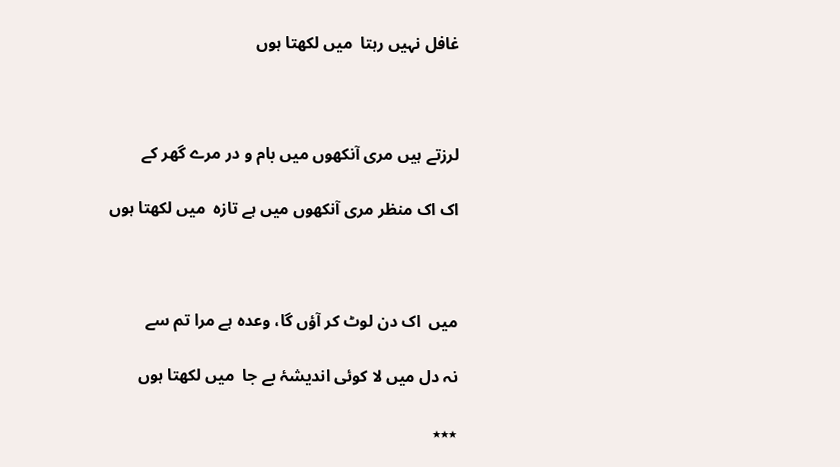غافل نہیں رہتا  میں لکھتا ہوں



لرزتے ہیں مری آنکھوں میں بام و در مرے گھر کے

اک اک منظر مری آنکھوں میں ہے تازہ  میں لکھتا ہوں



میں  اک دن لوٹ کر آؤں گا، وعدہ ہے مرا تم سے

نہ دل میں لا کوئی اندیشۂ بے جا  میں لکھتا ہوں

٭٭٭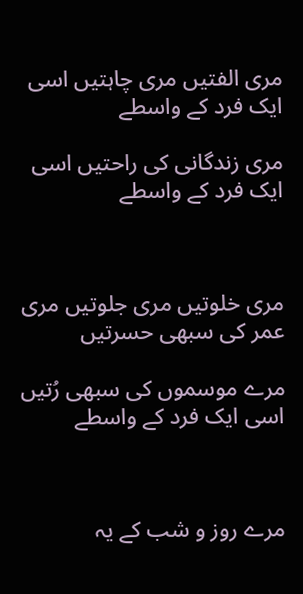مری الفتیں مری چاہتیں اسی ایک فرد کے واسطے

مری زندگانی کی راحتیں اسی ایک فرد کے واسطے



مری خلوتیں مری جلوتیں مری عمر کی سبھی حسرتیں

مرے موسموں کی سبھی رُتیں اسی ایک فرد کے واسطے



مرے روز و شب کے یہ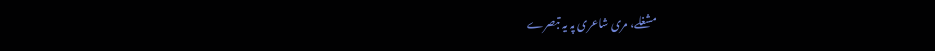مشغلے، مری شاعری پہ یہ تبصرے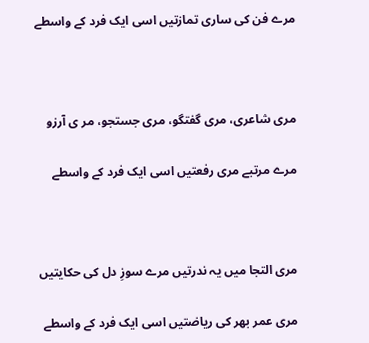مرے فن کی ساری تمازتیں اسی ایک فرد کے واسطے



مری شاعری، مری گفتگو، مری جستجو، مر ی آرزو

مرے مرتبے مری رفعتیں اسی ایک فرد کے واسطے



مری التجا میں یہ ندرتیں مرے سوزِ دل کی حکایتیں

مری عمر بھر کی ریاضتیں اسی ایک فرد کے واسطے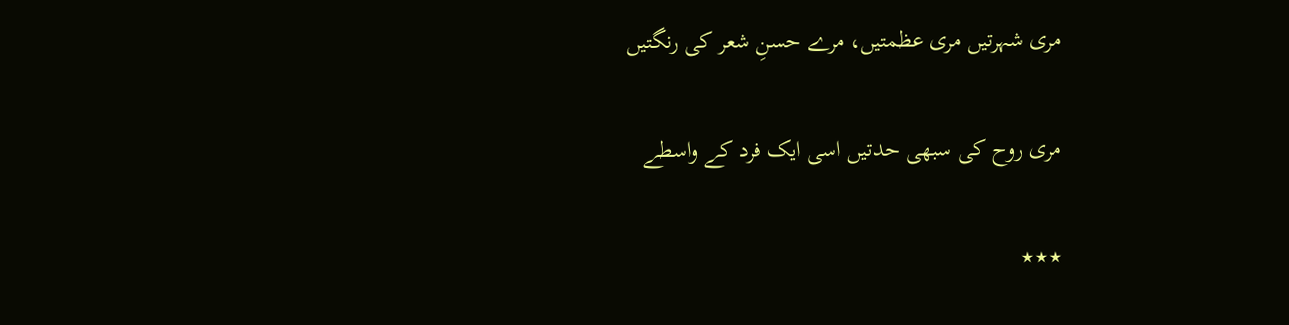مری شہرتیں مری عظمتیں، مرے حسنِ شعر کی رنگتیں

مری روح کی سبھی حدتیں اسی ایک فرد کے واسطے

٭٭٭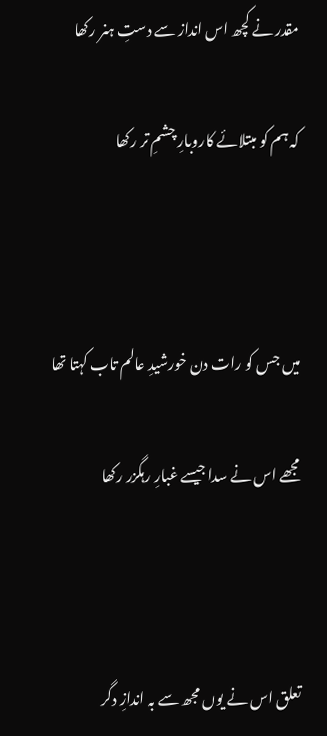مقدر نے کچھ اس انداز سے دستِ ہنر رکھا

کہ ہم کو مبتلائے کاروبارِ چشمِ تر رکھا



میں جس کو رات دن خورشیدِ عالم تاب کہتا تھا

مجھے اس نے سدا جیسے غبارِ رہگزر رکھا



تعلق اس نے یوں مجھ سے بہ اندازِ دگر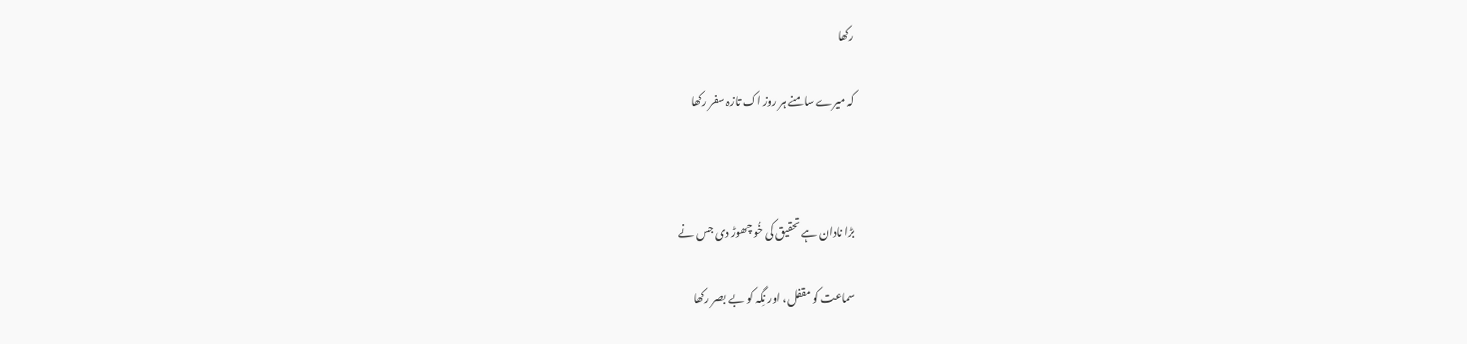رکھا

کہ میرے سامنے ہر روز اک تازہ سفر رکھا



بڑا نادان ہے تحقیق کی خُو چھوڑ دی جس نے

سماعت کو مقفل، اور نِگہ کو بے بصر رکھا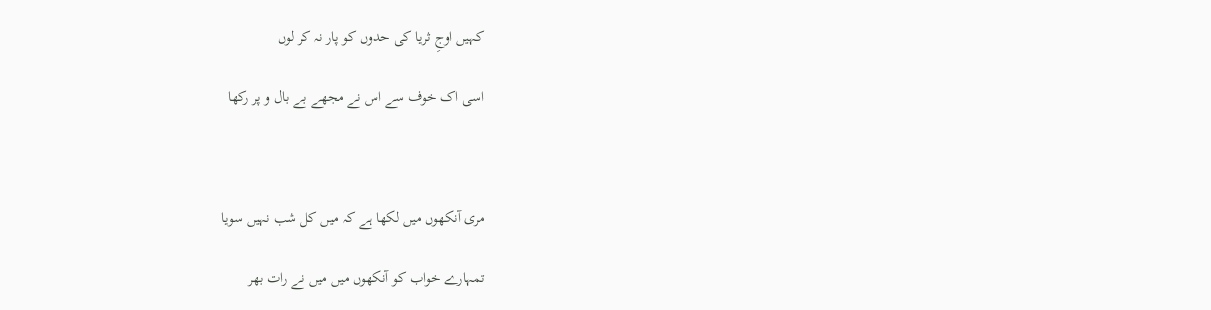کہیں اوجِ ثریا کی حدوں کو پار نہ کر لوں

اسی اک خوف سے اس نے مجھے بے بال و پر رکھا



مری آنکھوں میں لکھا ہے کہ میں کل شب نہیں سویا

تمہارے خواب کو آنکھوں میں میں نے رات بھر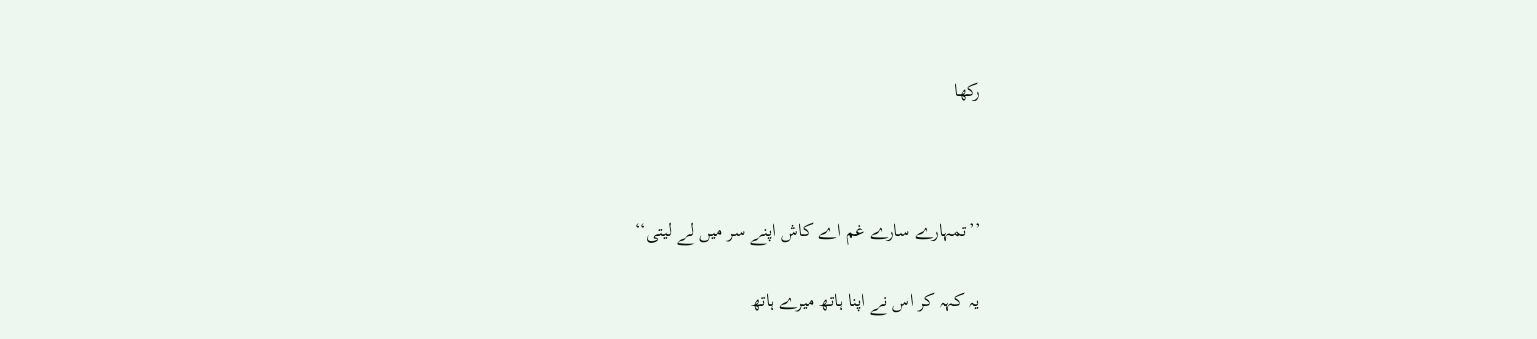رکھا



’’تمہارے سارے غم اے کاش اپنے سر میں لے لیتی‘‘

یہ کہہ کر اس نے اپنا ہاتھ میرے ہاتھ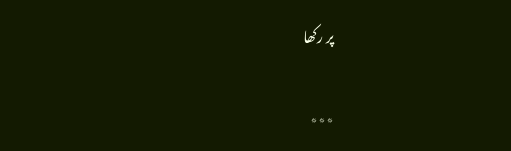پر رکھا

٭٭٭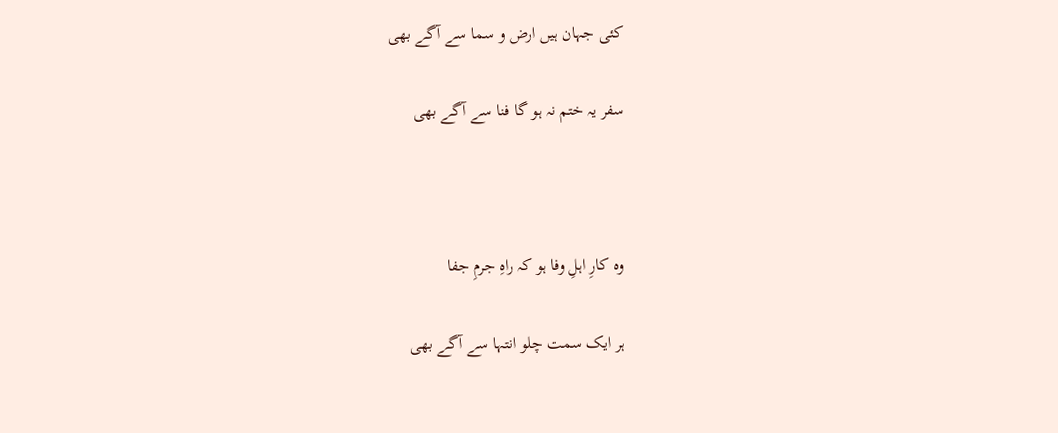کئی جہان ہیں ارض و سما سے آگے بھی

سفر یہ ختم نہ ہو گا فنا سے آگے بھی



وہ کارِ اہلِ وفا ہو کہ راہِ جرمِ جفا

ہر ایک سمت چلو انتہا سے آگے بھی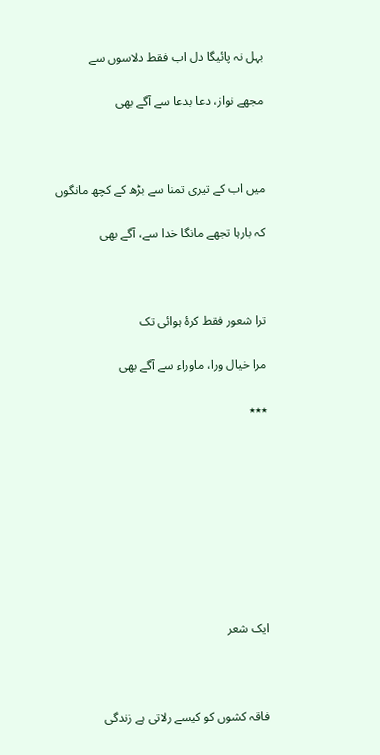بہل نہ پائیگا دل اب فقط دلاسوں سے

مجھے نواز، دعا بدعا سے آگے بھی



میں اب کے تیری تمنا سے بڑھ کے کچھ مانگوں

کہ بارہا تجھے مانگا خدا سے، آگے بھی



ترا شعور فقط کرۂ ہوائی تک

مرا خیال ورا، ماوراء سے آگے بھی

٭٭٭









ایک شعر



فاقہ کشوں کو کیسے رلاتی ہے زندگی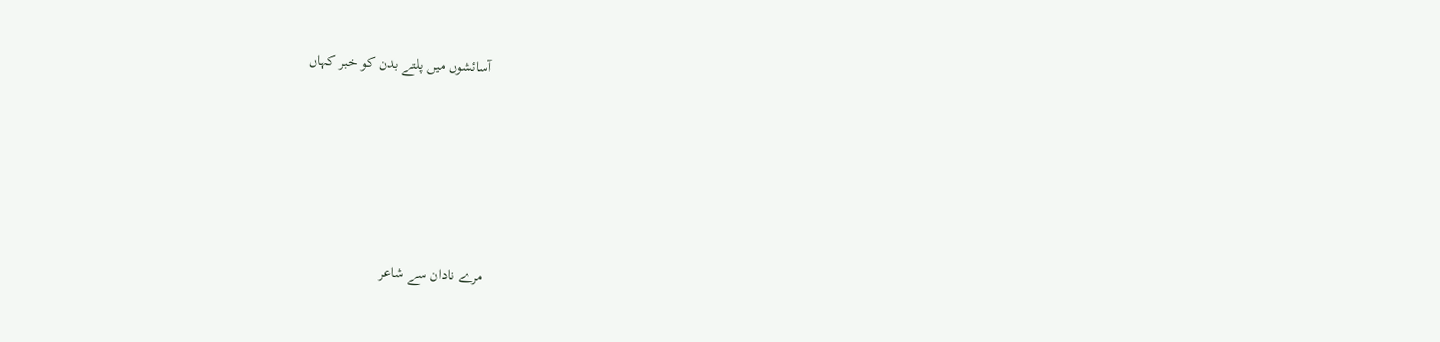آسائشوں میں پلتے بدن کو خبر کہاں







مرے نادان سے شاعر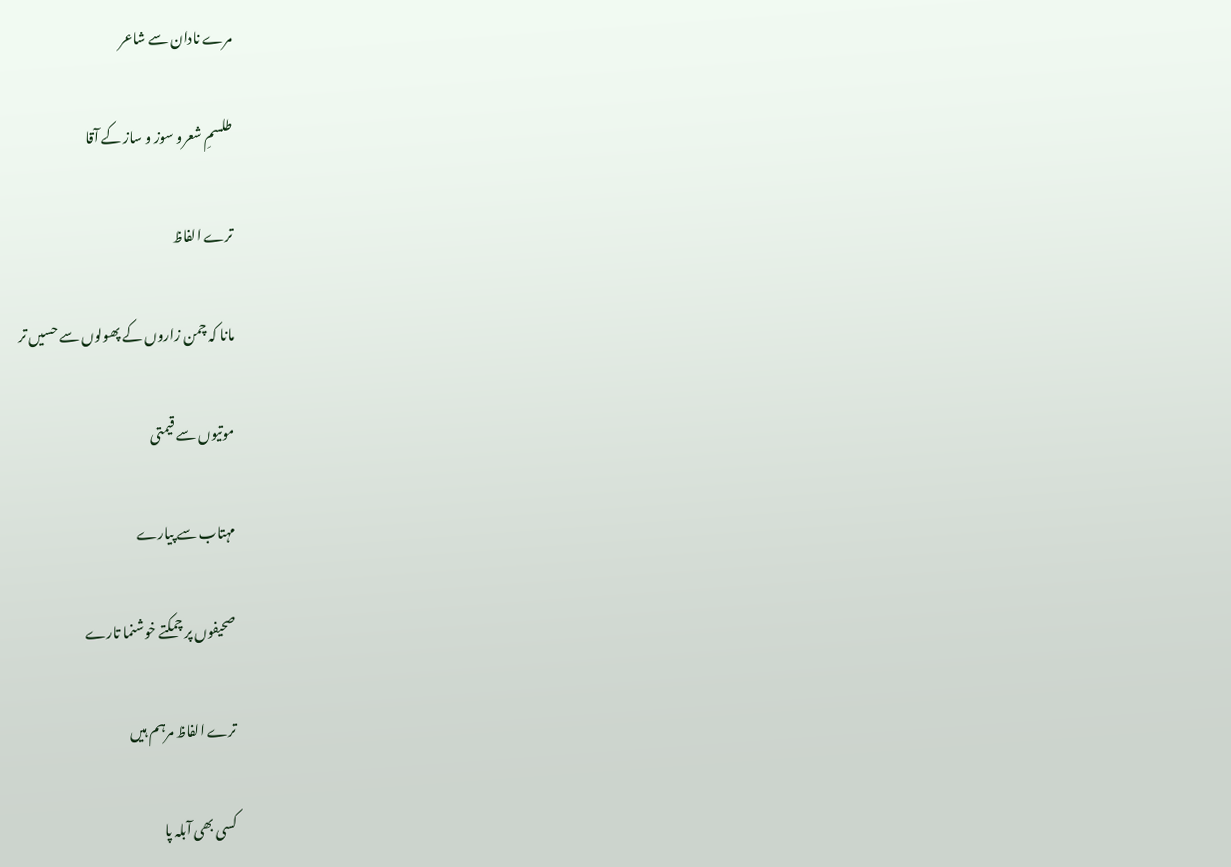مرے نادان سے شاعر

طلسمِ شعرو سوز و ساز کے آقا

ترے الفاظ

مانا کہ چمن زاروں کے پھولوں سے حسیں تر

موتیوں سے قیمتی

مہتاب سے پیارے

صحیفوں پر چمکتے خوشنما تارے

ترے الفاظ مرہم ہیں

کسی بھی آبلہ پا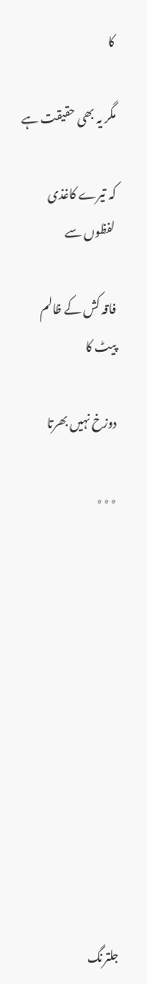کا

مگر یہ بھی حقیقت ہے

کہ تیرے کاغذی لفظوں سے

فاقہ کش کے ظالم پیٹ کا

دوزخ نہیں بھرتا

٭٭٭











جلترنگ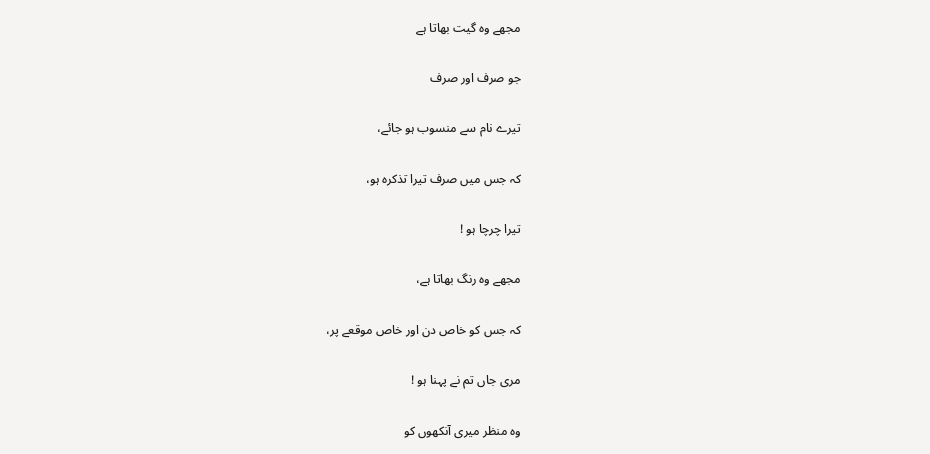مجھے وہ گیت بھاتا ہے

جو صرف اور صرف

تیرے نام سے منسوب ہو جائے،

کہ جس میں صرف تیرا تذکرہ ہو،

تیرا چرچا ہو !

مجھے وہ رنگ بھاتا ہے،

کہ جس کو خاص دن اور خاص موقعے پر،

مری جاں تم نے پہنا ہو !

وہ منظر میری آنکھوں کو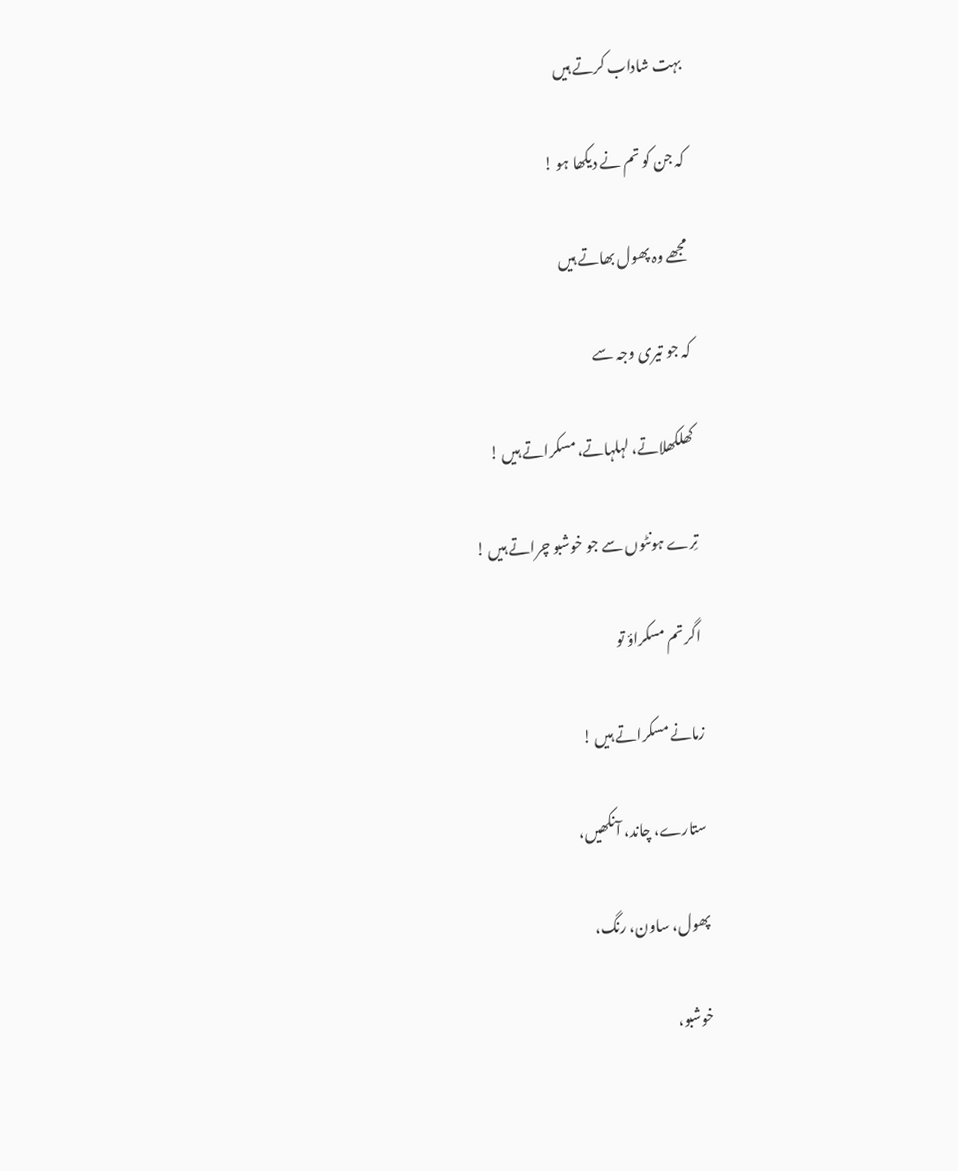بہت شاداب کرتے ہیں

کہ جن کو تم نے دیکھا ہو !

مجھے وہ پھول بھاتے ہیں

کہ جو تیری وجہ سے

کھلکھلاتے، لہلہاتے، مسکراتے ہیں !

تِرے ہونٹوں سے جو خوشبو چراتے ہیں !

اگر تم مسکراؤ تو

زمانے مسکراتے ہیں !

ستارے، چاند، آنکھیں،

پھول، ساون، رنگ،

خوشبو،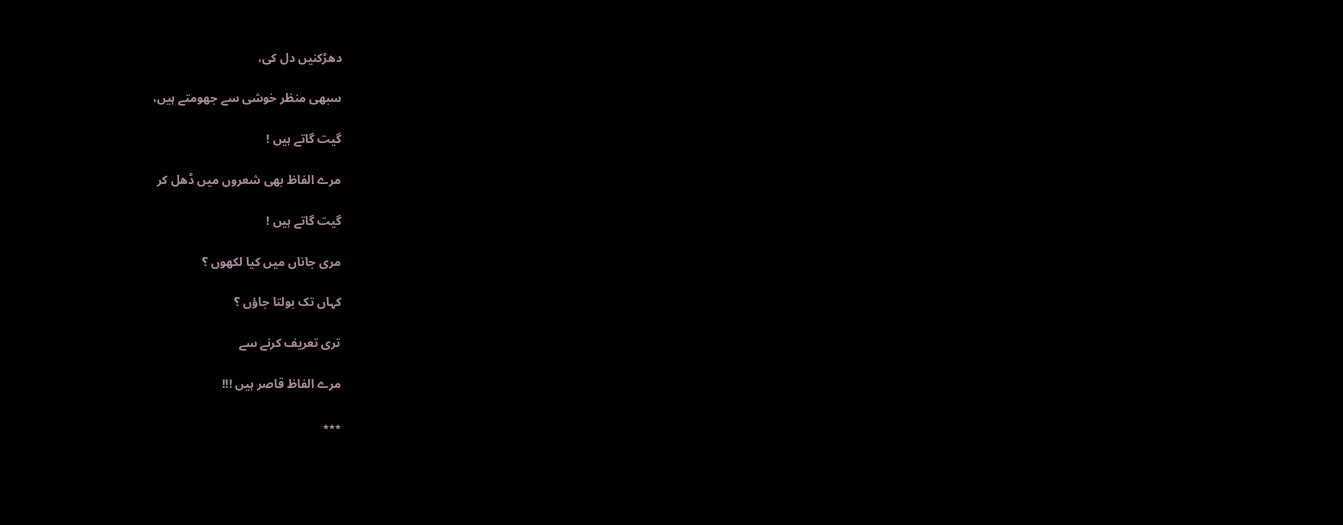دھڑکنیں دل کی،

سبھی منظر خوشی سے جھومتے ہیں،

گیت گاتے ہیں !

مرے الفاظ بھی شعروں میں ڈھل کر

گیت گاتے ہیں !

مری جاناں میں کیا لکھوں ؟

کہاں تک بولتا جاؤں ؟

تری تعریف کرنے سے

مرے الفاظ قاصر ہیں !!!

٭٭٭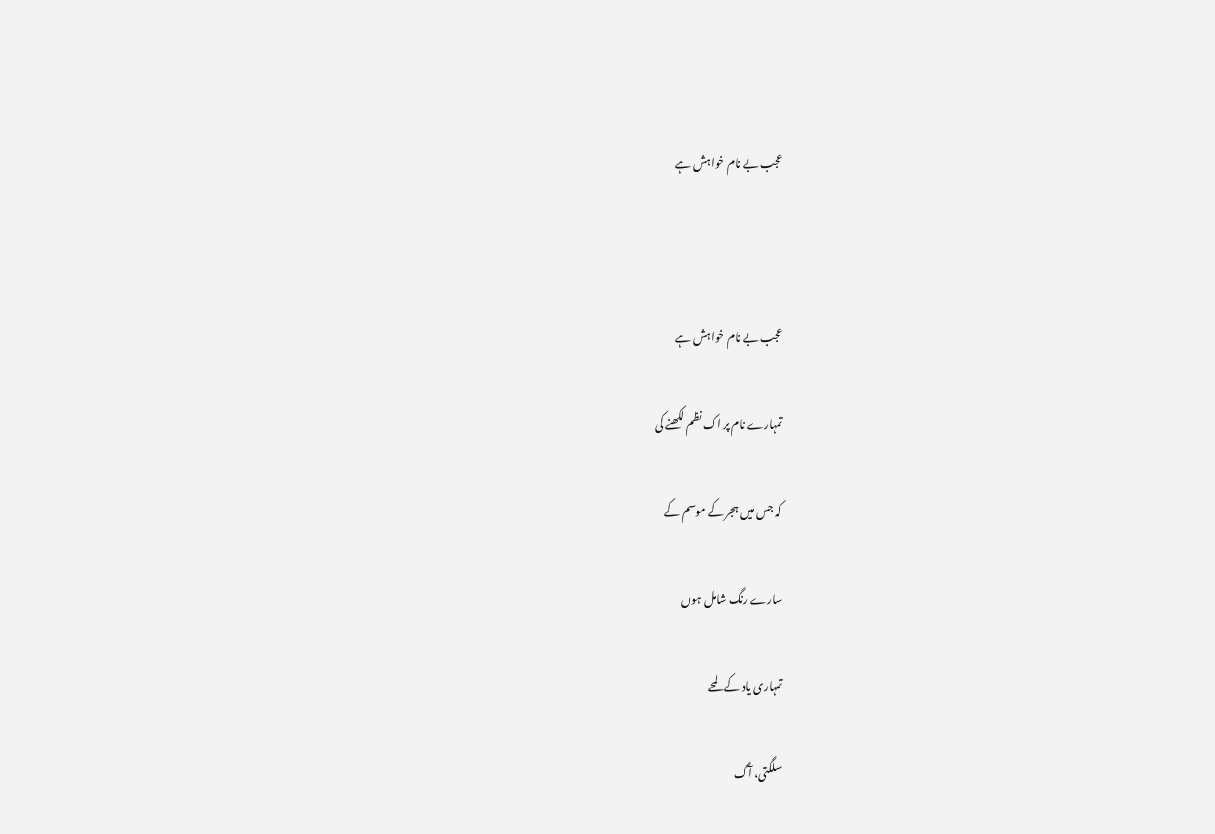عجب بے نام خواہش ہے



عجب بے نام خواہش ہے

تمہارے نام پر اک نظم لکھنے کی

کہ جس میں ہجر کے موسم کے

سارے رنگ شامل ہوں

تمہاری یاد کے لمحے

سلگتی، آگ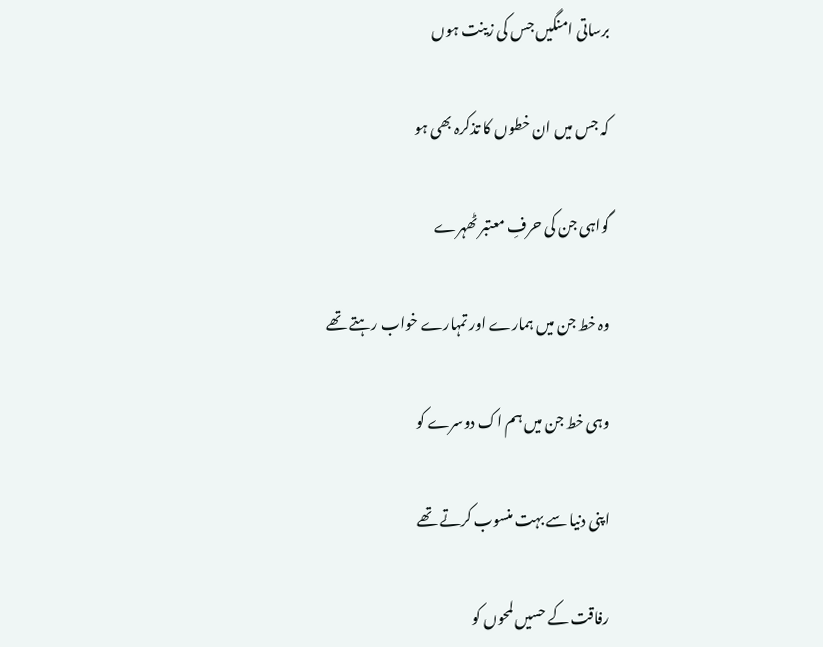برساتی امنگیں جس کی زینت ہوں

کہ جس میں ان خطوں کا تذکرہ بھی ہو

گواہی جن کی حرفِ معتبر ٹھہرے

وہ خط جن میں ہمارے اور تمہارے خواب رہتے تھے

وہی خط جن میں ہم اک دوسرے کو

اپنی دنیا سے بہت منسوب کرتے تھے

رفاقت کے حسیں لمحوں کو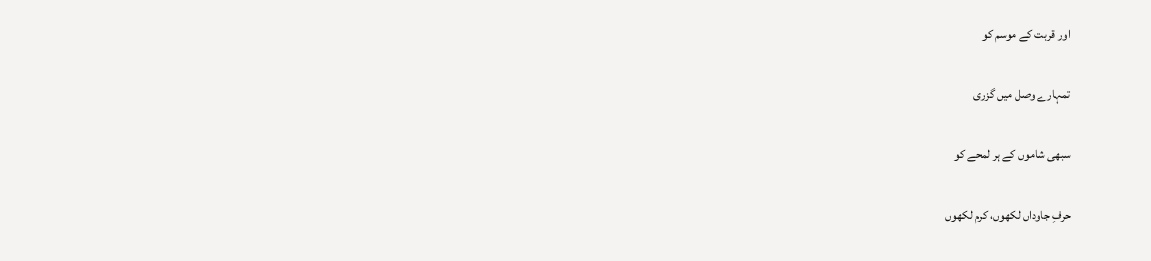اور قربت کے موسم کو

تمہارے وصل میں گزری

سبھی شاموں کے ہر لمحے کو

حرفِ جاوداں لکھوں، کرم لکھوں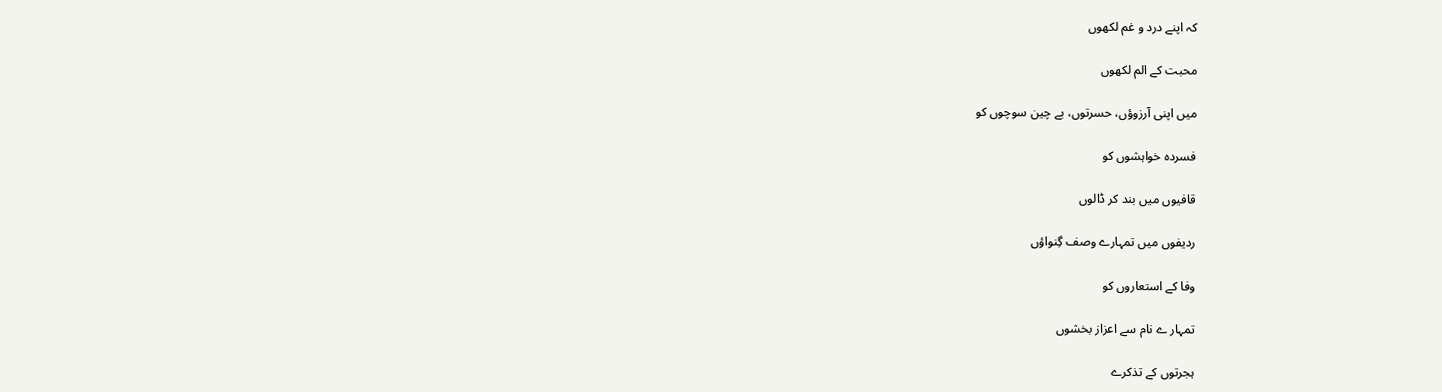کہ اپنے درد و غم لکھوں

محبت کے الم لکھوں

میں اپنی آرزوؤں، حسرتوں، بے چین سوچوں کو

فسردہ خواہشوں کو

قافیوں میں بند کر ڈالوں

ردیفوں میں تمہارے وصف گِنواؤں

وفا کے استعاروں کو

تمہار ے نام سے اعزاز بخشوں

ہجرتوں کے تذکرے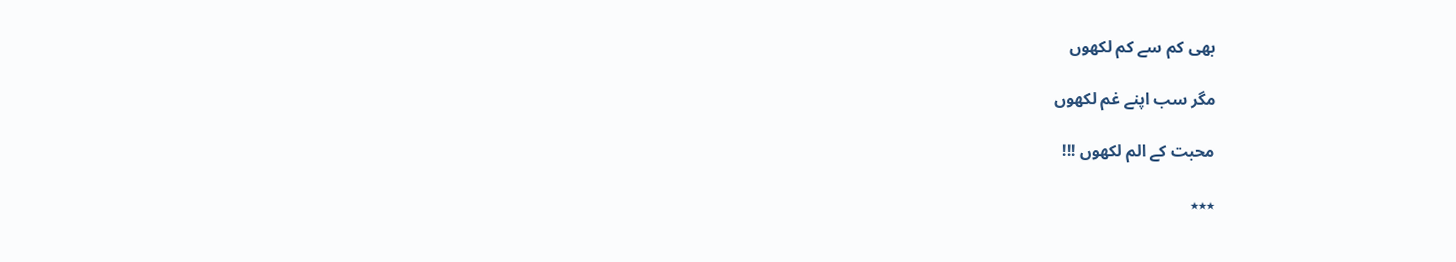بھی کم سے کم لکھوں

مگر سب اپنے غم لکھوں

محبت کے الم لکھوں !!!

٭٭٭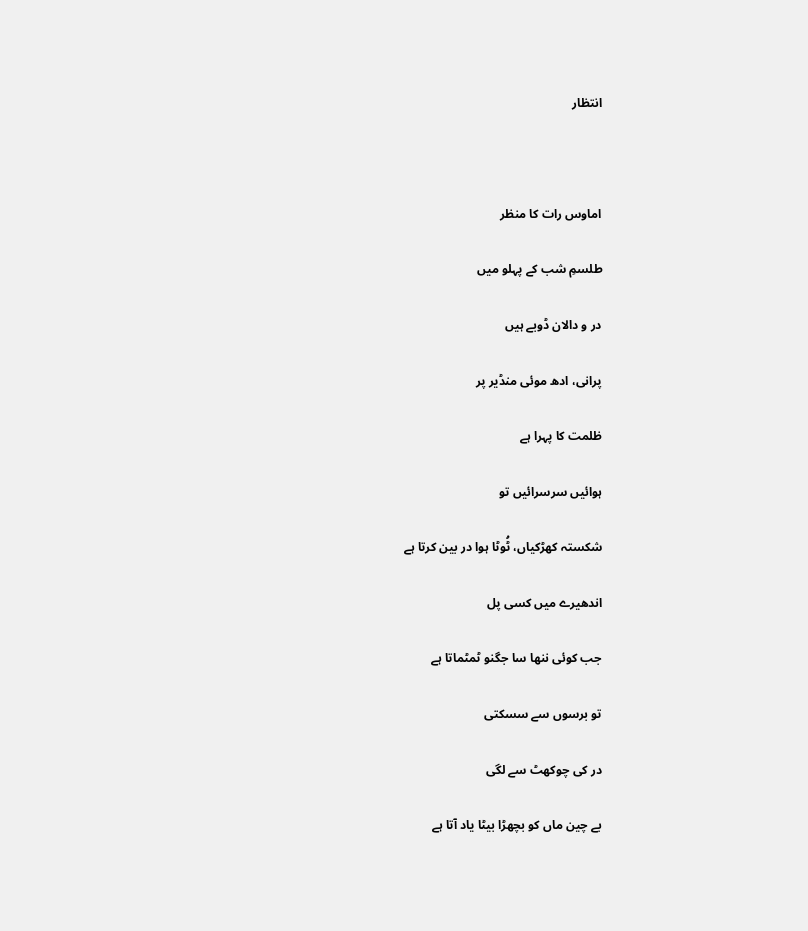انتظار



اماوس رات کا منظر

طلسمِ شب کے پہلو میں

در و دالان ڈوبے ہیں

پرانی، ادھ موئی منڈیر پر

ظلمت کا پہرا ہے

ہوائیں سرسرائیں تو

شکستہ کھڑکیاں، ٹُوٹا ہوا در بین کرتا ہے

اندھیرے میں کسی پل

جب کوئی ننھا سا جگنو ٹمٹماتا ہے

تو برسوں سے سسکتی

در کی چوکھٹ سے لگی

بے چین ماں کو بچھڑا بیٹا یاد آتا ہے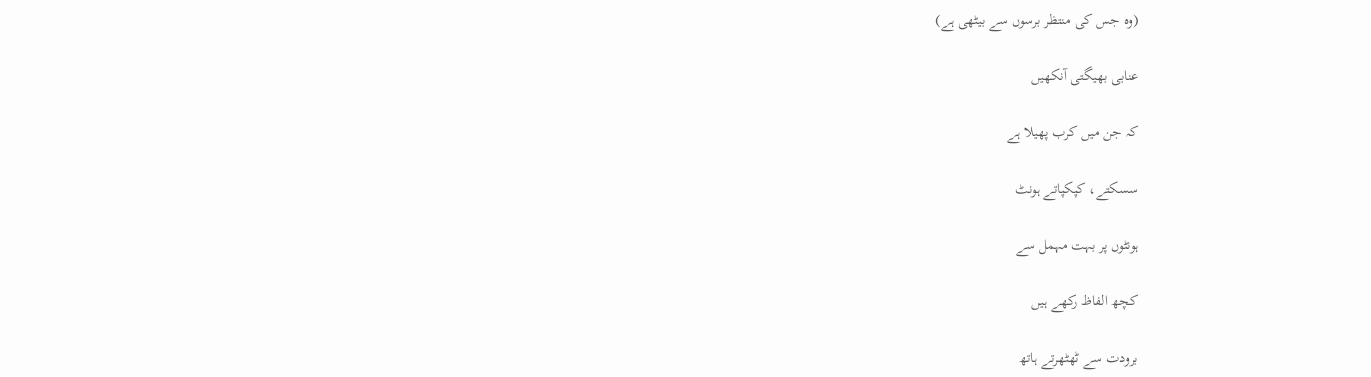(وہ جس کی منتظر برسوں سے بیٹھی ہے)

عنابی بھیگتی آنکھیں

کہ جن میں کرب پھیلا ہے

سسکتے، کپکپاتے ہونٹ

ہونٹوں پر بہت مہمل سے

کچھ الفاظ رکھے ہیں

برودت سے ٹھٹھرتے ہاتھ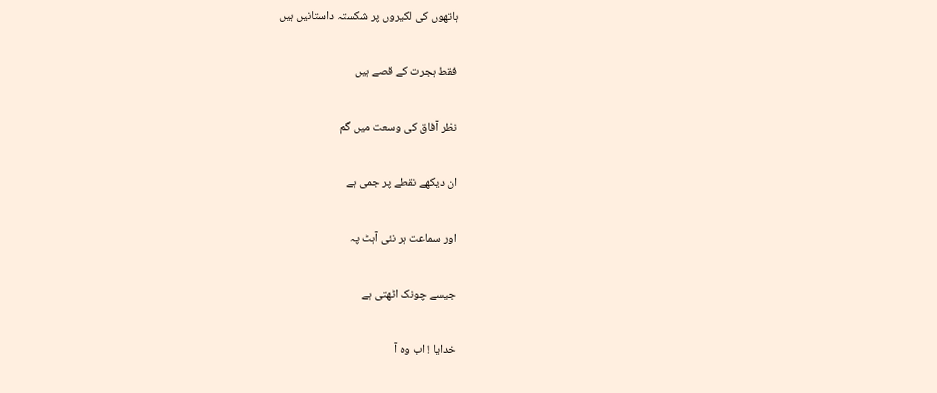ہاتھوں کی لکیروں پر شکستہ داستانیں ہیں

فقط ہجرت کے قصے ہیں

نظر آفاق کی وسعت میں گم

ان دیکھے نقطے پر جمی ہے

اور سماعت ہر نئی آہٹ پہ

جیسے چونک اٹھتی ہے

خدایا ! اب وہ آ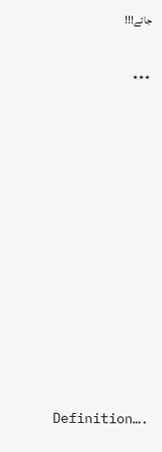جائے!!!

٭٭٭











Definition….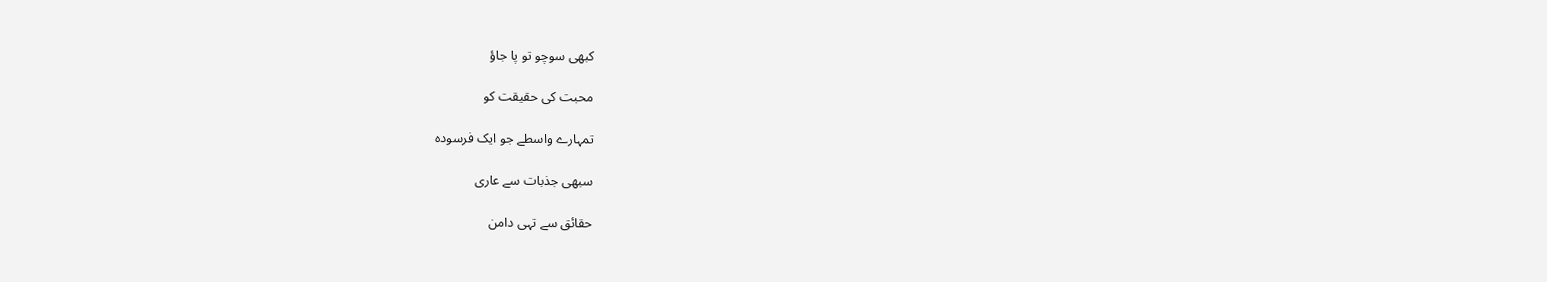کبھی سوچو تو پا جاؤ

محبت کی حقیقت کو

تمہارے واسطے جو ایک فرسودہ

سبھی جذبات سے عاری

حقائق سے تہی دامن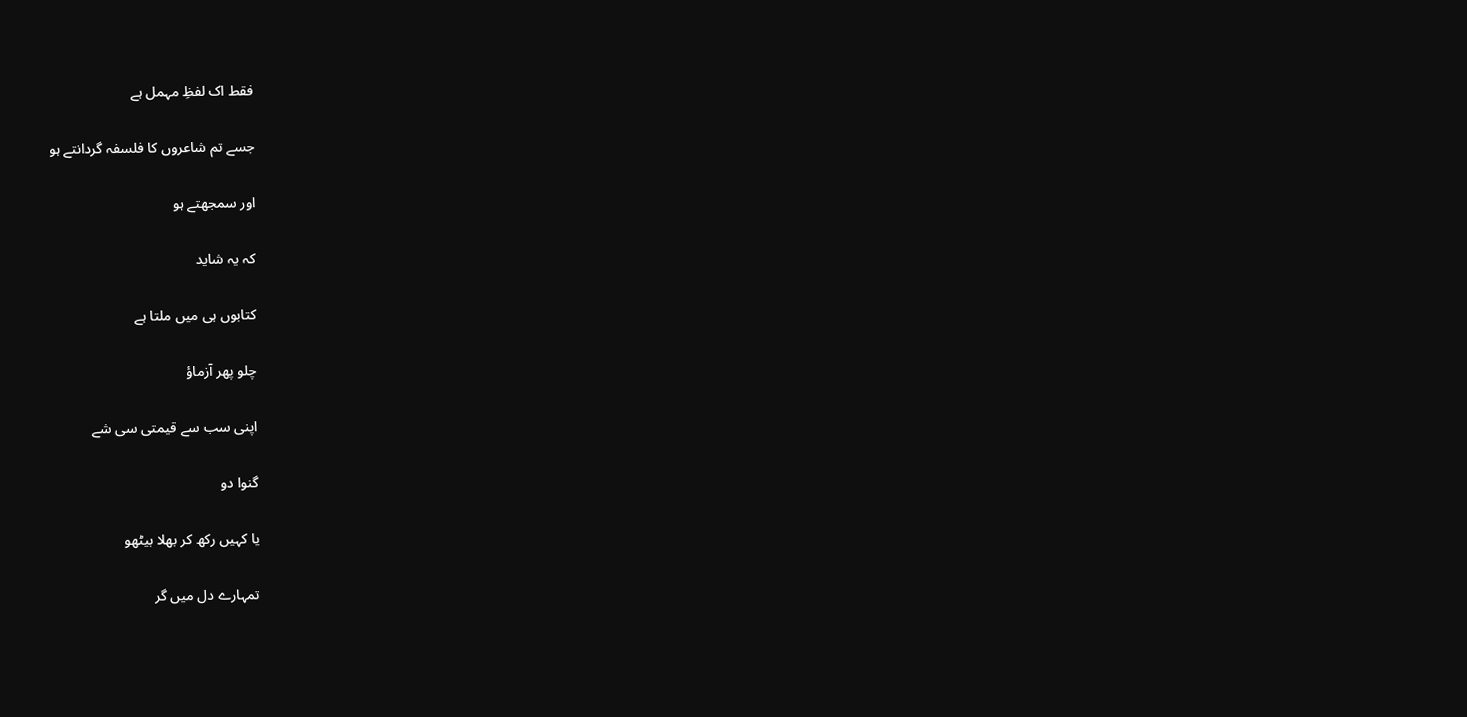فقط اک لفظِ مہمل ہے

جسے تم شاعروں کا فلسفہ گردانتے ہو

اور سمجھتے ہو

کہ یہ شاید

کتابوں ہی میں ملتا ہے

چلو پھر آزماؤ

اپنی سب سے قیمتی سی شے

گنوا دو

یا کہیں رکھ کر بھلا بیٹھو

تمہارے دل میں گر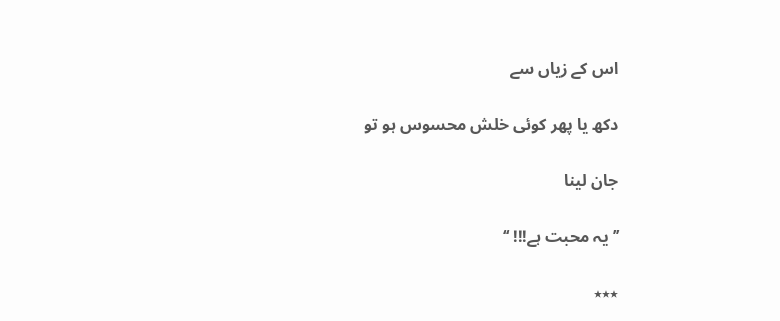اس کے زیاں سے

دکھ یا پھر کوئی خلش محسوس ہو تو

جان لینا

’’یہ محبت ہے!!! ‘‘

٭٭٭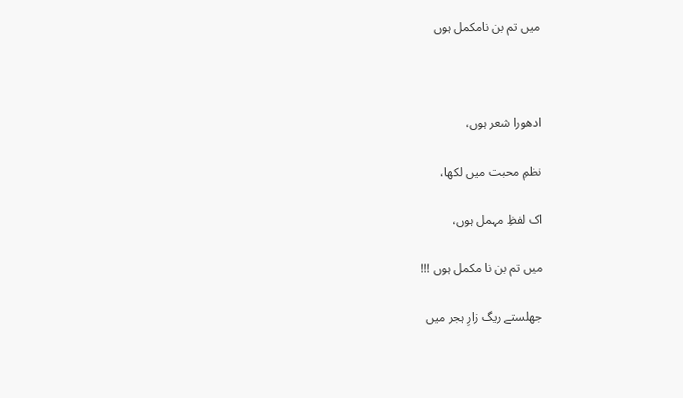میں تم بن نامکمل ہوں



ادھورا شعر ہوں،

نظمِ محبت میں لکھا،

اک لفظِ مہمل ہوں،

میں تم بن نا مکمل ہوں !!!

جھلستے ریگ زارِ ہجر میں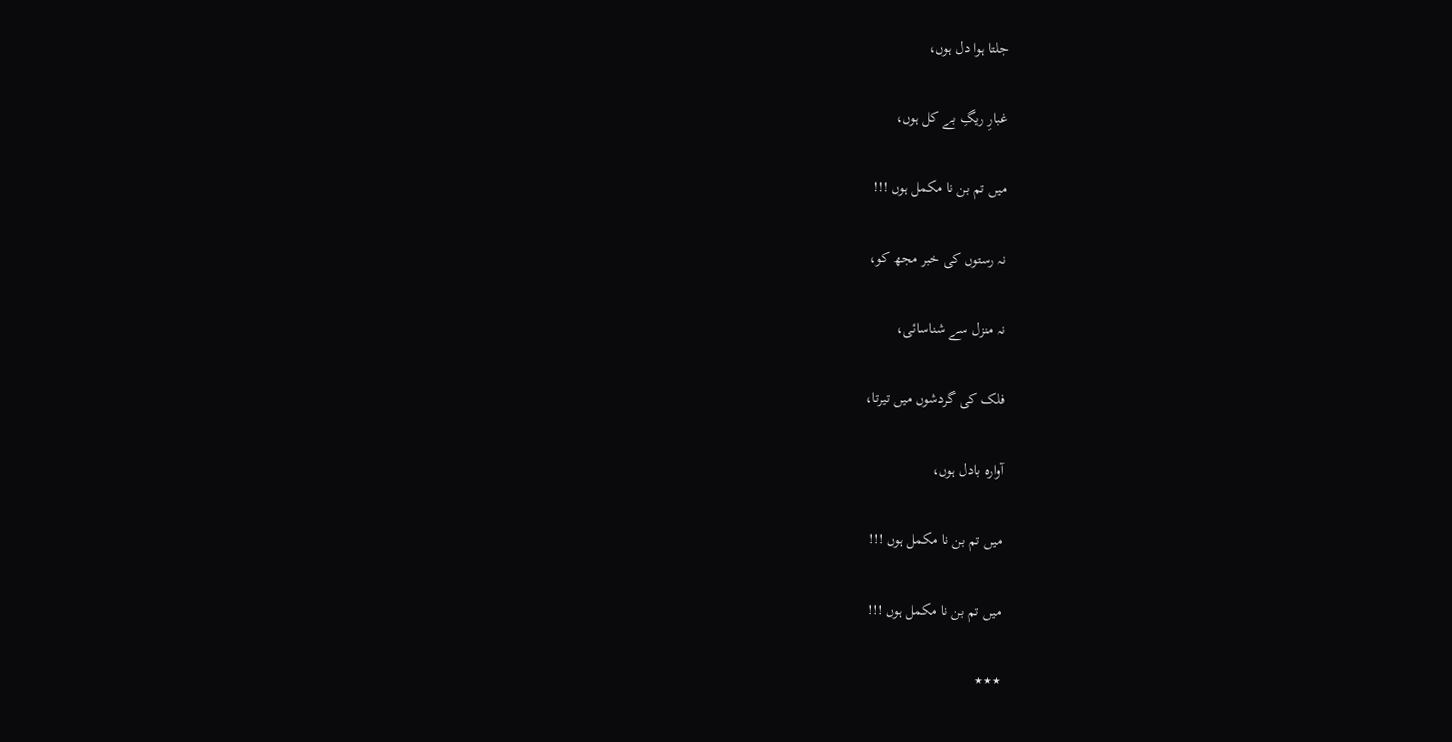جلتا ہوا دل ہوں،

غبارِ ریگِ بے کل ہوں،

میں تم بن نا مکمل ہوں !!!

نہ رستوں کی خبر مجھ کو،

نہ منزل سے شناسائی،

فلک کی گردشوں میں تیرتا،

آوارہ بادل ہوں،

میں تم بن نا مکمل ہوں !!!

میں تم بن نا مکمل ہوں !!!

٭٭٭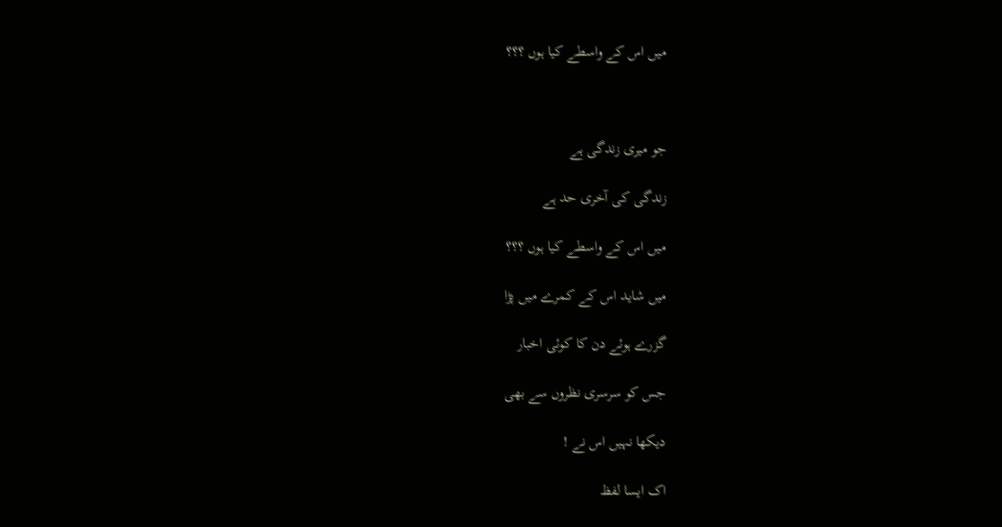میں اس کے واسطے کیا ہوں ؟؟؟



جو میری زندگی ہے

زندگی کی آخری حد ہے

میں اس کے واسطے کیا ہوں ؟؟؟

میں شاید اس کے کمرے میں پڑا

گزرے ہوئے دن کا کوئی اخبار

جس کو سرسری نظروں سے بھی

دیکھا نہیں اس نے !

اک ایسا لفظ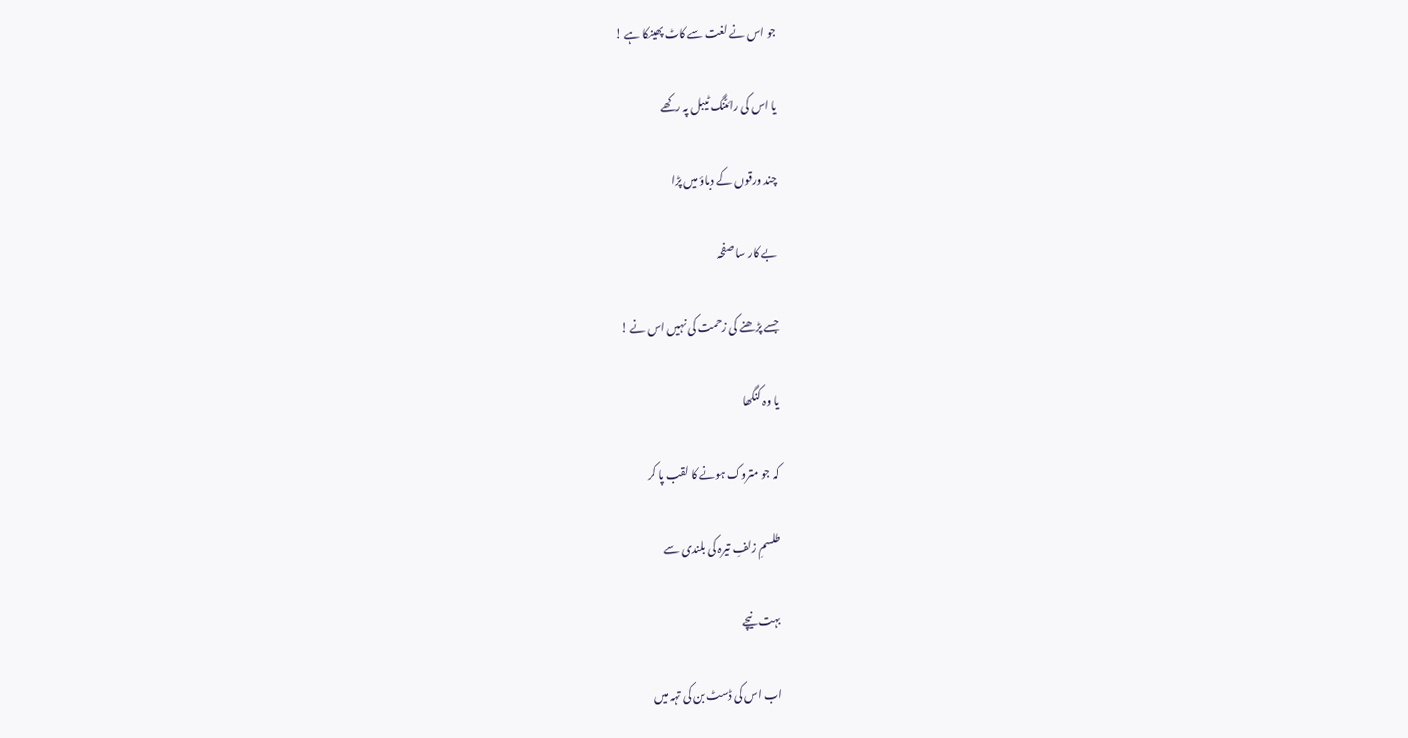جو اس نے لغت سے کاٹ پھینکا ہے !

یا اس کی رائٹنگ ٹیبل پہ رکھے

چند ورقوں کے دباؤ میں پڑا

بے کار سا صفحہ

جسے پڑھنے کی زحمت کی نہیں اس نے !

یا وہ کنگھا

کہ جو متروک ہونے کا لقب پا کر

طلسمِ زلفِ تیرہ کی بلندی سے

بہت نیچے

اب اس کی ڈسٹ بن کی تہہ میں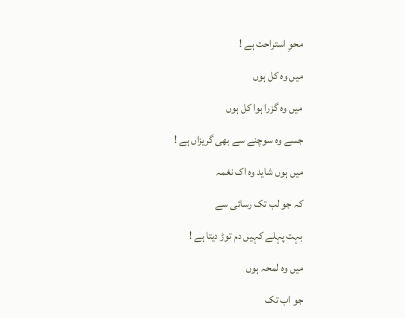محوِ استراحت ہے !

میں وہ کل ہوں

میں وہ گزرا ہوا کل ہوں

جسے وہ سوچنے سے بھی گریزاں ہے !

میں ہوں شاید وہ اک نغمہ

کہ جو لب تک رسائی سے

بہت پہلے کہیں دم توڑ دیتا ہے !

میں وہ لمحہ ہوں

جو اب تک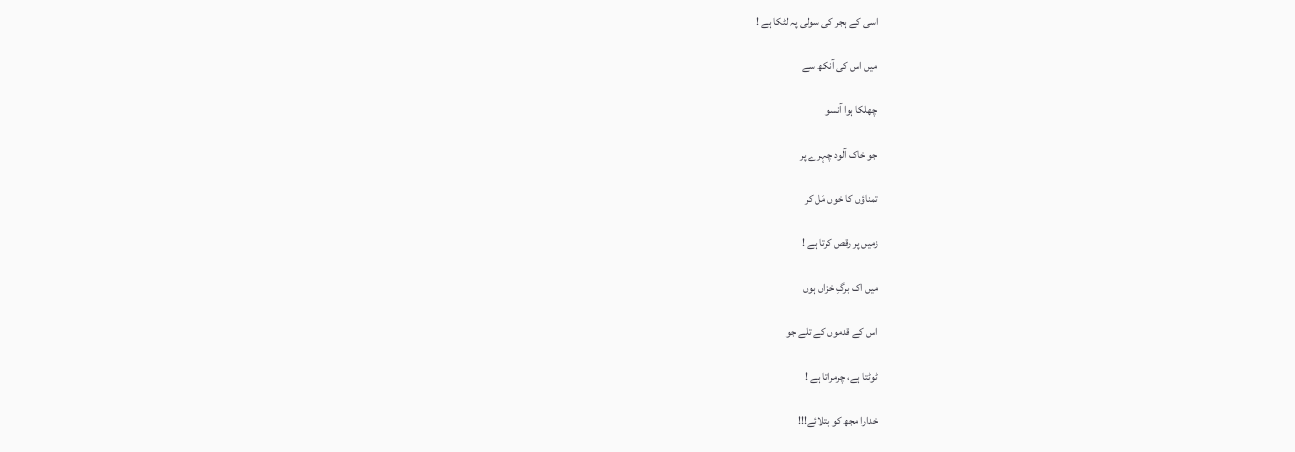اسی کے ہجر کی سولی پہ لٹکا ہے !

میں اس کی آنکھ سے

چھلکا ہوا آنسو

جو خاک آلود چہرے پر

تمناؤں کا خوں مَل کر

زمیں پر رقص کرتا ہے !

میں اک برگِ خزاں ہوں

اس کے قدموں کے تلے جو

ٹوٹتا ہے، چرمراتا ہے !

خدارا مجھ کو بتلائے!!!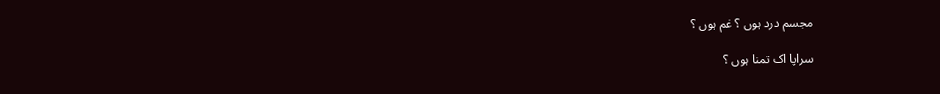مجسم درد ہوں ؟ غم ہوں ؟

سراپا اک تمنا ہوں ؟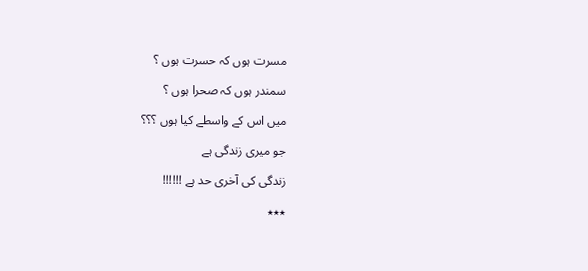مسرت ہوں کہ حسرت ہوں ؟

سمندر ہوں کہ صحرا ہوں ؟

میں اس کے واسطے کیا ہوں ؟؟؟

جو میری زندگی ہے

زندگی کی آخری حد ہے !!!!!!

٭٭٭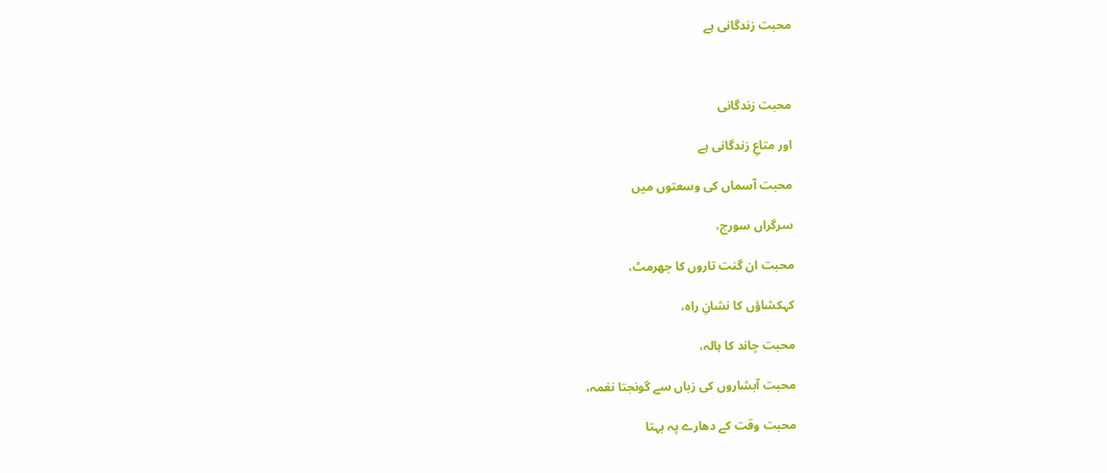محبت زندگانی ہے



محبت زندگانی

اور متاعِ زندگانی ہے

محبت آسماں کی وسعتوں میں

سرگراں سورج،

محبت ان گنت تاروں کا جھرمٹ،

کہکشاؤں کا نشانِ راہ،

محبت چاند کا ہالہ،

محبت آبشاروں کی زباں سے گونجتا نغمہ،

محبت وقت کے دھارے پہ بہتا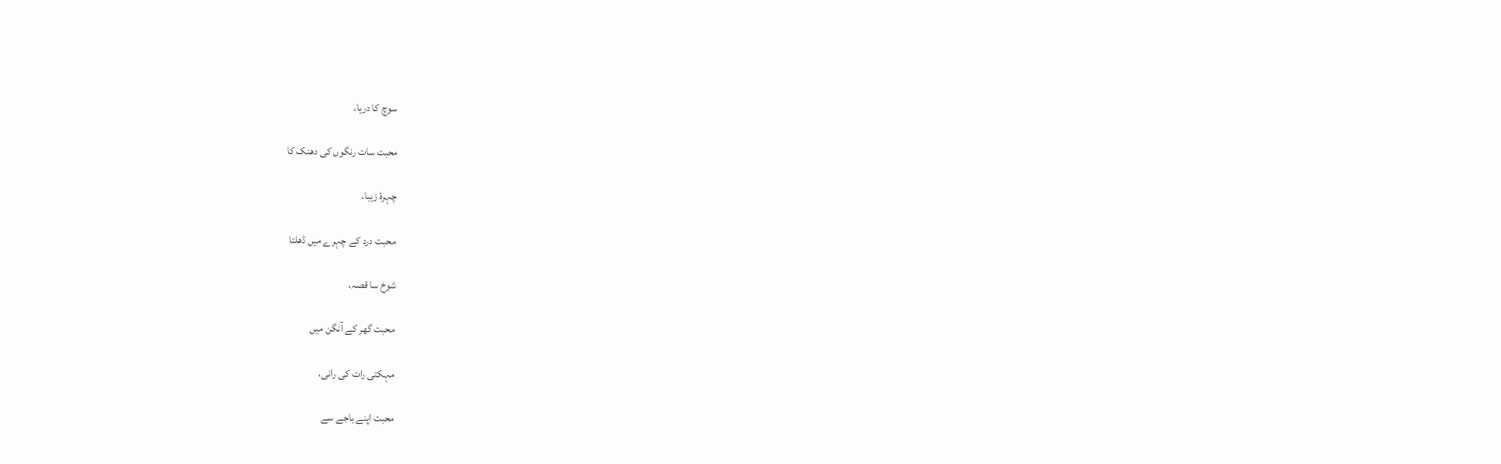سوچ کا دریا،

محبت سات رنگوں کی دھنک کا

چہرۂ زیبا،

محبت درد کے چہرے میں ڈھلتا

شوخ سا قصہ،

محبت گھر کے آنگن میں

مہکتی رات کی رانی،

محبت اپنے باجے سے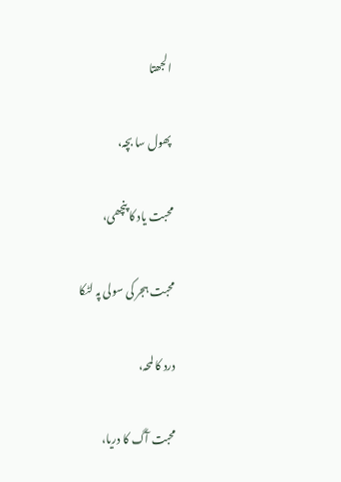الجھتا

پھول سا بچہ،

محبت یاد کا پنچھی،

محبت ہجر کی سولی پہ لٹکا

درد کا لمحہ،

محبت آگ کا دریا،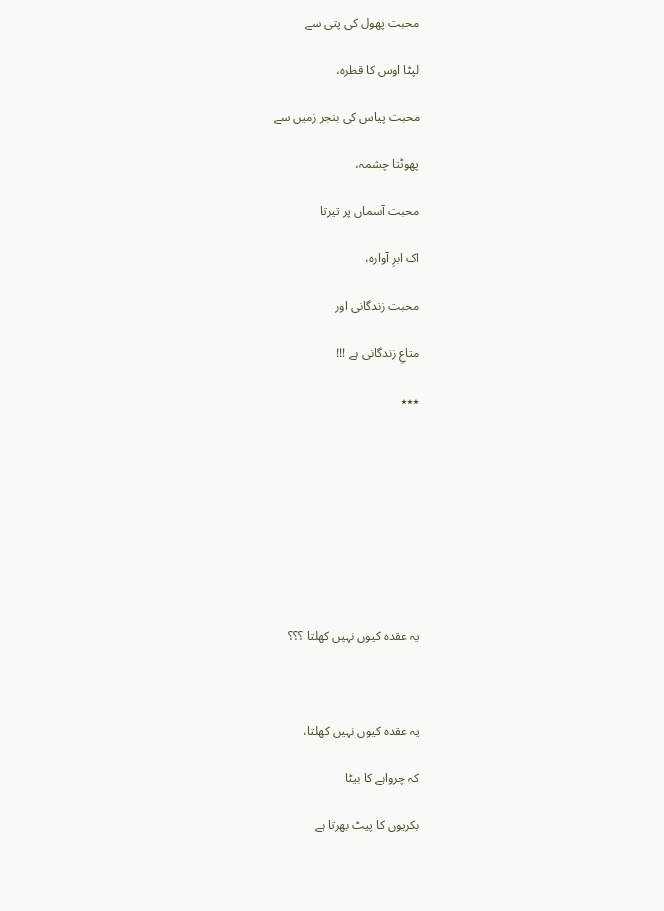محبت پھول کی پتی سے

لپٹا اوس کا قطرہ،

محبت پیاس کی بنجر زمیں سے

پھوٹتا چشمہ،

محبت آسماں پر تیرتا

اک ابرِ آوارہ،

محبت زندگانی اور

متاعِ زندگانی ہے !!!

٭٭٭









یہ عقدہ کیوں نہیں کھلتا ؟؟؟



یہ عقدہ کیوں نہیں کھلتا،

کہ چرواہے کا بیٹا

بکریوں کا پیٹ بھرتا ہے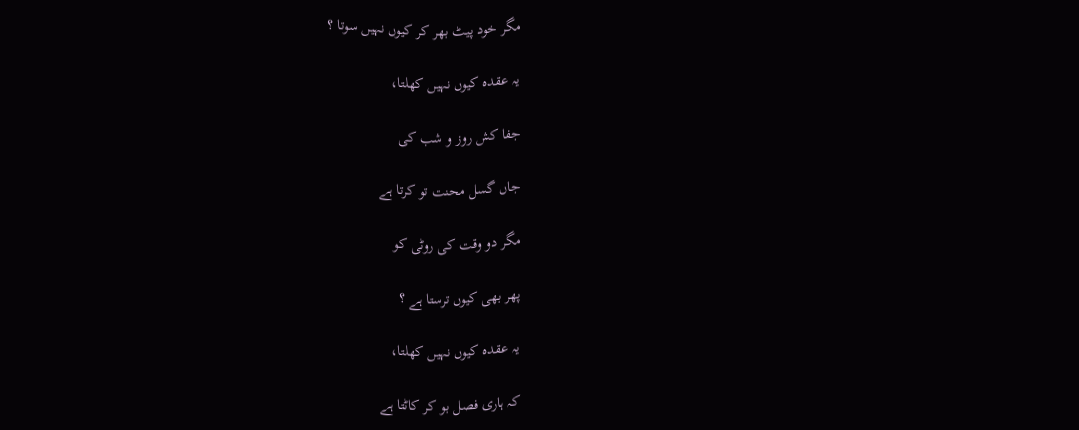مگر خود پیٹ بھر کر کیوں نہیں سوتا ؟

یہ عقدہ کیوں نہیں کھلتا،

جفا کش روز و شب کی

جاں گسل محنت تو کرتا ہے

مگر دو وقت کی روٹی کو

پھر بھی کیوں ترستا ہے ؟

یہ عقدہ کیوں نہیں کھلتا،

کہ ہاری فصل بو کر کاٹتا ہے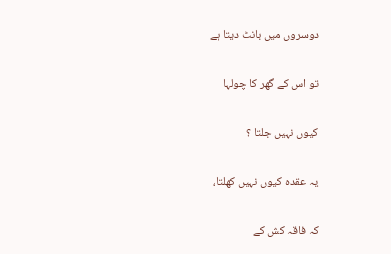دوسروں میں بانٹ دیتا ہے

تو اس کے گھر کا چولہا

کیوں نہیں جلتا ؟

یہ عقدہ کیوں نہیں کھلتا،

کہ فاقہ کش کے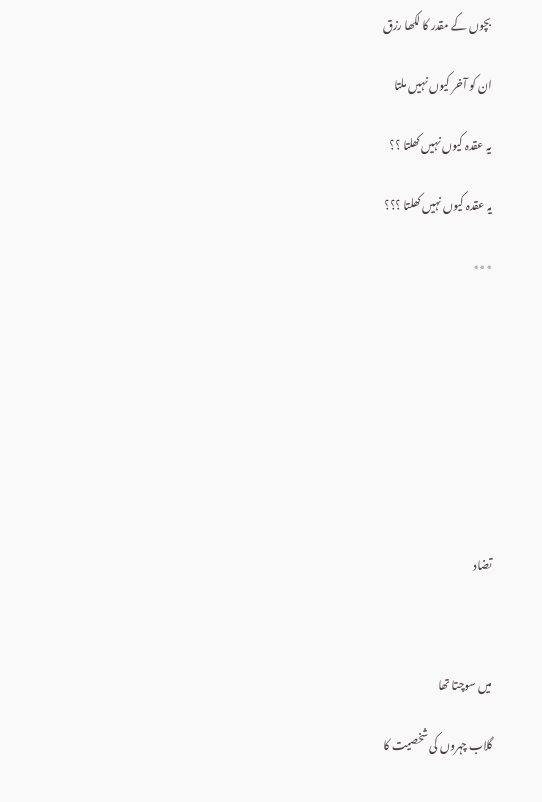بچوں کے مقدر کا لکھا رزق

ان کو آخر کیوں نہیں ملتا

یہ عقدہ کیوں نہیں کھلتا ؟؟

یہ عقدہ کیوں نہیں کھلتا ؟؟؟

٭٭٭









تضاد



میں سوچتا تھا

گلاب چہروں کی شخصیت کا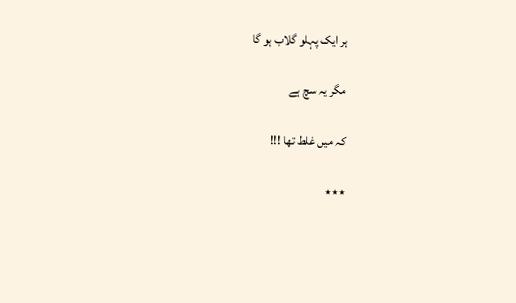ہر ایک پہلو گلاب ہو گا

مگر یہ سچ ہے

کہ میں غلط تھا !!!

٭٭٭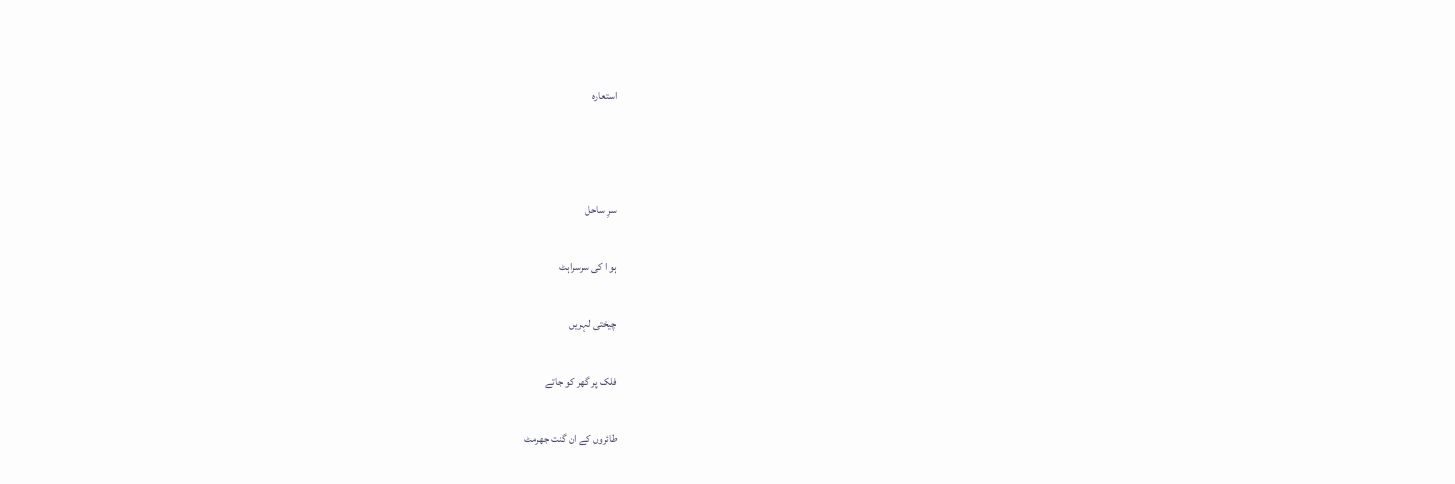استعارہ



سرِ ساحل

ہو ا کی سرسراہٹ

چیختی لہریں

فلک پر گھر کو جاتے

طائروں کے ان گنت جھرمٹ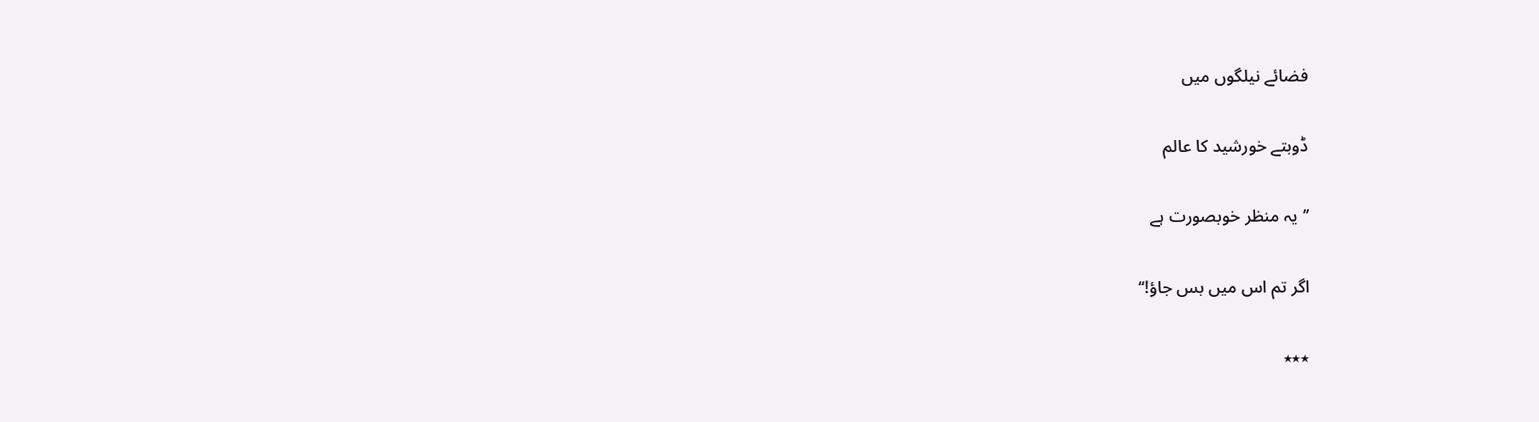فضائے نیلگوں میں

ڈوبتے خورشید کا عالم

’’یہ منظر خوبصورت ہے

اگر تم اس میں بس جاؤ!‘‘

٭٭٭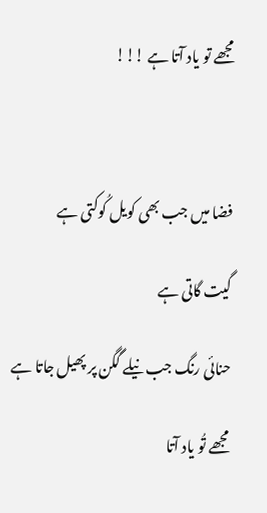مجھے تو یاد آتا ہے !!!



فضا میں جب بھی کویل کُوکتی ہے

گیت گاتی ہے

حنائی رنگ جب نیلے گگن پر پھیل جاتا ہے

مجھے تُو یاد آتا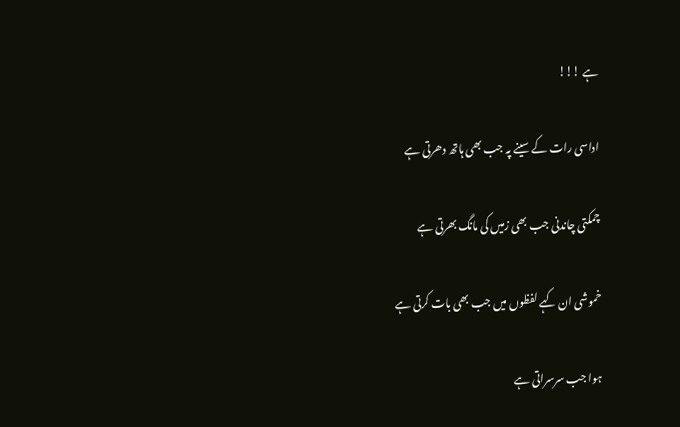ہے !!!

اداسی رات کے سینے پہ جب بھی ہاتھ دھرتی ہے

چمکتی چاندنی جب بھی زمیں کی مانگ بھرتی ہے

خموشی ان کہے لفظوں میں جب بھی بات کرتی ہے

ہوا جب سرسراتی ہے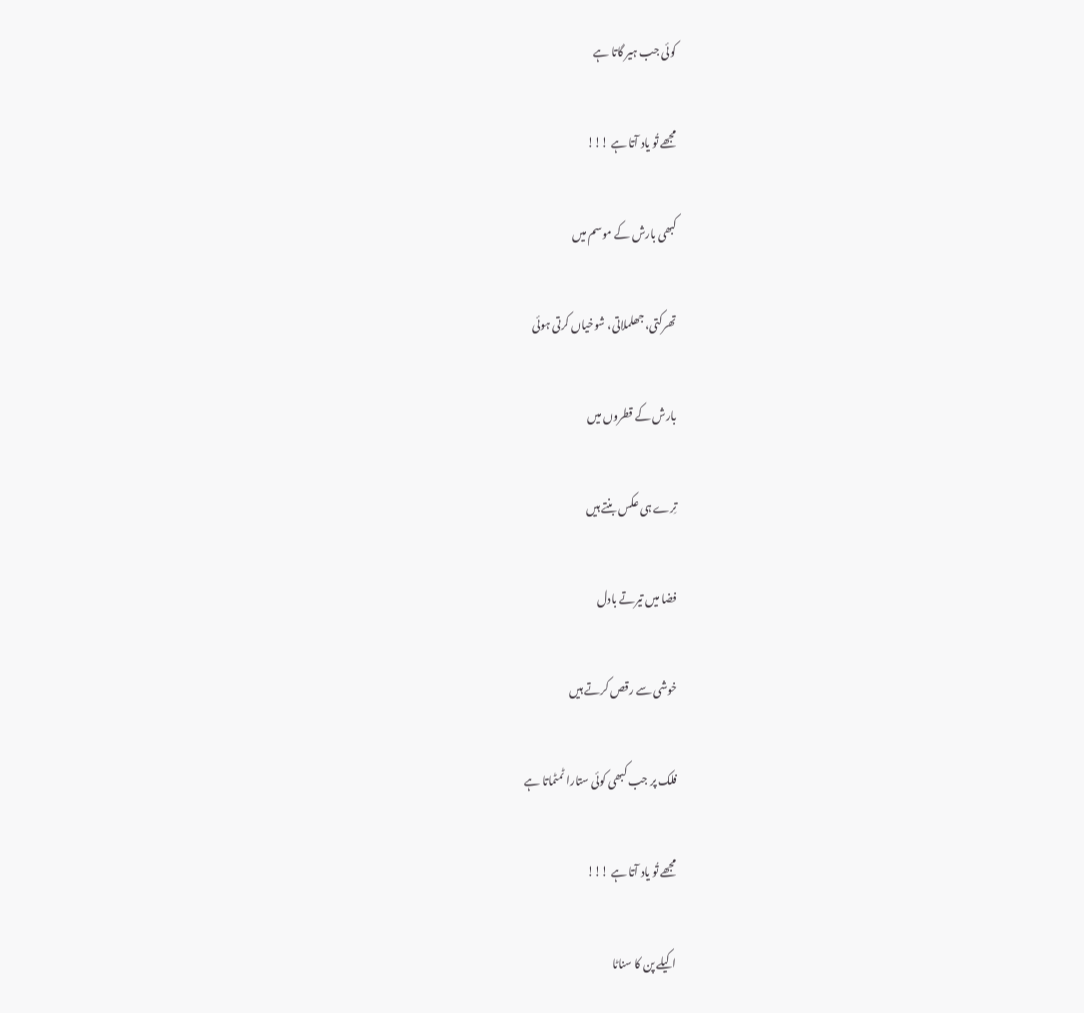کوئی جب ہیر گاتا ہے

مجھے تُو یاد آتا ہے !!!

کبھی بارش کے موسم میں

تھرکتی، جھلملاتی، شوخیاں کرتی ہوئی

بارش کے قطروں میں

تِرے ہی عکس بنتے ہیں

فضا میں تیرتے بادل

خوشی سے رقص کرتے ہیں

فلک پر جب کبھی کوئی ستارا ٹمٹماتا ہے

مجھے تُو یاد آتا ہے !!!

اکیلے پن کا سناٹا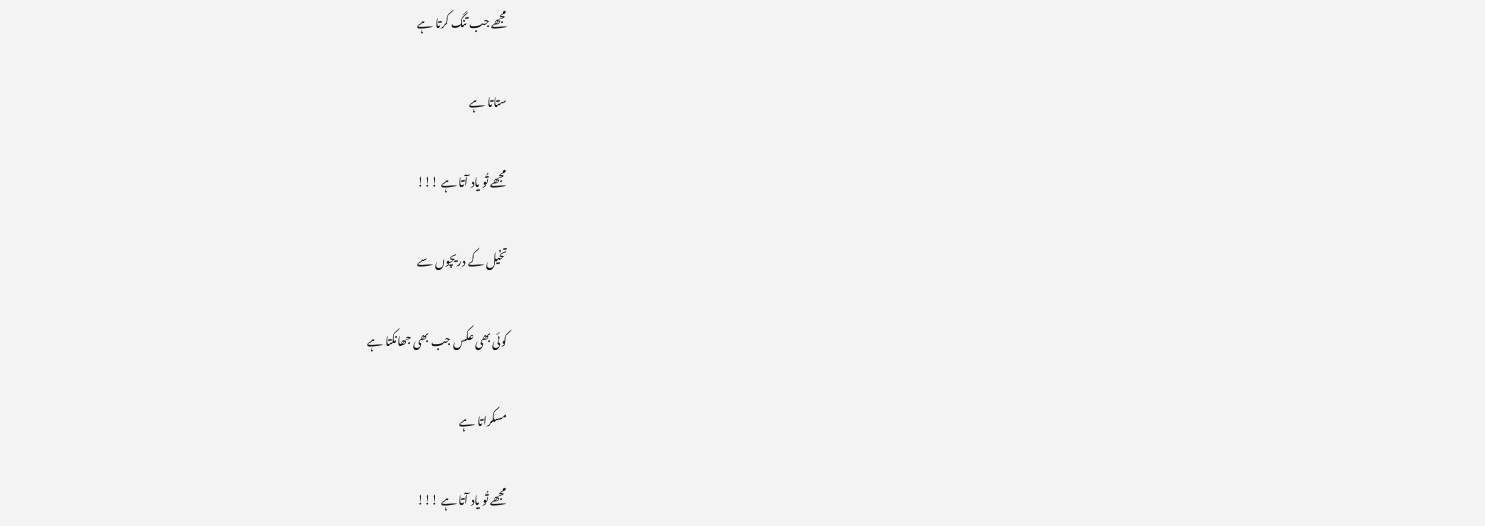مجھے جب تنگ کرتا ہے

ستاتا ہے

مجھے تُو یاد آتا ہے !!!

تخیل کے دریچوں سے

کوئی بھی عکس جب بھی جھانکتا ہے

مسکراتا ہے

مجھے تُو یاد آتا ہے !!!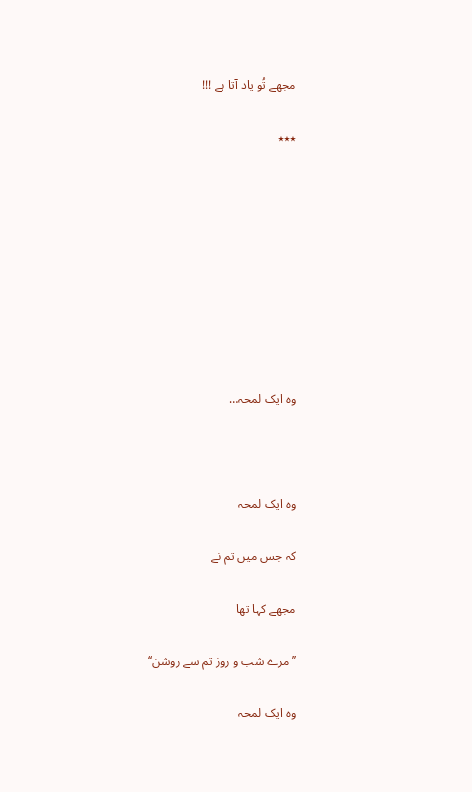مجھے تُو یاد آتا ہے !!!

٭٭٭









وہ ایک لمحہ…



وہ ایک لمحہ

کہ جس میں تم نے

مجھے کہا تھا

’’مرے شب و روز تم سے روشن‘‘

وہ ایک لمحہ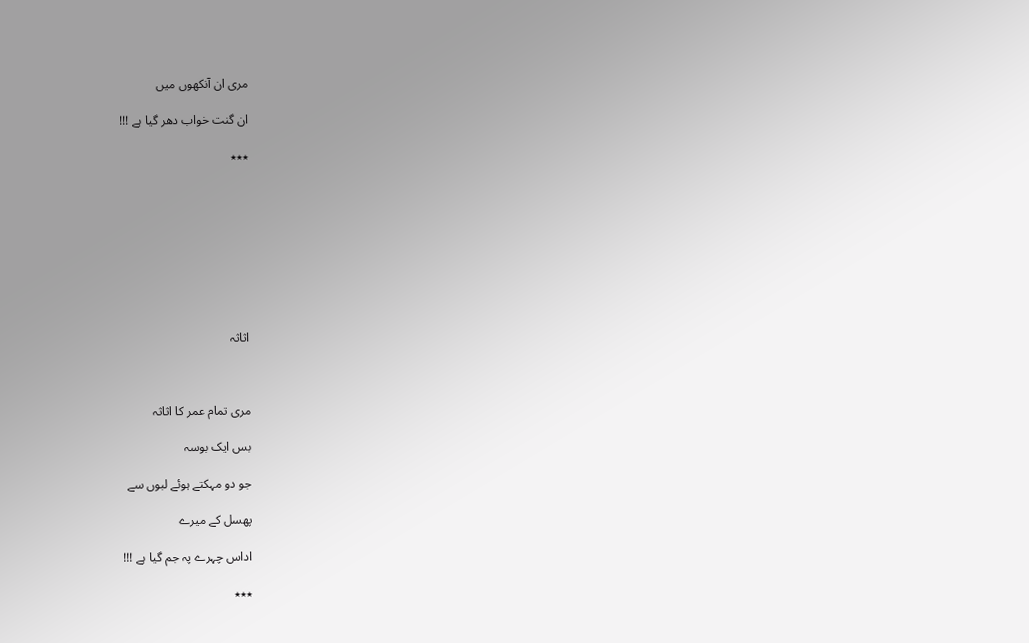مری ان آنکھوں میں

ان گنت خواب دھر گیا ہے !!!

٭٭٭









اثاثہ



مری تمام عمر کا اثاثہ

بس ایک بوسہ

جو دو مہکتے ہوئے لبوں سے

پھسل کے میرے

اداس چہرے پہ جم گیا ہے !!!

٭٭٭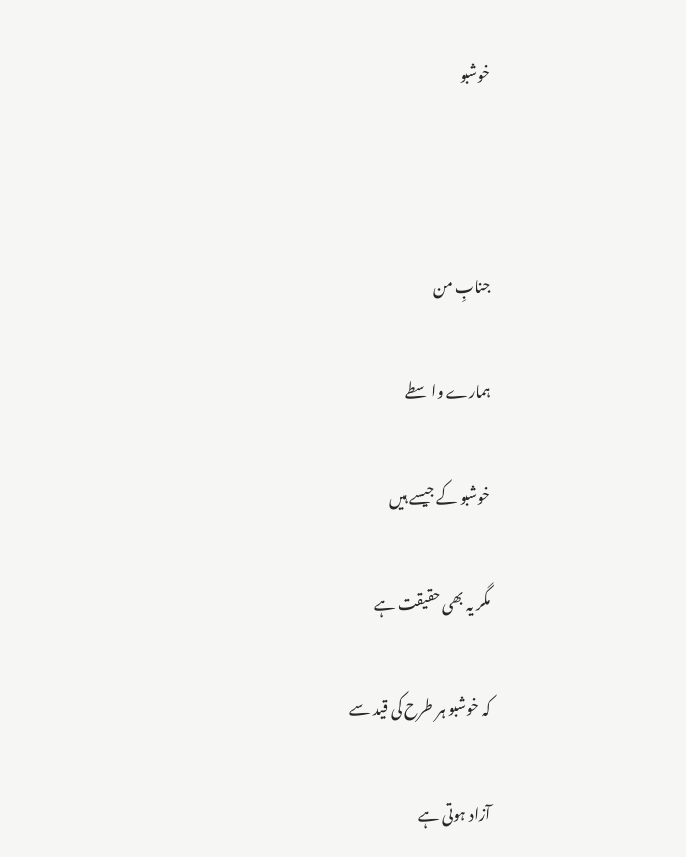خوشبو



جنابِ من

ہمارے واسطے

خوشبو کے جیسے ہیں

مگر یہ بھی حقیقت ہے

کہ خوشبو ہر طرح کی قید سے

آزاد ہوتی ہے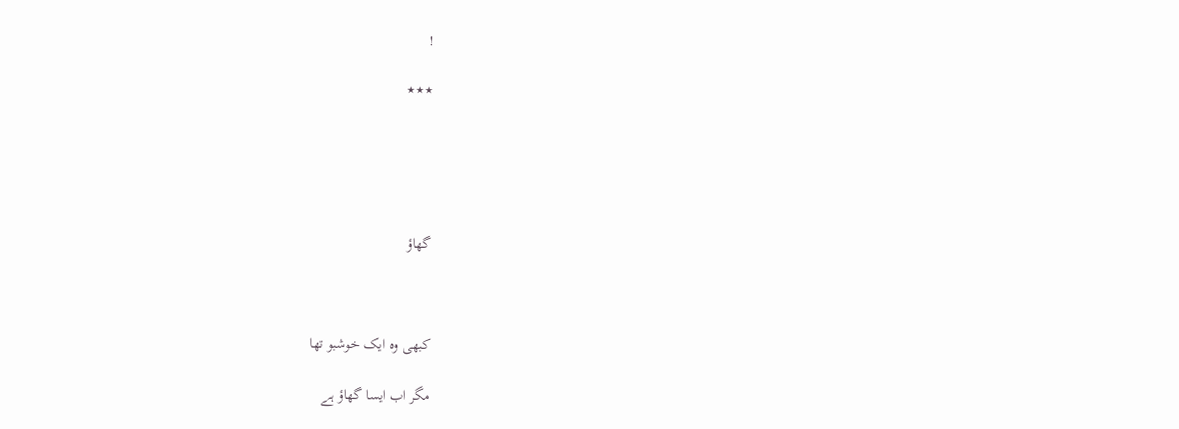!

٭٭٭





گھاؤ



کبھی وہ ایک خوشبو تھا

مگر اب ایسا گھاؤ ہے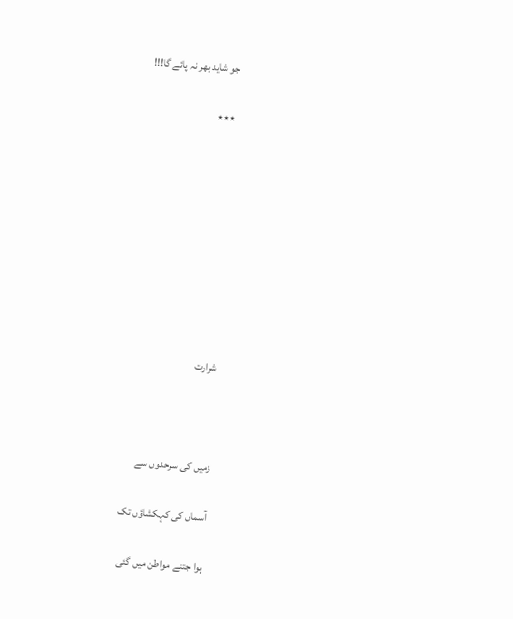جو شاید بھر نہ پائے گا!!!

٭٭٭









شرارت



زمیں کی سرحدوں سے

آسماں کی کہکشاؤں تک

ہوا جتنے مواطن میں گئی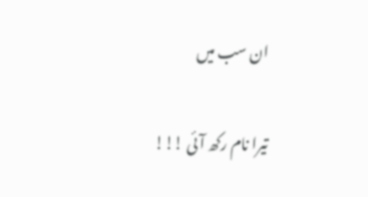ان سب میں

تیرا نام رکھ آئی !!!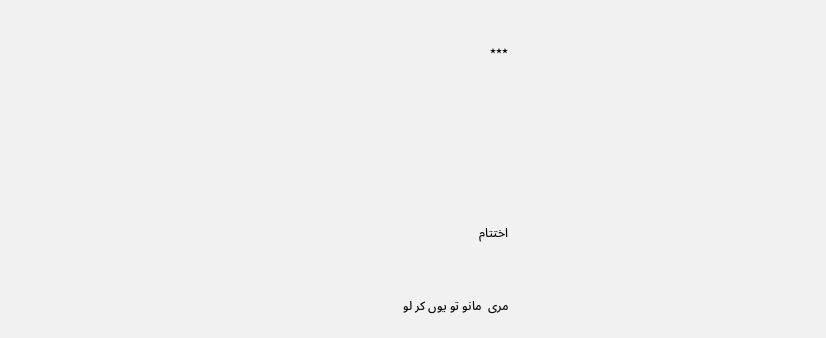٭٭٭









اختتام



مری  مانو تو یوں کر لو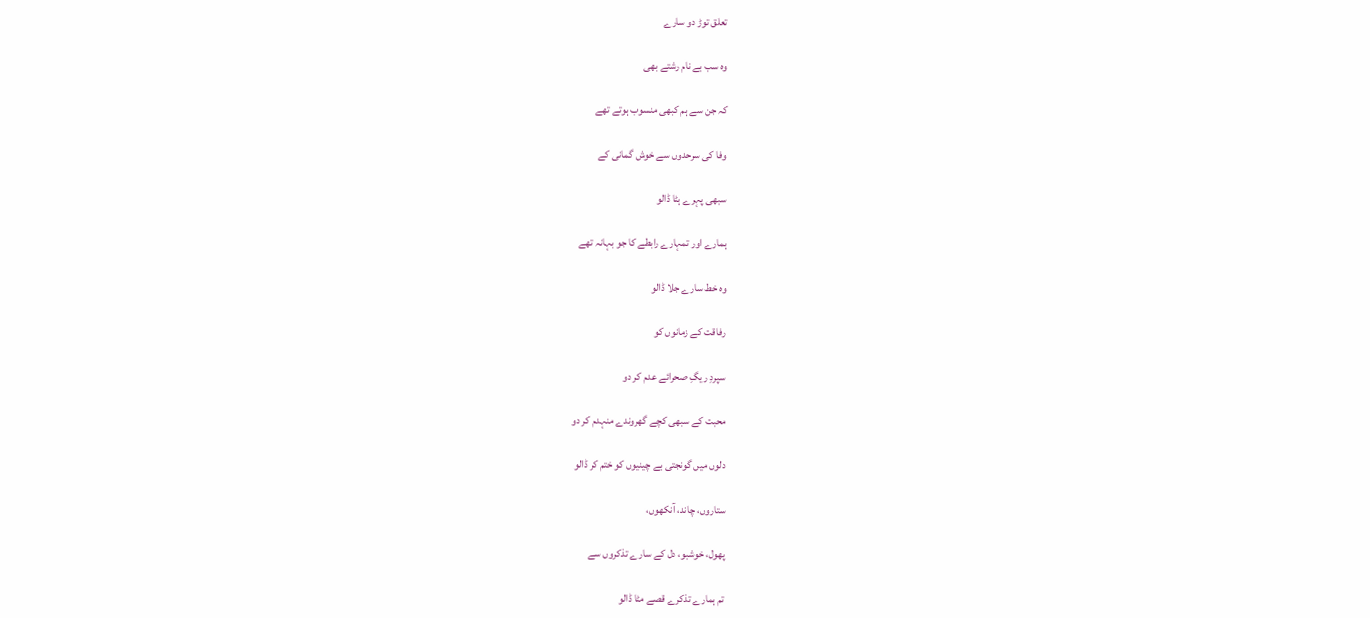تعلق توڑ دو سارے

وہ سب بے نام رشتے بھی

کہ جن سے ہم کبھی منسوب ہوتے تھے

وفا کی سرحدوں سے خوش گمانی کے

سبھی پہرے ہٹا ڈالو

ہمارے اور تمہارے رابطے کا جو بہانہ تھے

وہ خط سارے جلا ڈالو

رفاقت کے زمانوں کو

سپردِ ریگِ صحرائے عدم کر دو

محبت کے سبھی کچے گھروندے منہدم کر دو

دلوں میں گونجتی بے چینیوں کو ختم کر ڈالو

ستاروں، چاند، آنکھوں،

پھول، خوشبو، دل کے سارے تذکروں سے

تم ہمارے تذکرے قصے مٹا ڈالو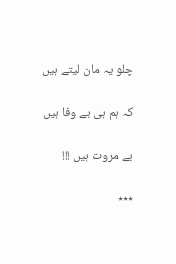چلو یہ مان لیتے ہیں

کہ ہم ہی بے وفا ہیں

بے مروت ہیں !!!

٭٭٭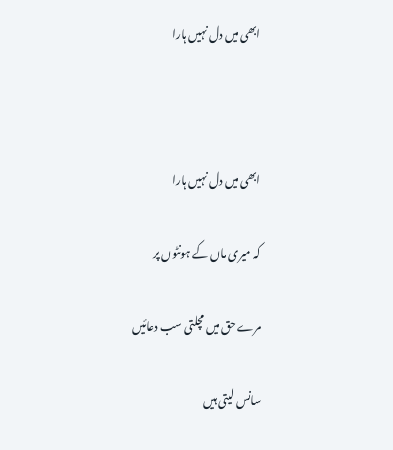ابھی میں دل نہیں ہارا



ابھی میں دل نہیں ہارا

کہ میری ماں کے ہونٹوں پر

مرے حق میں مچلتی سب دعائیں

سانس لیتی ہیں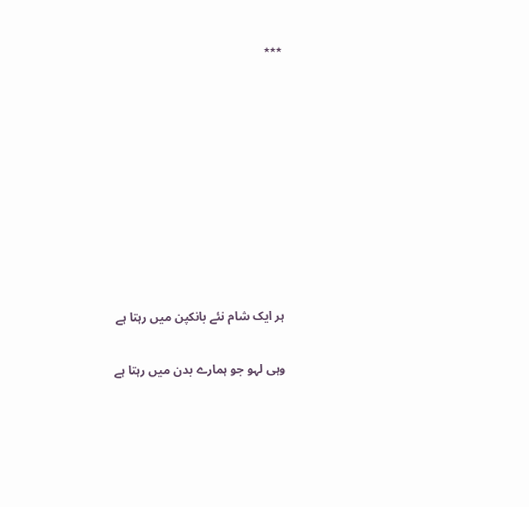٭٭٭









ہر ایک شام نئے بانکپن میں رہتا ہے

وہی لہو جو ہمارے بدن میں رہتا ہے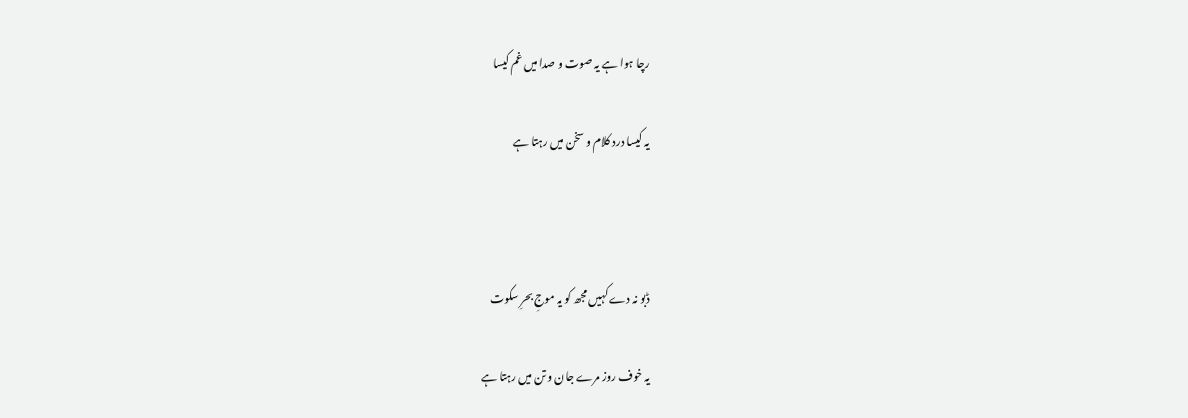رچا ہوا ہے یہ صوت و صدا میں غم کیسا

یہ کیسا درد کلام و سخن میں رہتا ہے



ڈبو نہ دے کہیں مجھ کو یہ موجِ بحرِ سکوت

یہ خوف روز مرے جان و تن میں رہتا ہے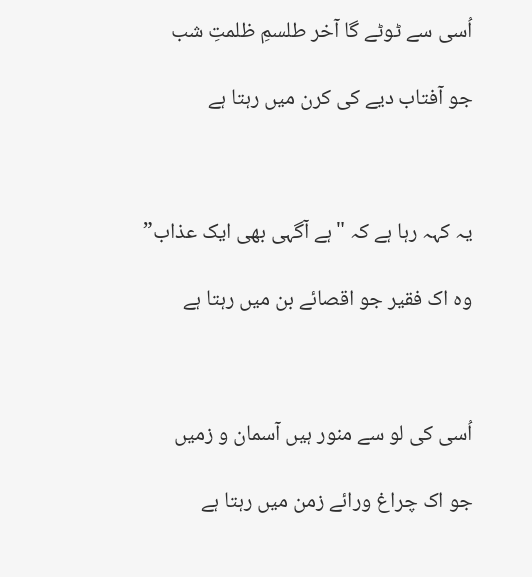اُسی سے ٹوٹے گا آخر طلسمِ ظلمتِ شب

جو آفتاب دیے کی کرن میں رہتا ہے



یہ کہہ رہا ہے کہ "ہے آگہی بھی ایک عذاب”

وہ اک فقیر جو اقصائے بن میں رہتا ہے



اُسی کی لو سے منور ہیں آسمان و زمیں

جو اک چراغ ورائے زمن میں رہتا ہے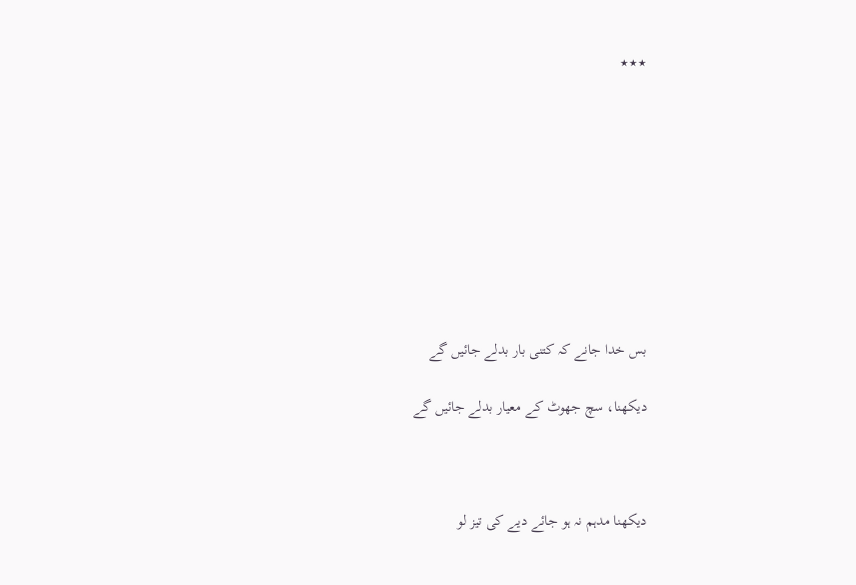٭٭٭









بس خدا جانے کہ کتنی بار بدلے جائیں گے

دیکھنا، سچ جھوٹ کے معیار بدلے جائیں گے



دیکھنا مدہم نہ ہو جائے دیے کی تیز لو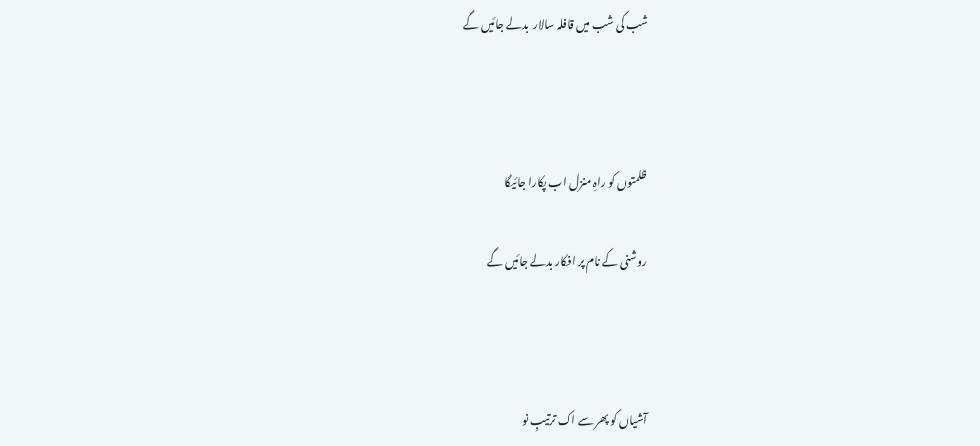شب کی شب میں قافلہ سالار  بدلے جائیں گے



ظلمتوں کو راہِ منزل اب پکارا جائیگا

روشنی کے نام پر افکار بدلے جائیں گے



آشیاں کو پھر سے اک ترتیبِ نو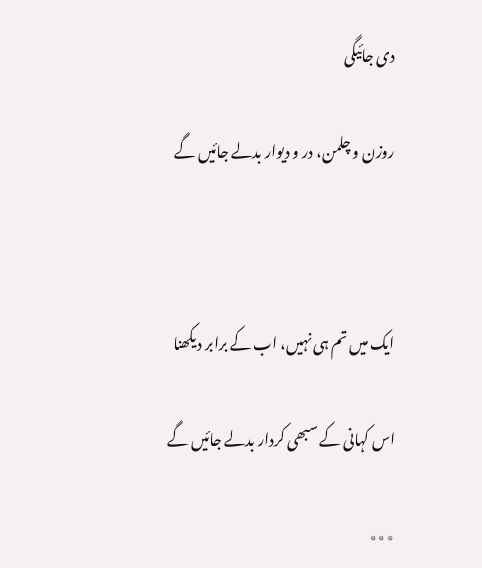دی جائیگی

روزن و چلمن، در و دیوار بدلے جائیں گے



ایک میں تم ہی نہیں، اب کے برابر دیکھنا

اس کہانی کے سبھی کردار بدلے جائیں گے

٭٭٭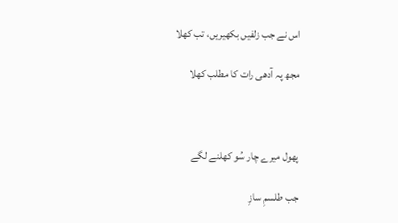اس نے جب زلفیں بکھیریں، تب کھلا

مجھ پہ آدھی رات کا مطلب کھلا



پھول میرے چار سُو کھلنے لگے

جب طلسمِ سازِ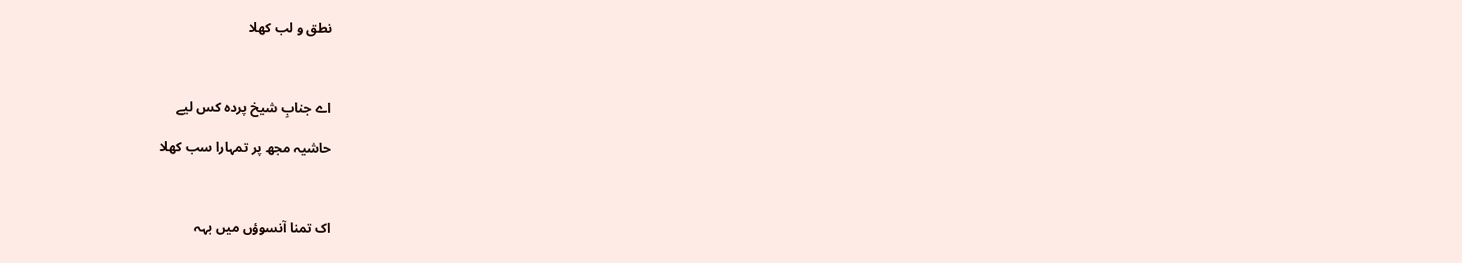نطق و لب کھلا



اے جنابِ شیخ پردہ کس لیے

حاشیہ مجھ پر تمہارا سب کھلا



اک تمنا آنسوؤں میں بہہ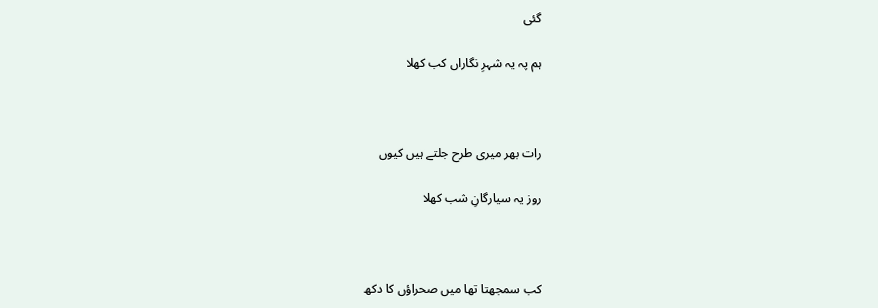گئی

ہم پہ یہ شہرِ نگاراں کب کھلا



رات بھر میری طرح جلتے ہیں کیوں

روز یہ سیارگانِ شب کھلا



کب سمجھتا تھا میں صحراؤں کا دکھ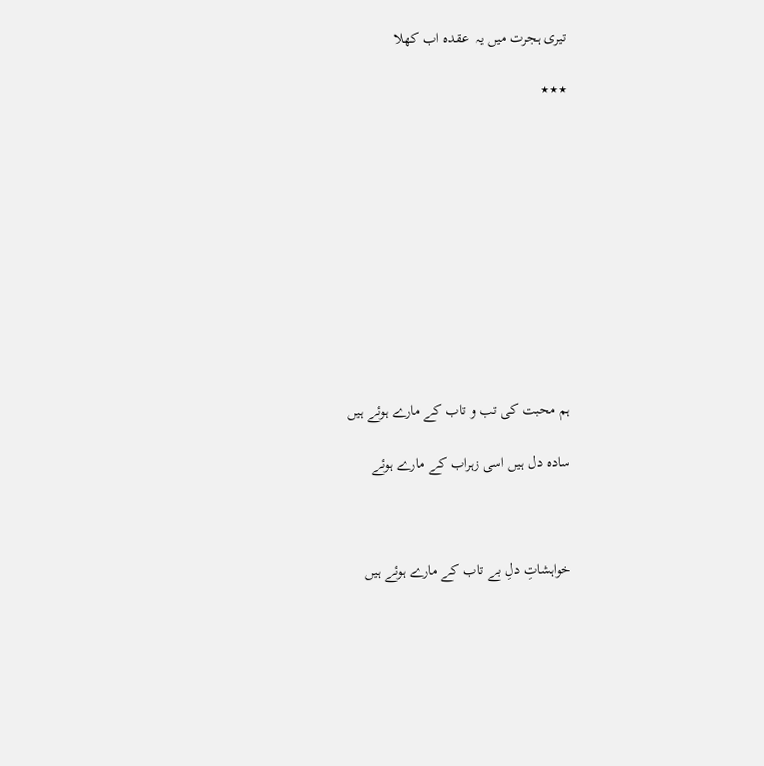تیری ہجرت میں یہ  عقدہ اب کھلا

٭٭٭











ہم محبت کی تب و تاب کے مارے ہوئے ہیں

سادہ دل ہیں اسی زہراب کے مارے ہوئے



خواہشاتِ دلِ بے تاب کے مارے ہوئے ہیں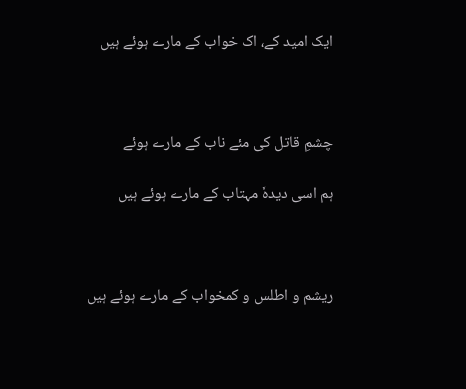ایک امید کے، اک خواب کے مارے ہوئے ہیں



چشمِ قاتل کی مئے ناب کے مارے ہوئے

ہم اسی دیدہٗ مہتاب کے مارے ہوئے ہیں



ریشم و اطلس و کمخواب کے مارے ہوئے ہیں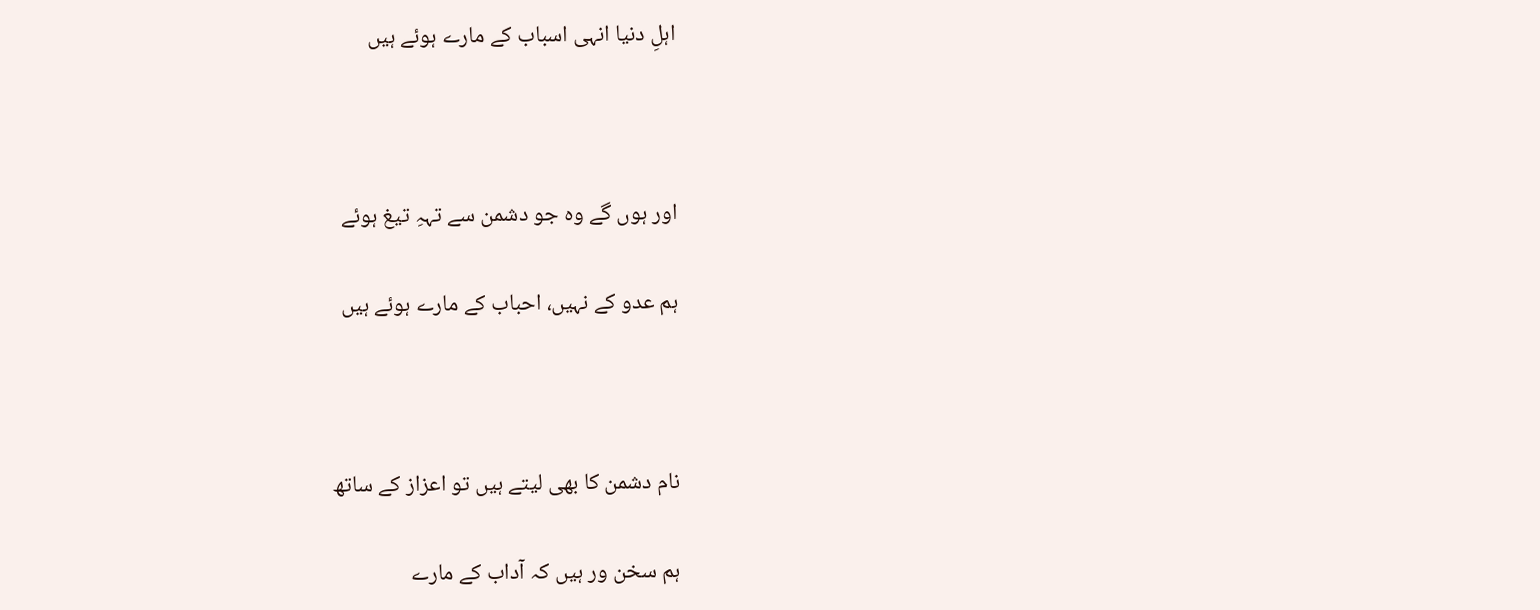اہلِ دنیا انہی اسباب کے مارے ہوئے ہیں



اور ہوں گے وہ جو دشمن سے تہہِ تیغ ہوئے

ہم عدو کے نہیں، احباب کے مارے ہوئے ہیں



نام دشمن کا بھی لیتے ہیں تو اعزاز کے ساتھ

ہم سخن ور ہیں کہ آداب کے مارے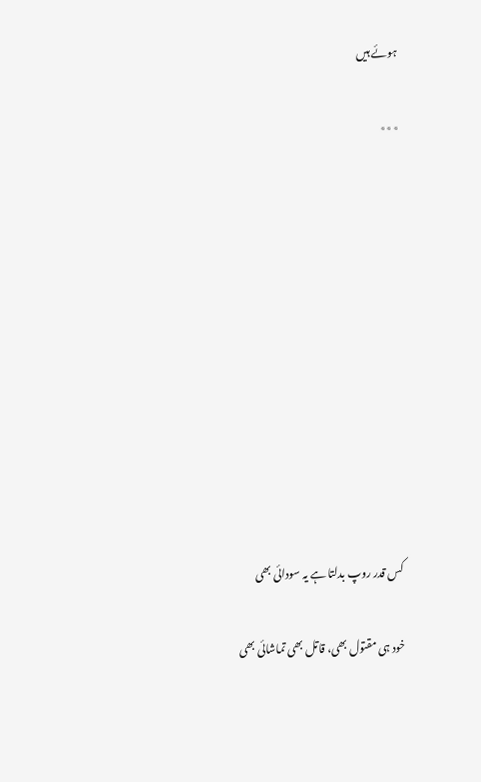ہوئے ہیں

٭٭٭











کس قدر روپ بدلتا ہے یہ سودائی بھی

خود ہی مقتول بھی، قاتل بھی تماشائی بھی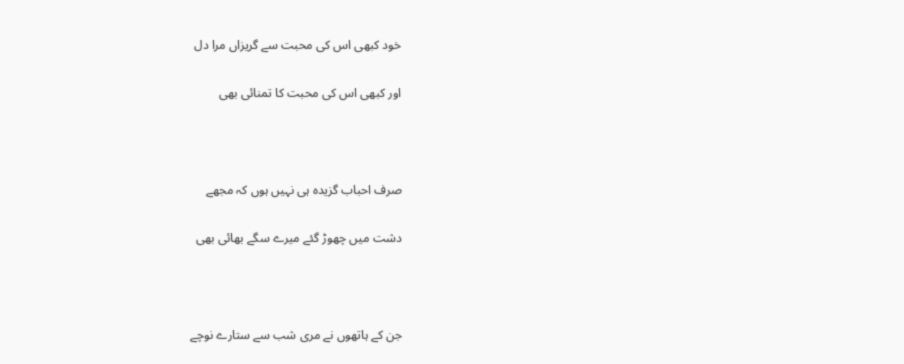خود کبھی اس کی محبت سے گریزاں مرا دل

اور کبھی اس کی محبت کا تمنائی بھی



صرف احباب گزیدہ ہی نہیں ہوں کہ مجھے

دشت میں چھوڑ گئے میرے سگے بھائی بھی



جن کے ہاتھوں نے مری شب سے ستارے نوچے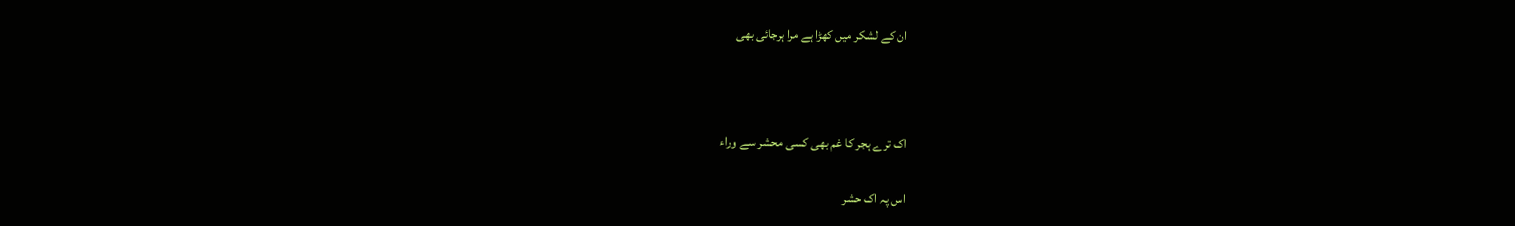ان کے لشکر میں کھڑا ہے مرا ہرجائی بھی



اک ترے ہجر کا غم بھی کسی محشر سے وراء

اس پہ اک حشر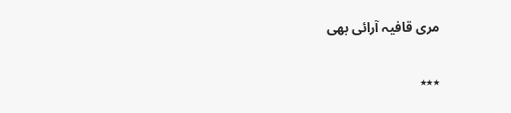مری قافیہ آرائی بھی

٭٭٭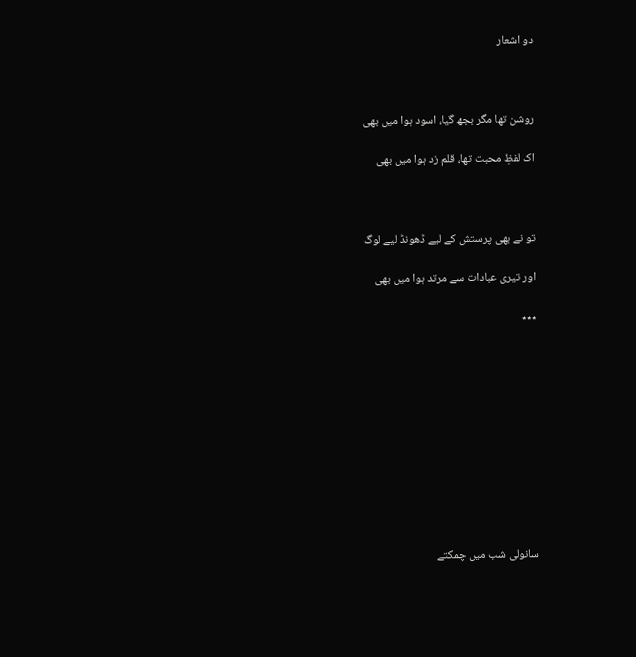دو اشعار



روشن تھا مگر بجھ گیا، اسود ہوا میں بھی

اک لفظِ محبت تھا، قلم زد ہوا میں بھی



تو نے بھی پرستش کے لیے ڈھونڈ لیے لوگ

اور تیری عبادات سے مرتد ہوا میں بھی

٭٭٭











سانولی شب میں چمکتے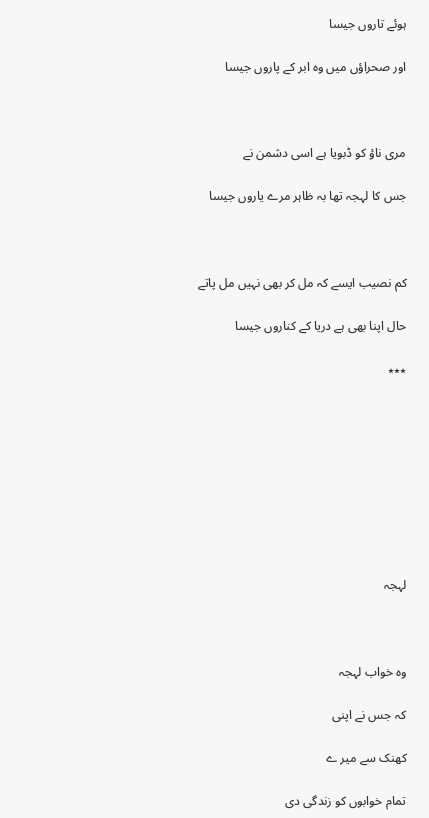ہوئے تاروں جیسا

اور صحراؤں میں وہ ابر کے پاروں جیسا



مری ناؤ کو ڈبویا ہے اسی دشمن نے

جس کا لہجہ تھا بہ ظاہر مرے یاروں جیسا



کم نصیب ایسے کہ مل کر بھی نہیں مل پاتے

حال اپنا بھی ہے دریا کے کناروں جیسا

٭٭٭









لہجہ



وہ خواب لہجہ

کہ جس نے اپنی

کھنک سے میر ے

تمام خوابوں کو زندگی دی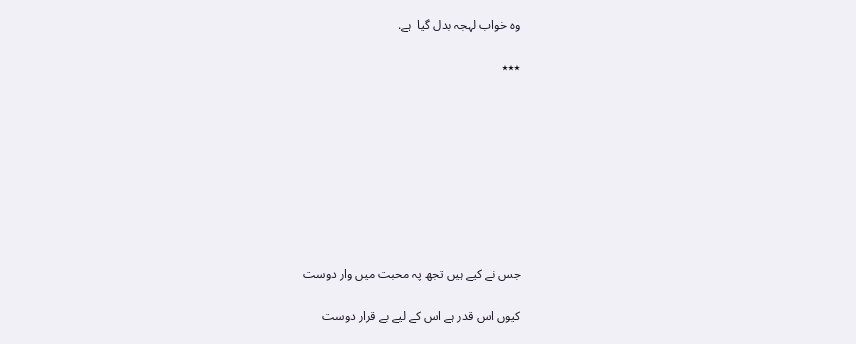وہ خواب لہجہ بدل گیا  ہے.

٭٭٭









جس نے کیے ہیں تجھ پہ محبت میں وار دوست

کیوں اس قدر ہے اس کے لیے بے قرار دوست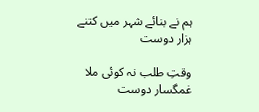ہم نے بنائے شہر میں کتنے ہزار دوست

وقتِ طلب نہ کوئی ملا غمگسار دوست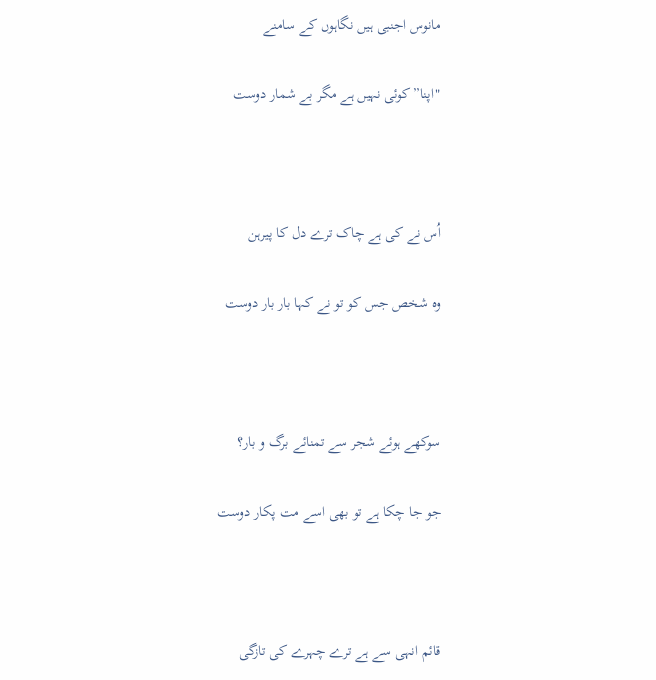مانوس اجنبی ہیں نگاہوں کے سامنے

"اپنا”کوئی نہیں ہے مگر بے شمار دوست



اُس نے کی ہے چاک ترے دل کا پیرہن

وہ شخص جس کو تو نے کہا بار بار دوست



سوکھے ہوئے شجر سے تمنائے برگ و بار؟

جو جا چکا ہے تو بھی اسے مت پکار دوست



قائم انہی سے ہے ترے چہرے کی تازگی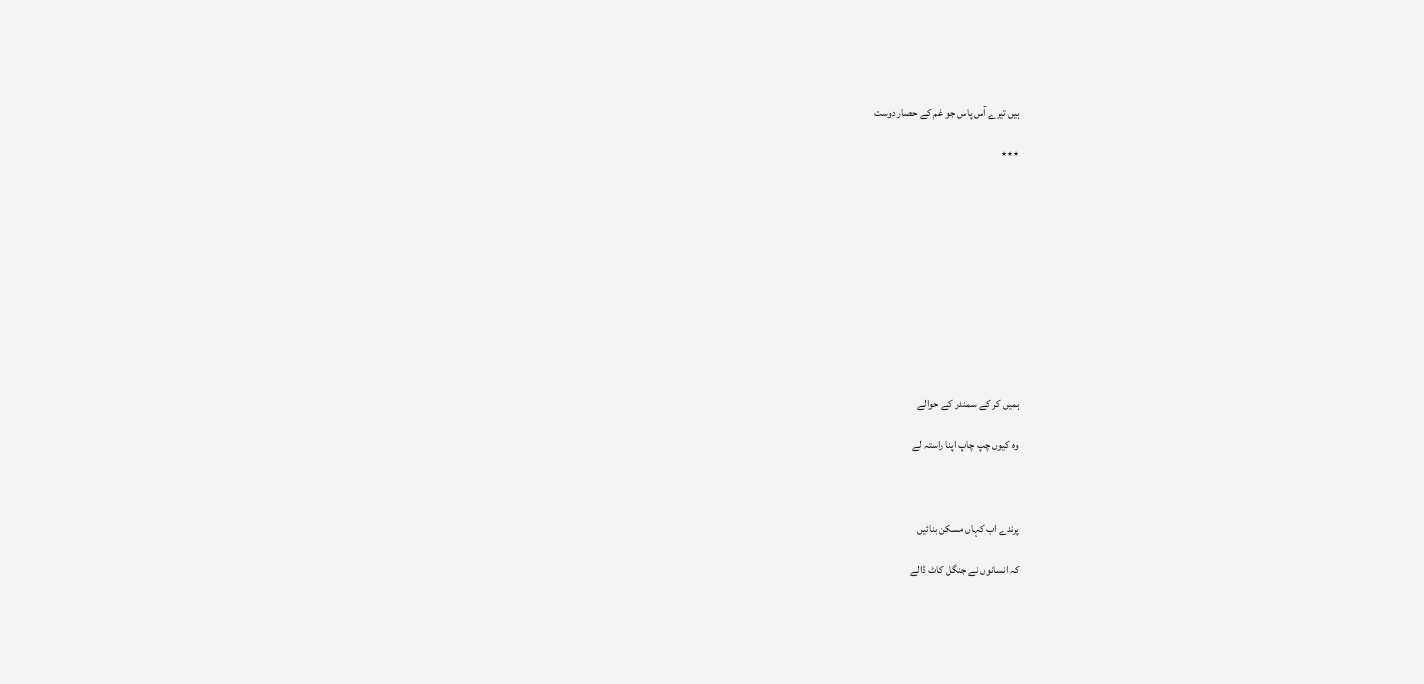ہیں تیرے آس پاس جو غم کے حصار دوست

٭٭٭











ہمیں کر کے سمندر کے حوالے

وہ کیوں چپ چاپ اپنا راستہ لے



پرندے اب کہاں مسکن بنائیں

کہ انسانوں نے جنگل کاٹ ڈالے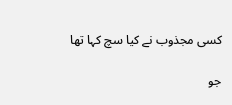کسی مجذوب نے کیا سچ کہا تھا

جو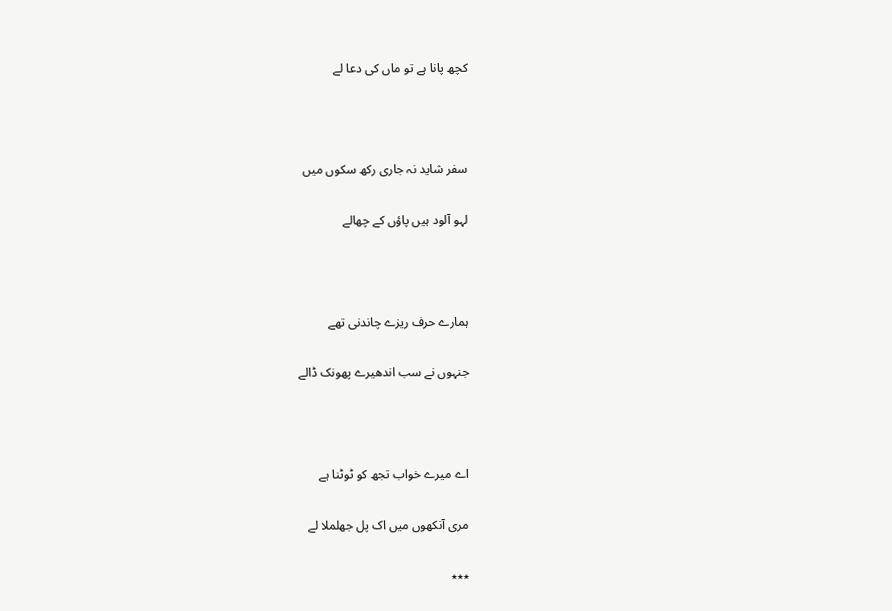کچھ پانا ہے تو ماں کی دعا لے



سفر شاید نہ جاری رکھ سکوں میں

لہو آلود ہیں پاؤں کے چھالے



ہمارے حرف ریزے چاندنی تھے

جنہوں نے سب اندھیرے پھونک ڈالے



اے میرے خواب تجھ کو ٹوٹنا ہے

مری آنکھوں میں اک پل جھلملا لے

٭٭٭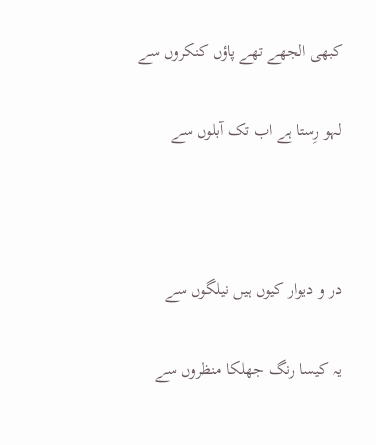کبھی الجھے تھے پاؤں کنکروں سے

لہو رِستا ہے اب تک آبلوں سے



در و دیوار کیوں ہیں نیلگوں سے

یہ کیسا رنگ جھلکا منظروں سے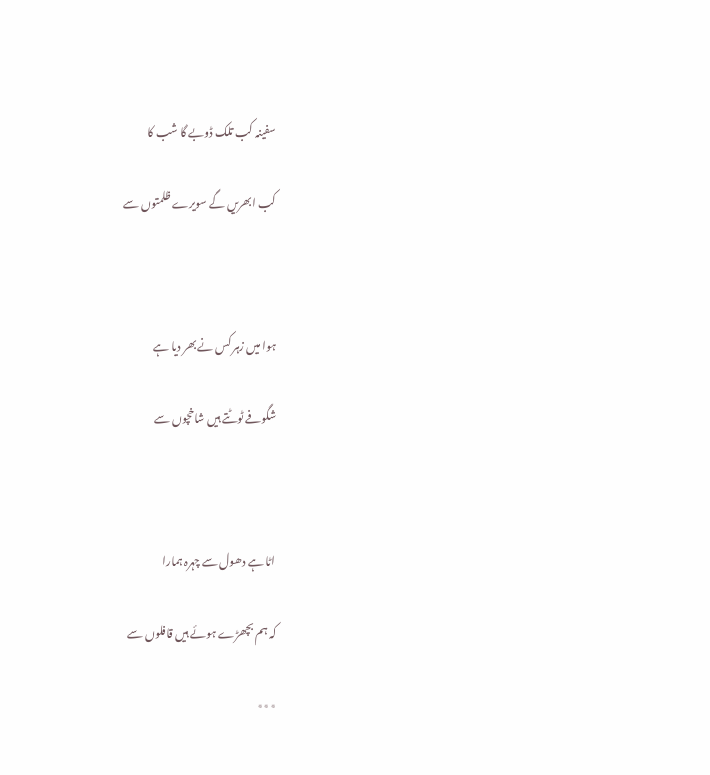سفینہ کب تلک ڈوبے گا شب کا

کب ابھریں گے سویرے ظلمتوں سے



ہوا میں زہر کس نے بھر دیا ہے

شگوفے ٹوٹتے ہیں شاخچوں سے



اٹا ہے دھول سے چہرہ ہمارا

کہ ہم بچھڑے ہوئے ہیں قافلوں سے

٭٭٭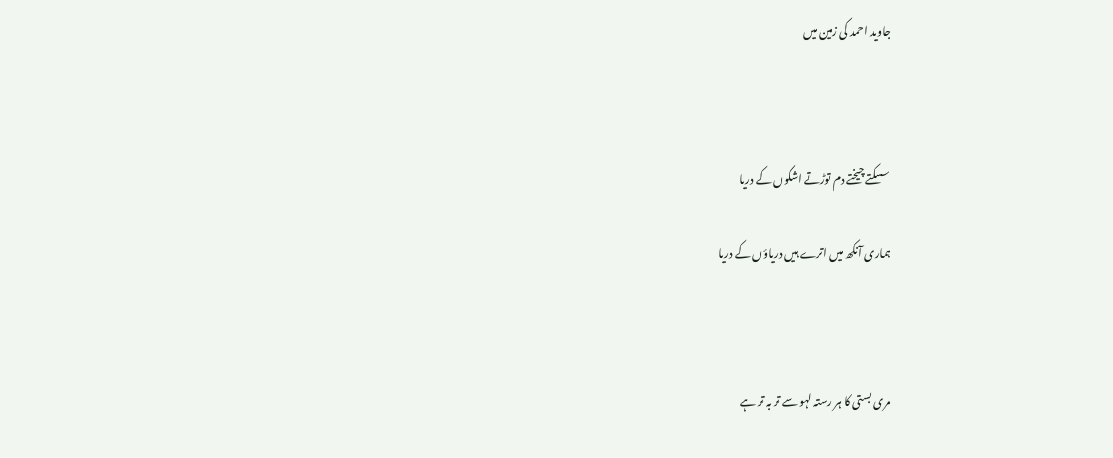جاوید احمد کی زمین میں



سسکتے چیختے دم توڑتے اشکوں کے دریا

ہماری آنکھ میں اترے ہیں دریاؤں کے دریا



مری بستی کا ہر رستہ لہو سے تر بہ تر ہے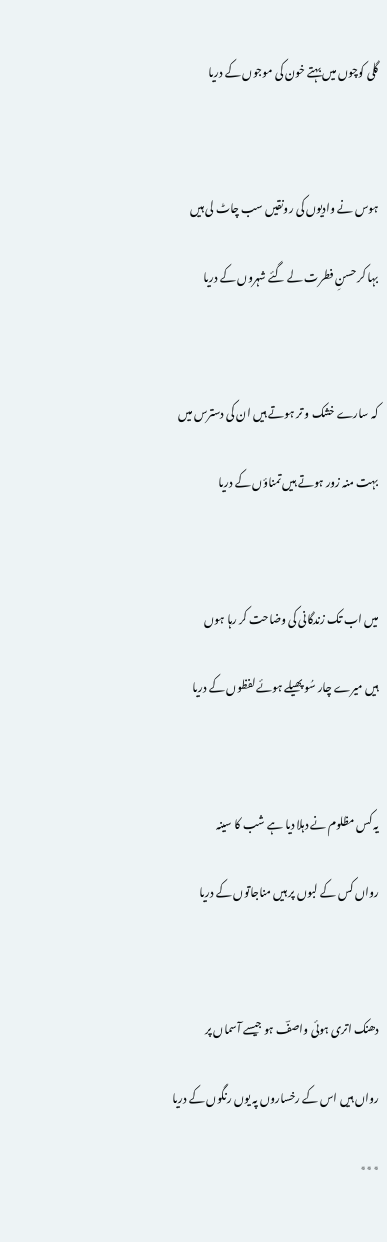گلی کوچوں میں بہتے خون کی موجوں کے دریا



ہوس نے وادیوں کی رونقیں سب چاٹ لی ہیں

بہا کر حسنِ فطرت لے گئے شہروں کے دریا



کہ سارے خشک و تر ہوتے ہیں ان کی دسترس میں

بہت منہ زور ہوتے ہیں تمناؤں کے دریا



میں اب تک زندگانی کی وضاحت کر رہا ہوں

ہیں میرے چار سُو پھیلے ہوئے لفظوں کے دریا



یہ کس مظلوم نے دہلا دیا ہے شب کا سینہ

رواں کس کے لبوں پر ہیں مناجاتوں کے دریا



دھنک اتری ہوئی واصفؔ ہو جیسے آسماں پر

رواں ہیں اس کے رخساروں پہ یوں رنگوں کے دریا

٭٭٭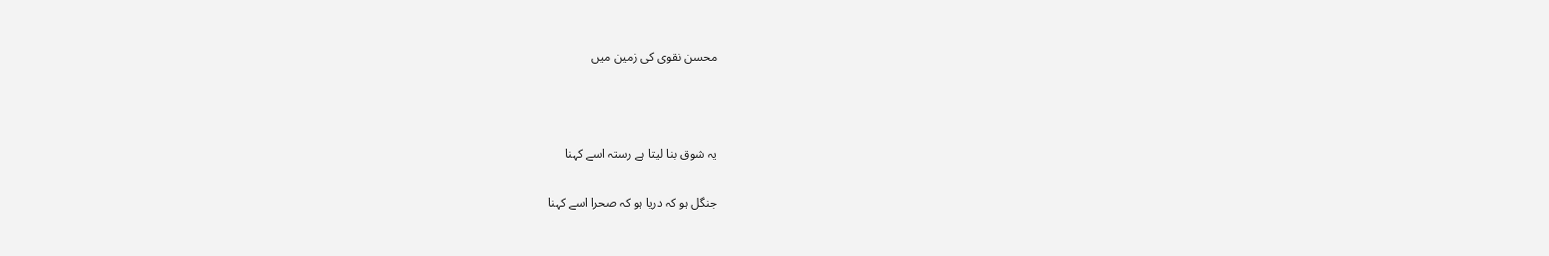محسن نقوی کی زمین میں



یہ شوق بنا لیتا ہے رستہ اسے کہنا

جنگل ہو کہ دریا ہو کہ صحرا اسے کہنا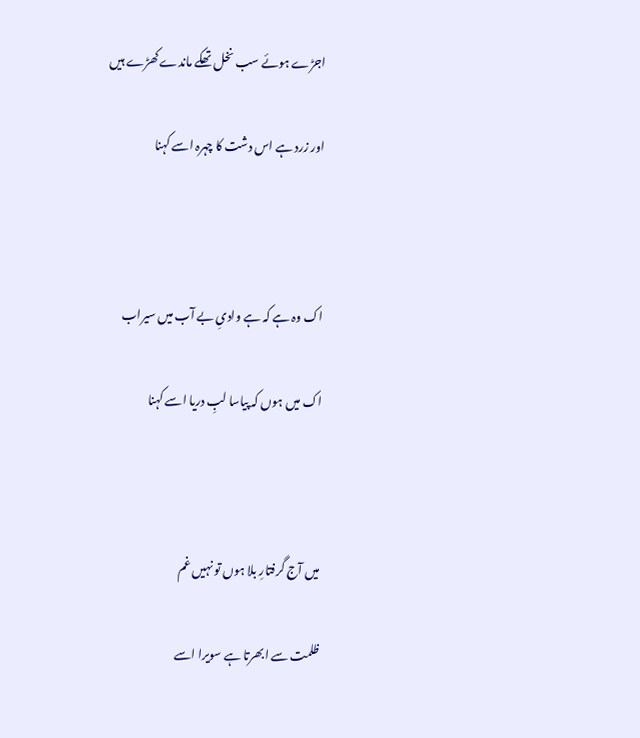اجڑے ہوئے سب نخل تھکے ماندے کھڑے ہیں

اور زرد ہے اس دشت کا چہرہ اسے کہنا



اک وہ ہے کہ ہے وادیِ بے آب میں سیراب

اک میں ہوں کہ پیاسا لبِ دریا اسے کہنا



میں آج گرفتارِ بلا ہوں تو نہیں غم

ظلمت سے ابھرتا ہے سویرا اسے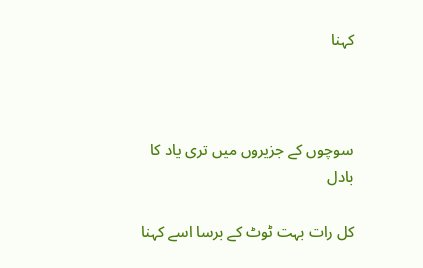کہنا



سوچوں کے جزیروں میں تری یاد کا بادل

کل رات بہت ٹوٹ کے برسا اسے کہنا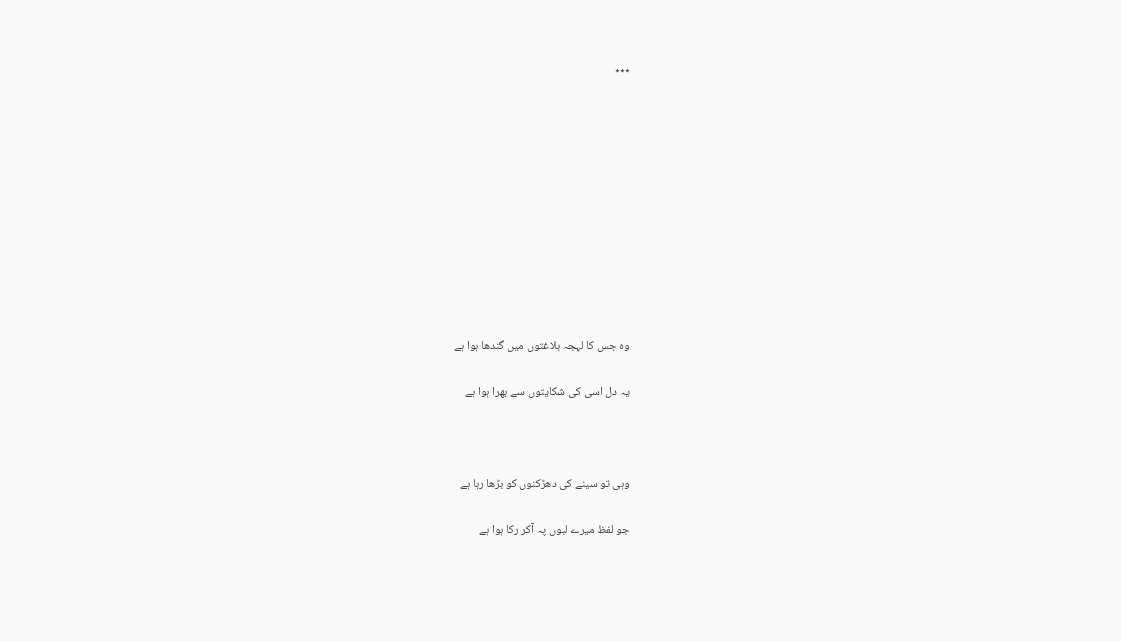٭٭٭











وہ جس کا لہجہ بلاغتوں میں گندھا ہوا ہے

یہ دل اسی کی شکایتوں سے بھرا ہوا ہے



وہی تو سینے کی دھڑکنوں کو بڑھا رہا ہے

جو لفظ میرے لبوں پہ آکر رکا ہوا ہے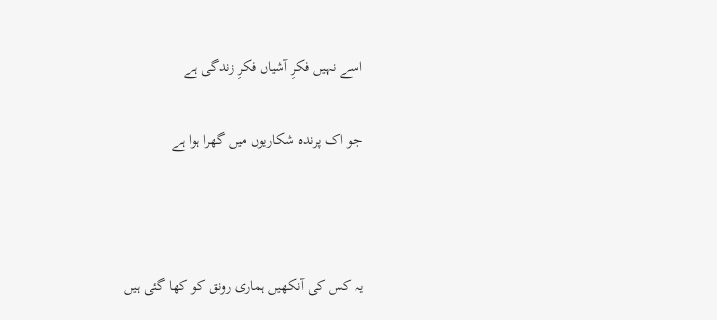اسے نہیں فکرِ آشیاں فکرِ زندگی ہے

جو اک پرندہ شکاریوں میں گھرا ہوا ہے



یہ کس کی آنکھیں ہماری رونق کو کھا گئی ہیں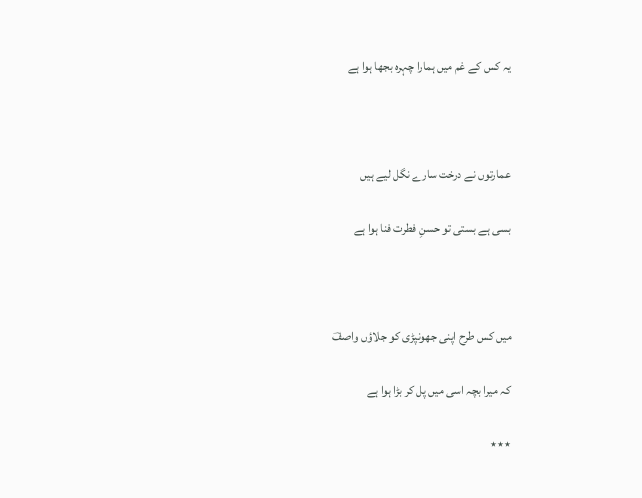یہ کس کے غم میں ہمارا چہرہ بجھا ہوا ہے



عمارتوں نے درخت سارے نگل لیے ہیں

بسی ہے بستی تو حسنِ فطرت فنا ہوا ہے



میں کس طرح اپنی جھونپڑی کو جلاؤں واصفؔ

کہ میرا بچہ اسی میں پل کر بڑا ہوا ہے

٭٭٭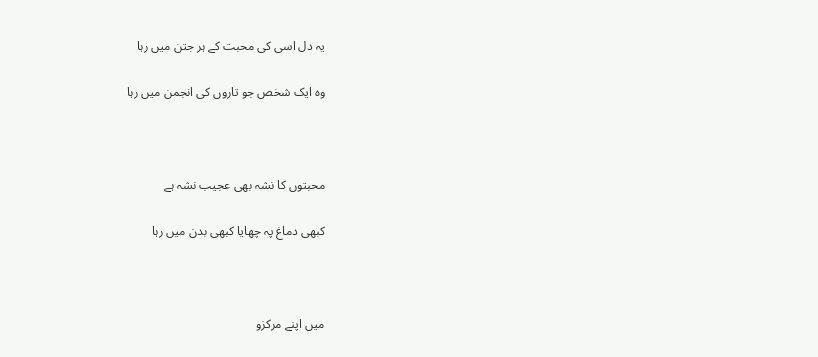یہ دل اسی کی محبت کے ہر جتن میں رہا

وہ ایک شخص جو تاروں کی انجمن میں رہا



محبتوں کا نشہ بھی عجیب نشہ ہے

کبھی دماغ پہ چھایا کبھی بدن میں رہا



میں اپنے مرکزو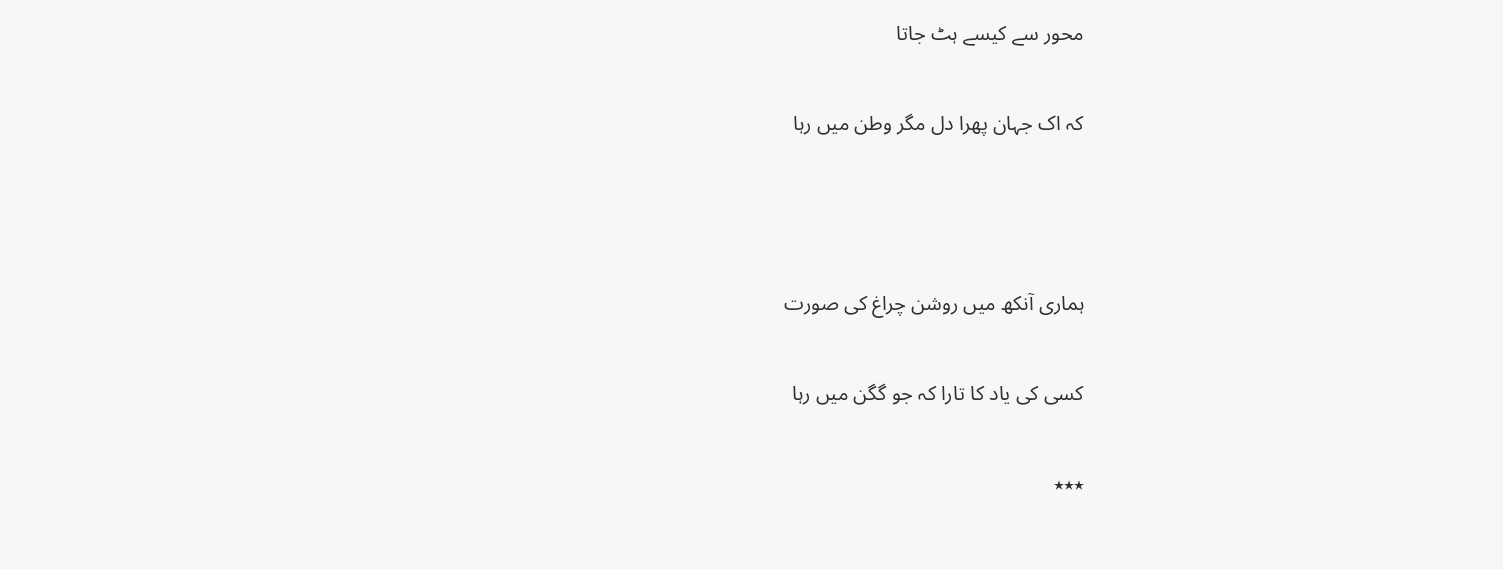محور سے کیسے ہٹ جاتا

کہ اک جہان پھرا دل مگر وطن میں رہا



ہماری آنکھ میں روشن چراغ کی صورت

کسی کی یاد کا تارا کہ جو گگن میں رہا

٭٭٭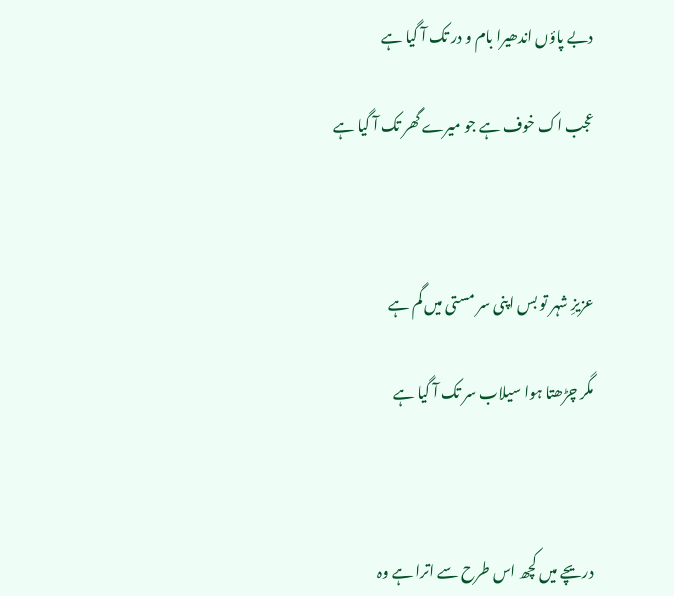دبے پاؤں اندھیرا بام و در تک آ گیا ہے

عجب اک خوف ہے جو میرے گھر تک آ گیا ہے



عزیزِ شہر تو بس اپنی سر مستی میں گم ہے

مگر چڑھتا ہوا سیلاب سر تک آ گیا ہے



دریچے میں کچھ اس طرح سے اترا ہے وہ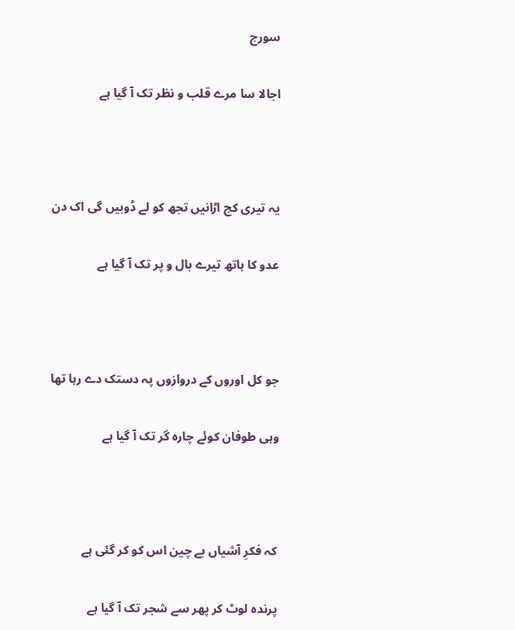سورج

اجالا سا مرے قلب و نظر تک آ گیا ہے



یہ تیری کج اڑانیں تجھ کو لے ڈوبیں گی اک دن

عدو کا ہاتھ تیرے بال و پر تک آ گیا ہے



جو کل اوروں کے دروازوں پہ دستک دے رہا تھا

وہی طوفان کوئے چارہ گر تک آ گیا ہے



کہ فکرِ آشیاں بے چین اس کو کر گئی ہے

پرندہ لوٹ کر پھر سے شجر تک آ گیا ہے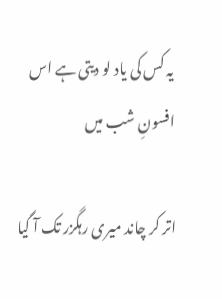یہ کس کی یاد لو دیتی ہے اس افسونِ شب میں

اتر کر چاند میری رہگزر تک آ گیا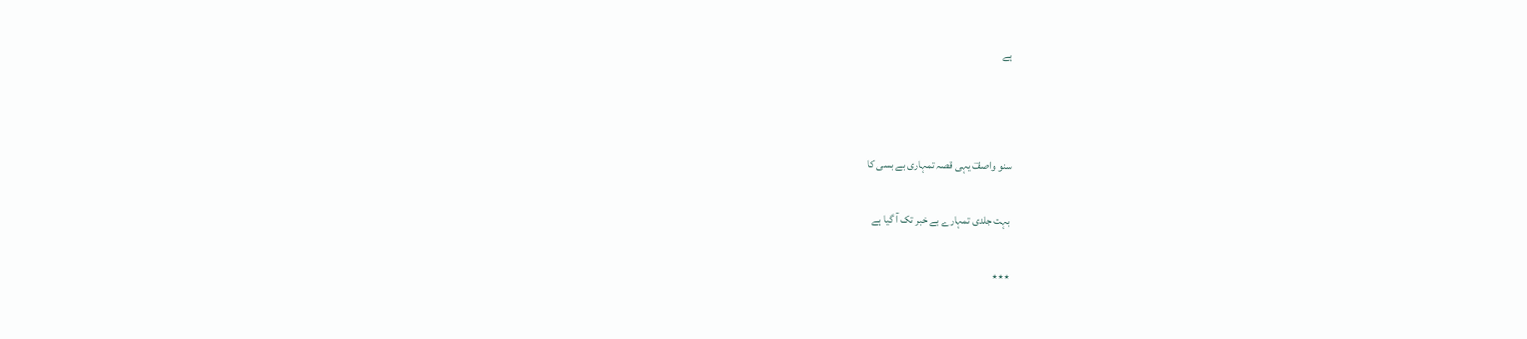ہے



سنو واصفؔ یہی قصہ تمہاری بے بسی کا

بہت جلدی تمہارے بے خبر تک آ گیا ہے

٭٭٭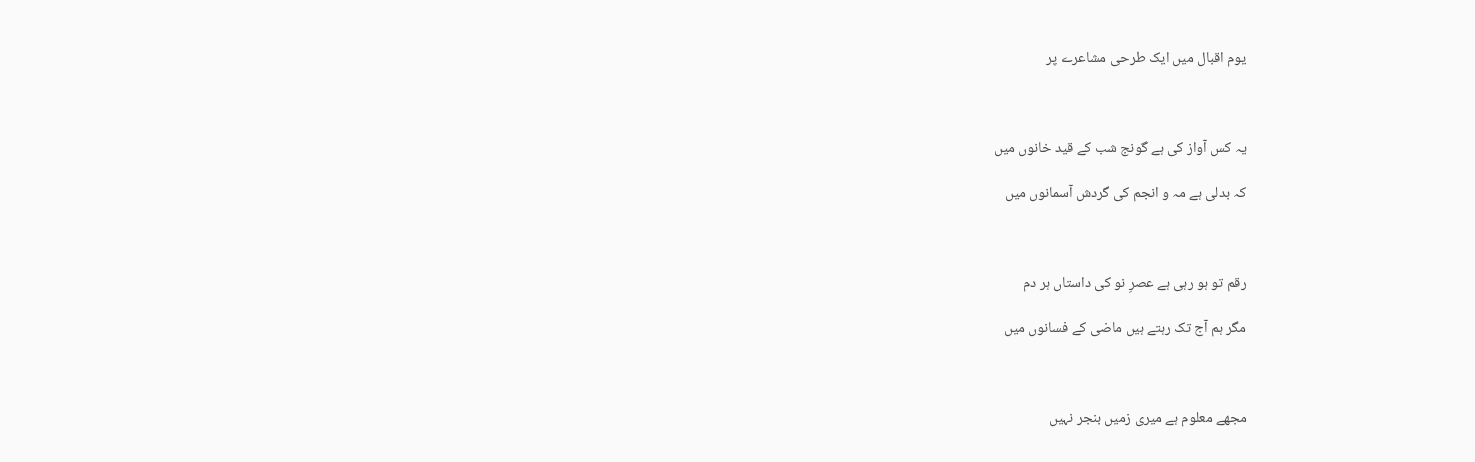یوم اقبال میں ایک طرحی مشاعرے پر



یہ کس آواز کی ہے گونج شب کے قید خانوں میں

کہ بدلی ہے مہ و انجم کی گردش آسمانوں میں



رقم تو ہو رہی ہے عصرِ نو کی داستاں ہر دم

مگر ہم آج تک رہتے ہیں ماضی کے فسانوں میں



مجھے معلوم ہے میری زمیں بنجر نہیں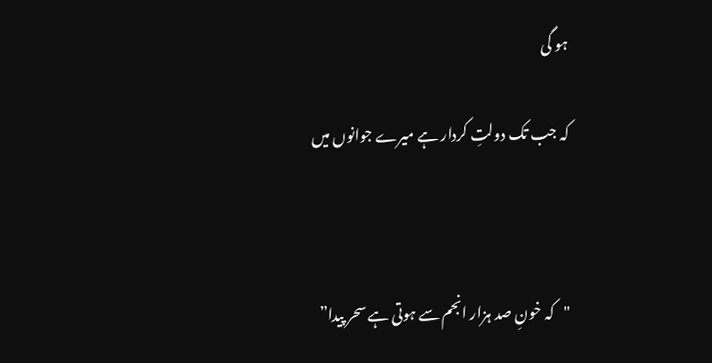ہو گی

کہ جب تک دولتِ کردار ہے میرے جوانوں میں



"کہ خونِ صد ہزار انجم سے ہوتی ہے سحر پیدا”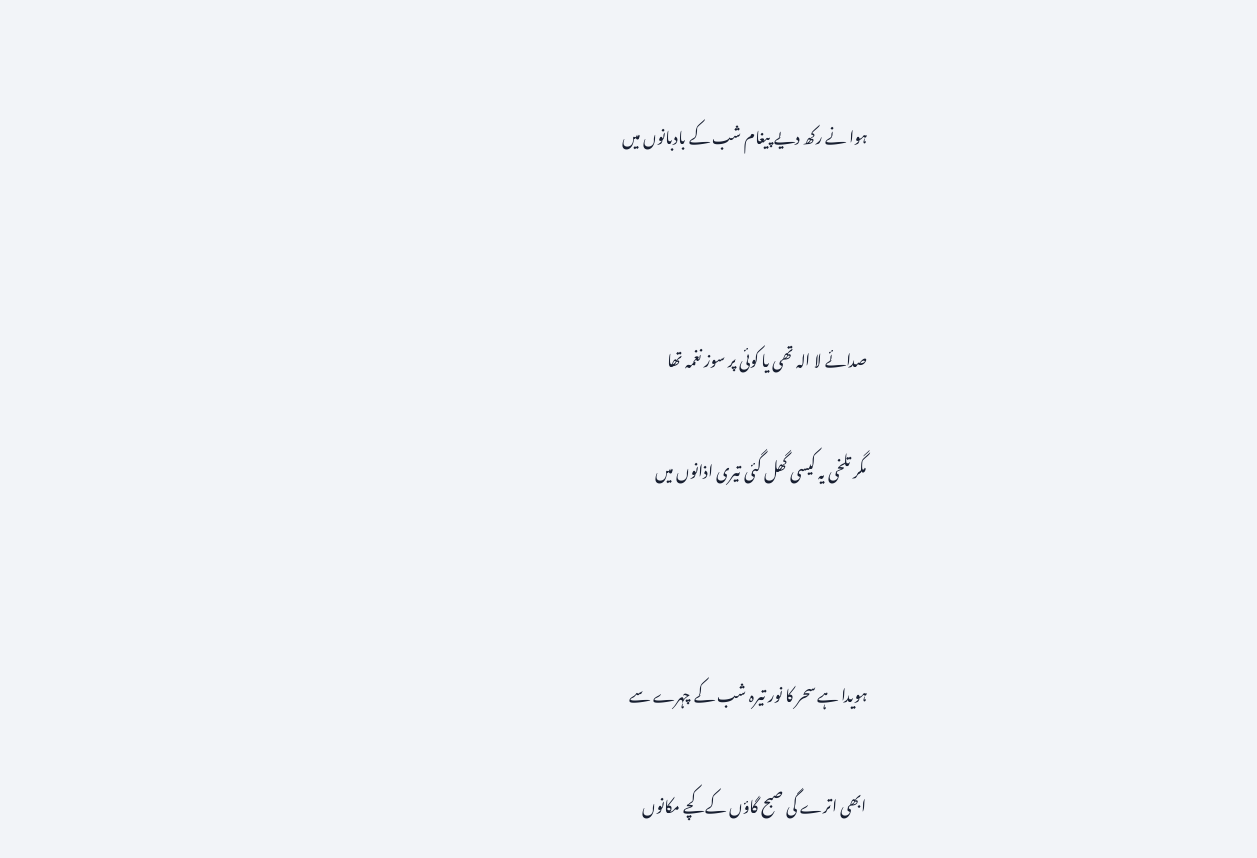ہوا نے رکھ دیے پیغام شب کے بادبانوں میں



صدائے لا الہ تھی یا کوئی پر سوز نغمہ تھا

مگر تلخی یہ کیسی گھل گئی تیری اذانوں میں



ہویدا ہے سحر کا نور تیرہ شب کے چہرے سے

ابھی اترے گی صبح گاؤں کے کچے مکانوں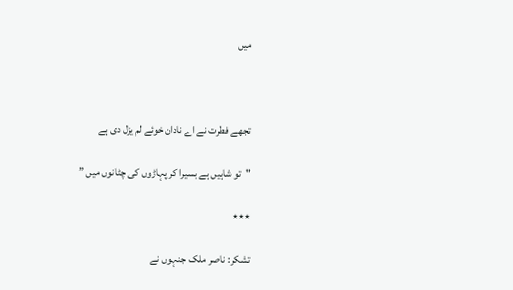میں



تجھے فطرت نے اے نادان خوئے لم یزل دی ہے

"تو شاہیں ہے بسیرا کر پہاڑوں کی چٹانوں میں ”

٭٭٭

تشکر: ناصر ملک جنہوں نے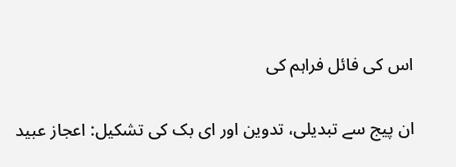اس کی فائل فراہم کی

ان پیج سے تبدیلی، تدوین اور ای بک کی تشکیل: اعجاز عبید